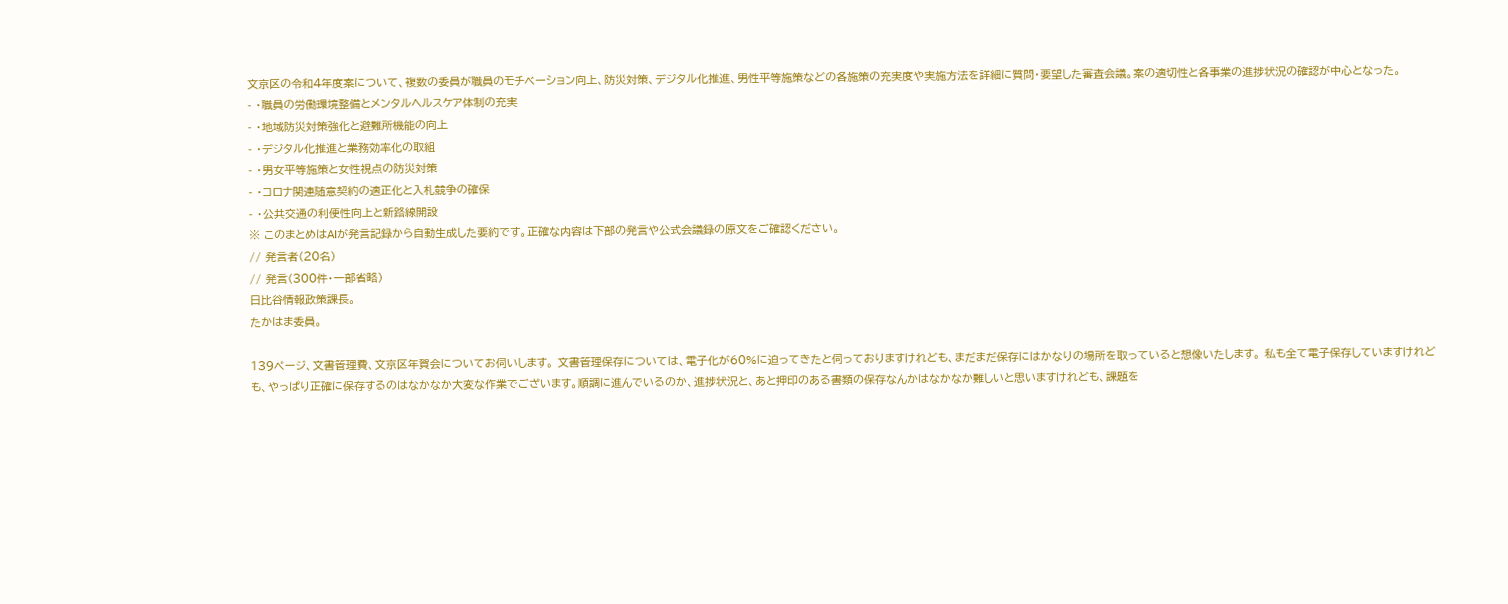文京区の令和4年度案について、複数の委員が職員のモチベーション向上、防災対策、デジタル化推進、男性平等施策などの各施策の充実度や実施方法を詳細に質問・要望した審査会議。案の適切性と各事業の進捗状況の確認が中心となった。
- ・職員の労働環境整備とメンタルヘルスケア体制の充実
- ・地域防災対策強化と避難所機能の向上
- ・デジタル化推進と業務効率化の取組
- ・男女平等施策と女性視点の防災対策
- ・コロナ関連随意契約の適正化と入札競争の確保
- ・公共交通の利便性向上と新路線開設
※ このまとめはAIが発言記録から自動生成した要約です。正確な内容は下部の発言や公式会議録の原文をご確認ください。
// 発言者(20名)
// 発言(300件・一部省略)
日比谷情報政策課長。
たかはま委員。

139ページ、文書管理費、文京区年賀会についてお伺いします。 文書管理保存については、電子化が60%に迫ってきたと伺っておりますけれども、まだまだ保存にはかなりの場所を取っていると想像いたします。 私も全て電子保存していますけれども、やっぱり正確に保存するのはなかなか大変な作業でございます。順調に進んでいるのか、進捗状況と、あと押印のある書類の保存なんかはなかなか難しいと思いますけれども、課題を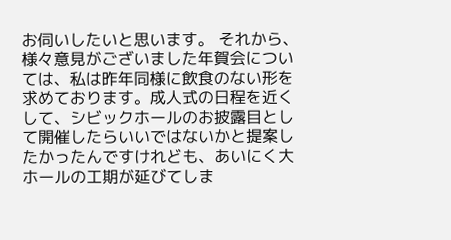お伺いしたいと思います。 それから、様々意見がございました年賀会については、私は昨年同様に飲食のない形を求めております。成人式の日程を近くして、シビックホールのお披露目として開催したらいいではないかと提案したかったんですけれども、あいにく大ホールの工期が延びてしま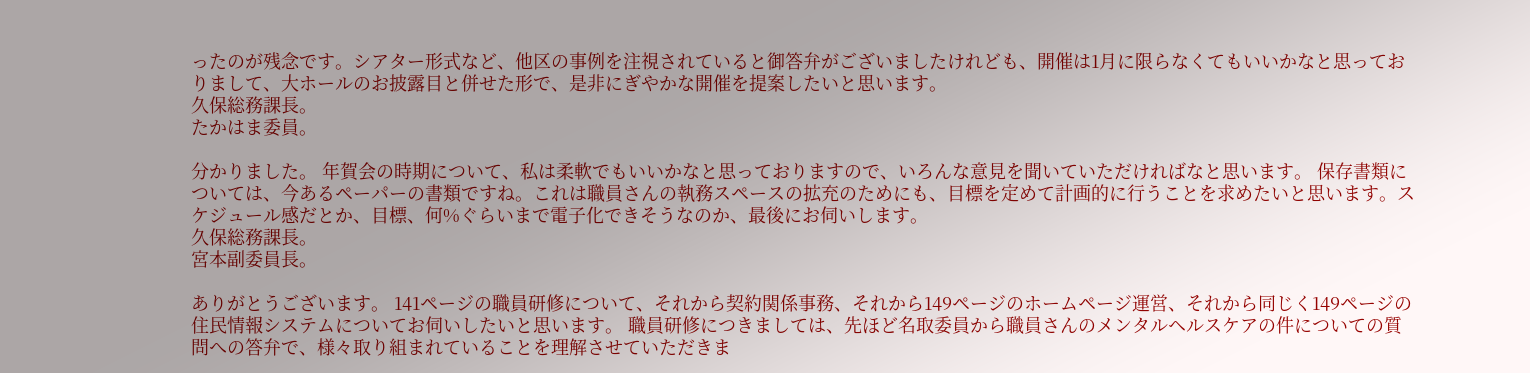ったのが残念です。シアター形式など、他区の事例を注視されていると御答弁がございましたけれども、開催は1月に限らなくてもいいかなと思っておりまして、大ホールのお披露目と併せた形で、是非にぎやかな開催を提案したいと思います。
久保総務課長。
たかはま委員。

分かりました。 年賀会の時期について、私は柔軟でもいいかなと思っておりますので、いろんな意見を聞いていただければなと思います。 保存書類については、今あるペーパーの書類ですね。これは職員さんの執務スペースの拡充のためにも、目標を定めて計画的に行うことを求めたいと思います。スケジュール感だとか、目標、何%ぐらいまで電子化できそうなのか、最後にお伺いします。
久保総務課長。
宮本副委員長。

ありがとうございます。 141ページの職員研修について、それから契約関係事務、それから149ページのホームページ運営、それから同じく149ページの住民情報システムについてお伺いしたいと思います。 職員研修につきましては、先ほど名取委員から職員さんのメンタルヘルスケアの件についての質問への答弁で、様々取り組まれていることを理解させていただきま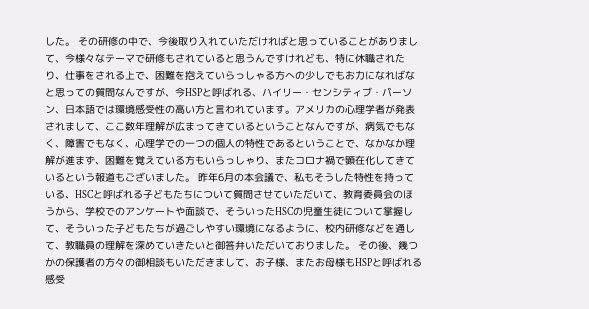した。 その研修の中で、今後取り入れていただければと思っていることがありまして、今様々なテーマで研修もされていると思うんですけれども、特に休職されたり、仕事をされる上で、困難を抱えていらっしゃる方への少しでもお力になればなと思っての質問なんですが、今HSPと呼ばれる、ハイリー・センシティブ・パーソン、日本語では環境感受性の高い方と言われています。アメリカの心理学者が発表されまして、ここ数年理解が広まってきているということなんですが、病気でもなく、障害でもなく、心理学での一つの個人の特性であるということで、なかなか理解が進まず、困難を覚えている方もいらっしゃり、またコロナ禍で顕在化してきているという報道もございました。 昨年6月の本会議で、私もそうした特性を持っている、HSCと呼ばれる子どもたちについて質問させていただいて、教育委員会のほうから、学校でのアンケートや面談で、そういったHSCの児童生徒について掌握して、そういった子どもたちが過ごしやすい環境になるように、校内研修などを通して、教職員の理解を深めていきたいと御答弁いただいておりました。 その後、幾つかの保護者の方々の御相談もいただきまして、お子様、またお母様もHSPと呼ばれる感受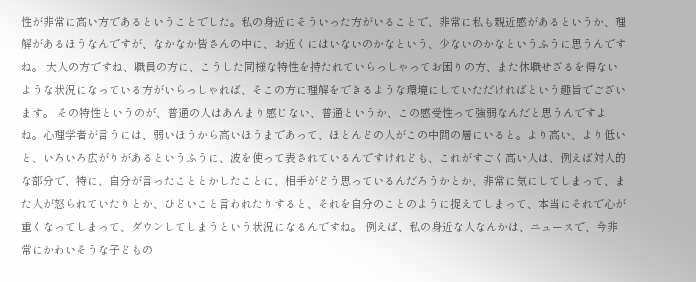性が非常に高い方であるということでした。私の身近にそういった方がいることで、非常に私も親近感があるというか、理解があるほうなんですが、なかなか皆さんの中に、お近くにはいないのかなという、少ないのかなというふうに思うんですね。 大人の方ですね、職員の方に、こうした同様な特性を持たれていらっしゃってお困りの方、また休職せざるを得ないような状況になっている方がいらっしゃれば、そこの方に理解をできるような環境にしていただければという趣旨でございます。 その特性というのが、普通の人はあんまり感じない、普通というか、この感受性って強弱なんだと思うんですよね。心理学者が言うには、弱いほうから高いほうまであって、ほとんどの人がこの中間の層にいると。より高い、より低いと、いろいろ広がりがあるというふうに、波を使って表されているんですけれども、これがすごく高い人は、例えば対人的な部分で、特に、自分が言ったこととかしたことに、相手がどう思っているんだろうかとか、非常に気にしてしまって、また人が怒られていたりとか、ひどいこと言われたりすると、それを自分のことのように捉えてしまって、本当にそれで心が重くなってしまって、ダウンしてしまうという状況になるんですね。 例えば、私の身近な人なんかは、ニュースで、今非常にかわいそうな子どもの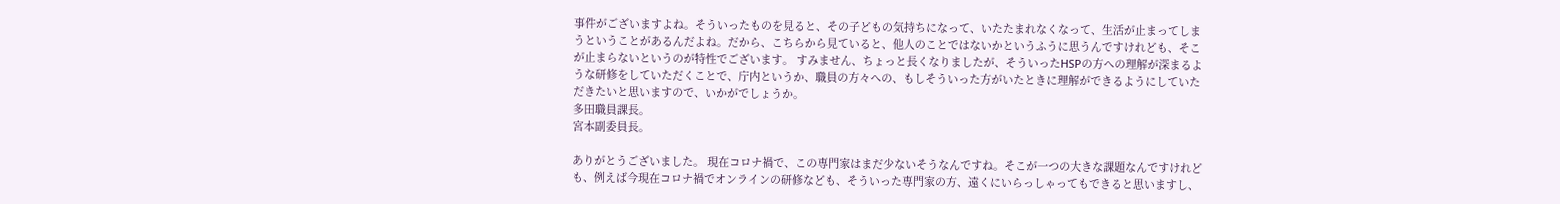事件がございますよね。そういったものを見ると、その子どもの気持ちになって、いたたまれなくなって、生活が止まってしまうということがあるんだよね。だから、こちらから見ていると、他人のことではないかというふうに思うんですけれども、そこが止まらないというのが特性でございます。 すみません、ちょっと長くなりましたが、そういったHSPの方への理解が深まるような研修をしていただくことで、庁内というか、職員の方々への、もしそういった方がいたときに理解ができるようにしていただきたいと思いますので、いかがでしょうか。
多田職員課長。
宮本副委員長。

ありがとうございました。 現在コロナ禍で、この専門家はまだ少ないそうなんですね。そこが一つの大きな課題なんですけれども、例えば今現在コロナ禍でオンラインの研修なども、そういった専門家の方、遠くにいらっしゃってもできると思いますし、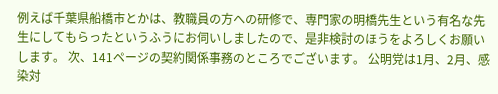例えば千葉県船橋市とかは、教職員の方への研修で、専門家の明橋先生という有名な先生にしてもらったというふうにお伺いしましたので、是非検討のほうをよろしくお願いします。 次、141ページの契約関係事務のところでございます。 公明党は1月、2月、感染対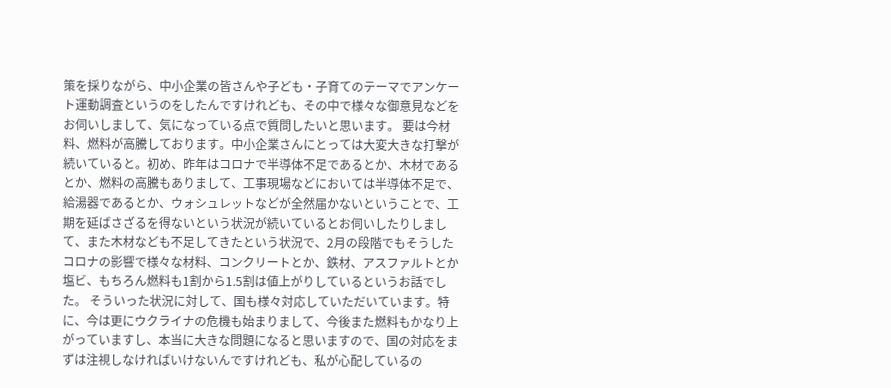策を採りながら、中小企業の皆さんや子ども・子育てのテーマでアンケート運動調査というのをしたんですけれども、その中で様々な御意見などをお伺いしまして、気になっている点で質問したいと思います。 要は今材料、燃料が高騰しております。中小企業さんにとっては大変大きな打撃が続いていると。初め、昨年はコロナで半導体不足であるとか、木材であるとか、燃料の高騰もありまして、工事現場などにおいては半導体不足で、給湯器であるとか、ウォシュレットなどが全然届かないということで、工期を延ばさざるを得ないという状況が続いているとお伺いしたりしまして、また木材なども不足してきたという状況で、2月の段階でもそうしたコロナの影響で様々な材料、コンクリートとか、鉄材、アスファルトとか塩ビ、もちろん燃料も1割から1.5割は値上がりしているというお話でした。 そういった状況に対して、国も様々対応していただいています。特に、今は更にウクライナの危機も始まりまして、今後また燃料もかなり上がっていますし、本当に大きな問題になると思いますので、国の対応をまずは注視しなければいけないんですけれども、私が心配しているの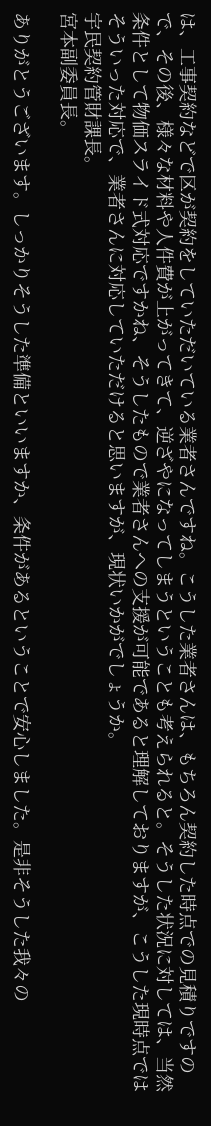は、工事契約などで区が契約をしていただいている業者さんですね。こうした業者さんは、もちろん契約した時点での見積りですので、その後、様々な材料や人件費が上がってきて、逆ざやになってしまうということも考えられると。そうした状況に対しては、当然条件として物価スライド式対応ですかね、そうしたもので業者さんへの支援が可能であると理解しておりますが、こうした現時点ではそういった対応で、業者さんに対応していただけると思いますが、現状いかがでしょうか。
宇民契約管財課長。
宮本副委員長。

ありがとうございます。しっかりそうした準備といいますか、条件があるということで安心しました。是非そうした我々の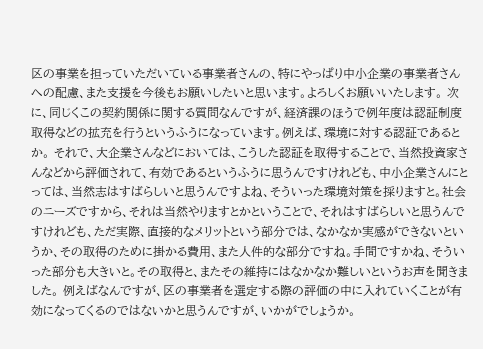区の事業を担っていただいている事業者さんの、特にやっぱり中小企業の事業者さんへの配慮、また支援を今後もお願いしたいと思います。よろしくお願いいたします。 次に、同じくこの契約関係に関する質問なんですが、経済課のほうで例年度は認証制度取得などの拡充を行うというふうになっています。例えば、環境に対する認証であるとか。 それで、大企業さんなどにおいては、こうした認証を取得することで、当然投資家さんなどから評価されて、有効であるというふうに思うんですけれども、中小企業さんにとっては、当然志はすばらしいと思うんですよね、そういった環境対策を採りますと。社会のニーズですから、それは当然やりますとかということで、それはすばらしいと思うんですけれども、ただ実際、直接的なメリットという部分では、なかなか実感ができないというか、その取得のために掛かる費用、また人件的な部分ですね。手間ですかね、そういった部分も大きいと。その取得と、またその維持にはなかなか難しいというお声を聞きました。 例えばなんですが、区の事業者を選定する際の評価の中に入れていくことが有効になってくるのではないかと思うんですが、いかがでしょうか。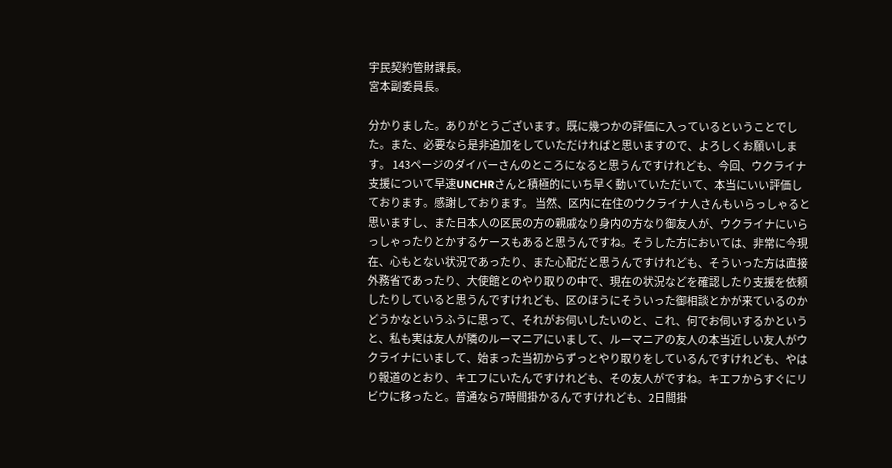宇民契約管財課長。
宮本副委員長。

分かりました。ありがとうございます。既に幾つかの評価に入っているということでした。また、必要なら是非追加をしていただければと思いますので、よろしくお願いします。 143ページのダイバーさんのところになると思うんですけれども、今回、ウクライナ支援について早速UNCHRさんと積極的にいち早く動いていただいて、本当にいい評価しております。感謝しております。 当然、区内に在住のウクライナ人さんもいらっしゃると思いますし、また日本人の区民の方の親戚なり身内の方なり御友人が、ウクライナにいらっしゃったりとかするケースもあると思うんですね。そうした方においては、非常に今現在、心もとない状況であったり、また心配だと思うんですけれども、そういった方は直接外務省であったり、大使館とのやり取りの中で、現在の状況などを確認したり支援を依頼したりしていると思うんですけれども、区のほうにそういった御相談とかが来ているのかどうかなというふうに思って、それがお伺いしたいのと、これ、何でお伺いするかというと、私も実は友人が隣のルーマニアにいまして、ルーマニアの友人の本当近しい友人がウクライナにいまして、始まった当初からずっとやり取りをしているんですけれども、やはり報道のとおり、キエフにいたんですけれども、その友人がですね。キエフからすぐにリビウに移ったと。普通なら7時間掛かるんですけれども、2日間掛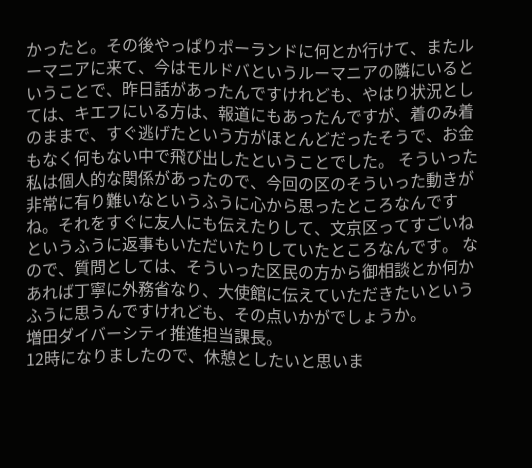かったと。その後やっぱりポーランドに何とか行けて、またルーマニアに来て、今はモルドバというルーマニアの隣にいるということで、昨日話があったんですけれども、やはり状況としては、キエフにいる方は、報道にもあったんですが、着のみ着のままで、すぐ逃げたという方がほとんどだったそうで、お金もなく何もない中で飛び出したということでした。 そういった私は個人的な関係があったので、今回の区のそういった動きが非常に有り難いなというふうに心から思ったところなんですね。それをすぐに友人にも伝えたりして、文京区ってすごいねというふうに返事もいただいたりしていたところなんです。 なので、質問としては、そういった区民の方から御相談とか何かあれば丁寧に外務省なり、大使館に伝えていただきたいというふうに思うんですけれども、その点いかがでしょうか。
増田ダイバーシティ推進担当課長。
12時になりましたので、休憩としたいと思いま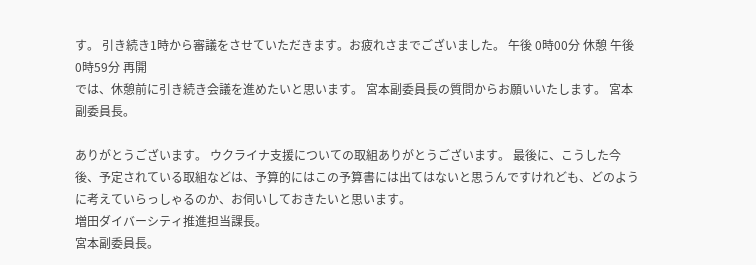す。 引き続き1時から審議をさせていただきます。お疲れさまでございました。 午後 0時00分 休憩 午後 0時59分 再開
では、休憩前に引き続き会議を進めたいと思います。 宮本副委員長の質問からお願いいたします。 宮本副委員長。

ありがとうございます。 ウクライナ支援についての取組ありがとうございます。 最後に、こうした今後、予定されている取組などは、予算的にはこの予算書には出てはないと思うんですけれども、どのように考えていらっしゃるのか、お伺いしておきたいと思います。
増田ダイバーシティ推進担当課長。
宮本副委員長。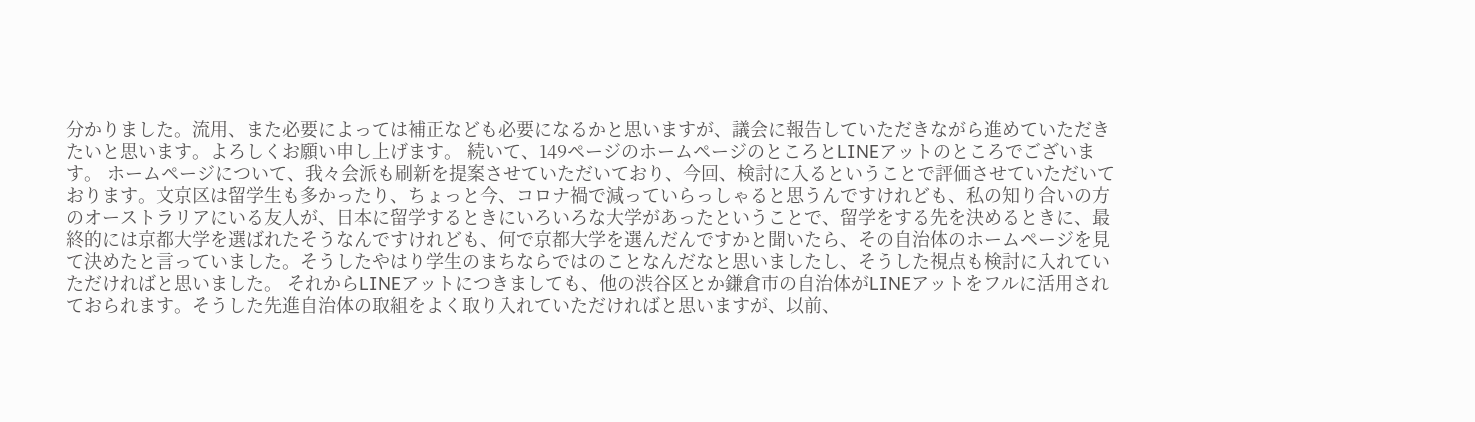分かりました。流用、また必要によっては補正なども必要になるかと思いますが、議会に報告していただきながら進めていただきたいと思います。よろしくお願い申し上げます。 続いて、149ページのホームページのところとLINEアットのところでございます。 ホームページについて、我々会派も刷新を提案させていただいており、今回、検討に入るということで評価させていただいております。文京区は留学生も多かったり、ちょっと今、コロナ禍で減っていらっしゃると思うんですけれども、私の知り合いの方のオーストラリアにいる友人が、日本に留学するときにいろいろな大学があったということで、留学をする先を決めるときに、最終的には京都大学を選ばれたそうなんですけれども、何で京都大学を選んだんですかと聞いたら、その自治体のホームページを見て決めたと言っていました。そうしたやはり学生のまちならではのことなんだなと思いましたし、そうした視点も検討に入れていただければと思いました。 それからLINEアットにつきましても、他の渋谷区とか鎌倉市の自治体がLINEアットをフルに活用されておられます。そうした先進自治体の取組をよく取り入れていただければと思いますが、以前、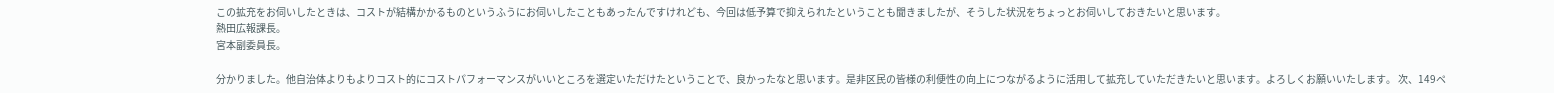この拡充をお伺いしたときは、コストが結構かかるものというふうにお伺いしたこともあったんですけれども、今回は低予算で抑えられたということも聞きましたが、そうした状況をちょっとお伺いしておきたいと思います。
熱田広報課長。
宮本副委員長。

分かりました。他自治体よりもよりコスト的にコストパフォーマンスがいいところを選定いただけたということで、良かったなと思います。是非区民の皆様の利便性の向上につながるように活用して拡充していただきたいと思います。よろしくお願いいたします。 次、149ペ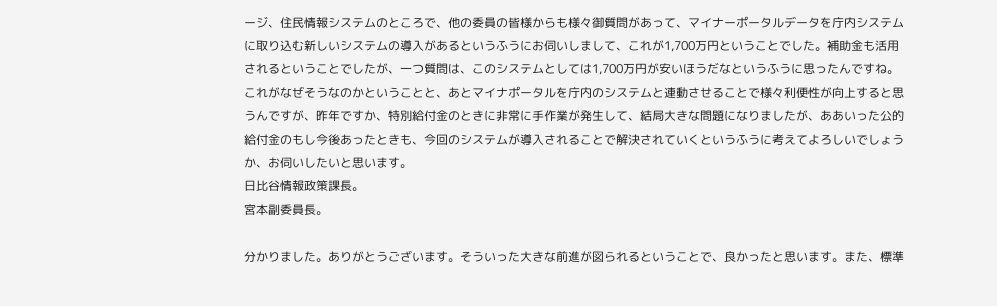ージ、住民情報システムのところで、他の委員の皆様からも様々御質問があって、マイナーポータルデータを庁内システムに取り込む新しいシステムの導入があるというふうにお伺いしまして、これが1,700万円ということでした。補助金も活用されるということでしたが、一つ質問は、このシステムとしては1,700万円が安いほうだなというふうに思ったんですね。これがなぜそうなのかということと、あとマイナポータルを庁内のシステムと連動させることで様々利便性が向上すると思うんですが、昨年ですか、特別給付金のときに非常に手作業が発生して、結局大きな問題になりましたが、ああいった公的給付金のもし今後あったときも、今回のシステムが導入されることで解決されていくというふうに考えてよろしいでしょうか、お伺いしたいと思います。
日比谷情報政策課長。
宮本副委員長。

分かりました。ありがとうございます。そういった大きな前進が図られるということで、良かったと思います。また、標準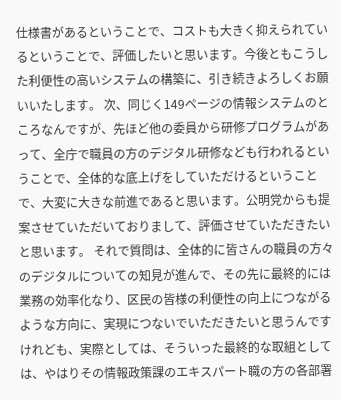仕様書があるということで、コストも大きく抑えられているということで、評価したいと思います。今後ともこうした利便性の高いシステムの構築に、引き続きよろしくお願いいたします。 次、同じく149ページの情報システムのところなんですが、先ほど他の委員から研修プログラムがあって、全庁で職員の方のデジタル研修なども行われるということで、全体的な底上げをしていただけるということで、大変に大きな前進であると思います。公明党からも提案させていただいておりまして、評価させていただきたいと思います。 それで質問は、全体的に皆さんの職員の方々のデジタルについての知見が進んで、その先に最終的には業務の効率化なり、区民の皆様の利便性の向上につながるような方向に、実現につないでいただきたいと思うんですけれども、実際としては、そういった最終的な取組としては、やはりその情報政策課のエキスパート職の方の各部署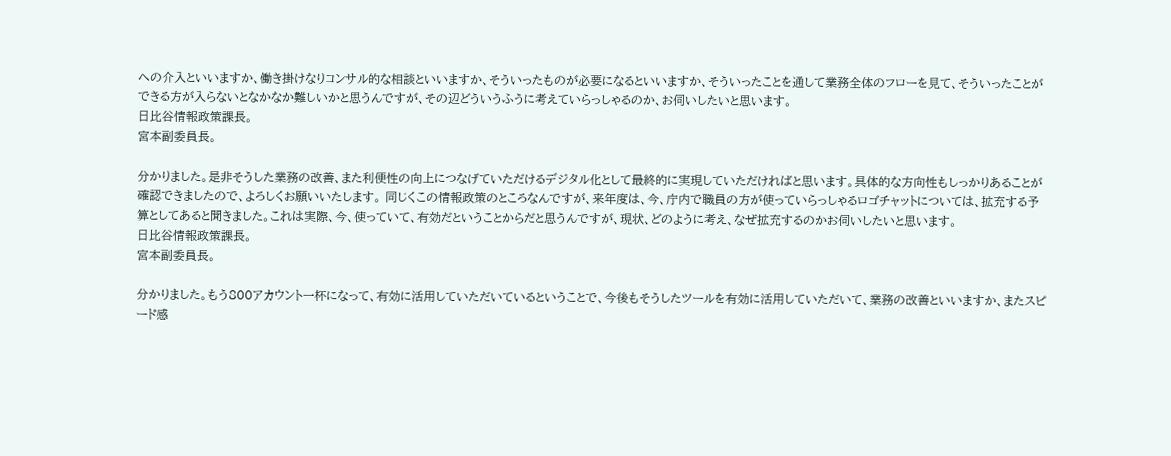への介入といいますか、働き掛けなりコンサル的な相談といいますか、そういったものが必要になるといいますか、そういったことを通して業務全体のフローを見て、そういったことができる方が入らないとなかなか難しいかと思うんですが、その辺どういうふうに考えていらっしゃるのか、お伺いしたいと思います。
日比谷情報政策課長。
宮本副委員長。

分かりました。是非そうした業務の改善、また利便性の向上につなげていただけるデジタル化として最終的に実現していただければと思います。具体的な方向性もしっかりあることが確認できましたので、よろしくお願いいたします。 同じくこの情報政策のところなんですが、来年度は、今、庁内で職員の方が使っていらっしゃるロゴチャットについては、拡充する予算としてあると聞きました。これは実際、今、使っていて、有効だということからだと思うんですが、現状、どのように考え、なぜ拡充するのかお伺いしたいと思います。
日比谷情報政策課長。
宮本副委員長。

分かりました。もう800アカウント一杯になって、有効に活用していただいているということで、今後もそうしたツールを有効に活用していただいて、業務の改善といいますか、またスピード感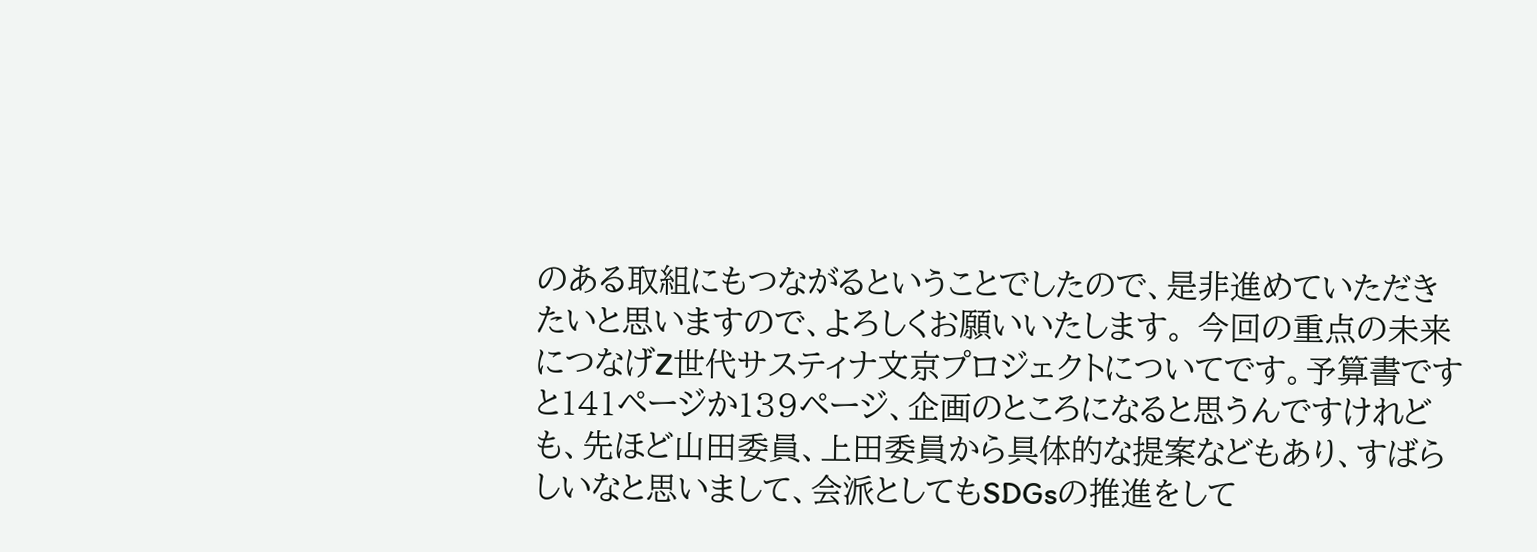のある取組にもつながるということでしたので、是非進めていただきたいと思いますので、よろしくお願いいたします。 今回の重点の未来につなげZ世代サスティナ文京プロジェクトについてです。予算書ですと141ページか139ページ、企画のところになると思うんですけれども、先ほど山田委員、上田委員から具体的な提案などもあり、すばらしいなと思いまして、会派としてもSDGsの推進をして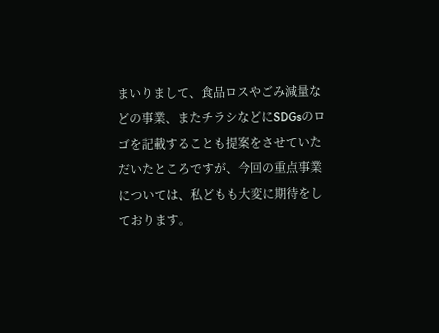まいりまして、食品ロスやごみ減量などの事業、またチラシなどにSDGsのロゴを記載することも提案をさせていただいたところですが、今回の重点事業については、私どもも大変に期待をしております。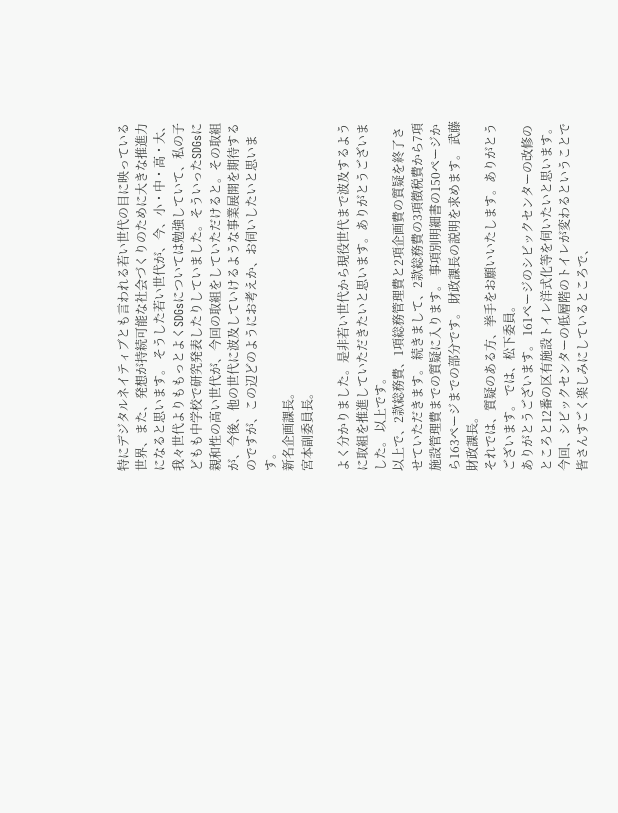特にデジタルネイティブとも言われる若い世代の目に映っている世界、また、発想が持続可能な社会づくりのために大きな推進力になると思います。 そうした若い世代が、今、小・中・高・大、我々世代よりももっとよくSDGsについては勉強していて、私の子どもも中学校で研究発表したりしていました。そういったSDGsに親和性の高い世代が、今回の取組をしていただけると。その取組が、今後、他の世代に波及していけるような事業展開を期待するのですが、この辺どのようにお考えか、お伺いしたいと思います。
新名企画課長。
宮本副委員長。

よく分かりました。是非若い世代から現役世代まで波及するように取組を推進していただきたいと思います。ありがとうございました。 以上です。
以上で、2款総務費、1項総務管理費と2項企画費の質疑を終了させていただきます。 続きまして、2款総務費の3項徴税費から7項施設管理費までの質疑に入ります。 事項別明細書の150ページから163ページまでの部分です。 財政課長の説明を求めます。 武藤財政課長。
それでは、質疑のある方、挙手をお願いいたします。ありがとうございます。 では、松下委員。
ありがとうございます。 161ページのシビックセンターの改修のところと12番の区有施設トイレ洋式化等を伺いたいと思います。 今回、シビックセンターの低層階のトイレが変わるということで皆さんすごく楽しみにしているところで、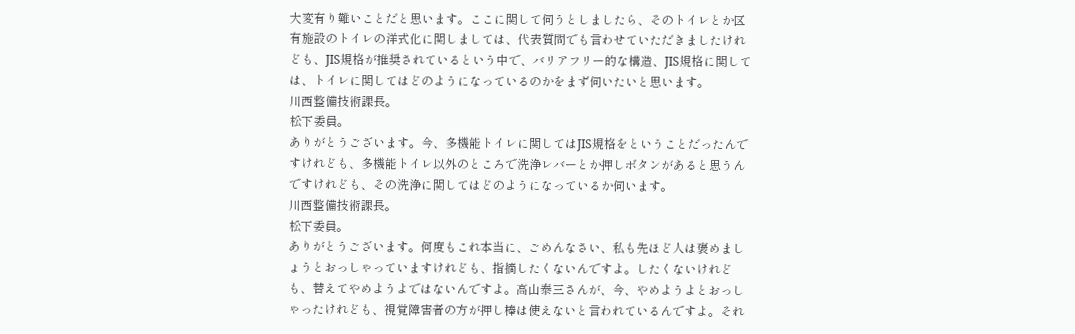大変有り難いことだと思います。ここに関して伺うとしましたら、そのトイレとか区有施設のトイレの洋式化に関しましては、代表質問でも言わせていただきましたけれども、JIS規格が推奨されているという中で、バリアフリー的な構造、JIS規格に関しては、トイレに関してはどのようになっているのかをまず伺いたいと思います。
川西整備技術課長。
松下委員。
ありがとうございます。今、多機能トイレに関してはJIS規格をということだったんですけれども、多機能トイレ以外のところで洗浄レバーとか押しボタンがあると思うんですけれども、その洗浄に関してはどのようになっているか伺います。
川西整備技術課長。
松下委員。
ありがとうございます。何度もこれ本当に、ごめんなさい、私も先ほど人は褒めましょうとおっしゃっていますけれども、指摘したくないんですよ。したくないけれども、替えてやめようよではないんですよ。高山泰三さんが、今、やめようよとおっしゃったけれども、視覚障害者の方が押し棒は使えないと言われているんですよ。それ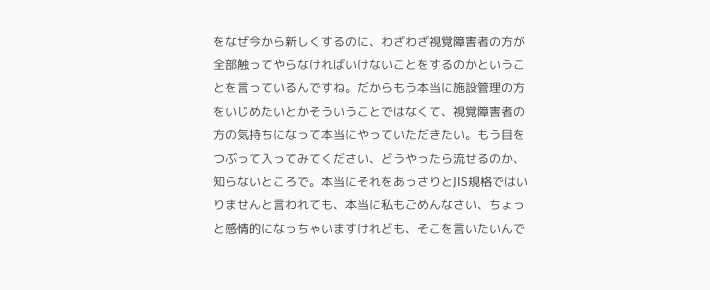をなぜ今から新しくするのに、わざわざ視覚障害者の方が全部触ってやらなければいけないことをするのかということを言っているんですね。だからもう本当に施設管理の方をいじめたいとかそういうことではなくて、視覚障害者の方の気持ちになって本当にやっていただきたい。もう目をつぶって入ってみてください、どうやったら流せるのか、知らないところで。本当にそれをあっさりとJIS規格ではいりませんと言われても、本当に私もごめんなさい、ちょっと感情的になっちゃいますけれども、そこを言いたいんで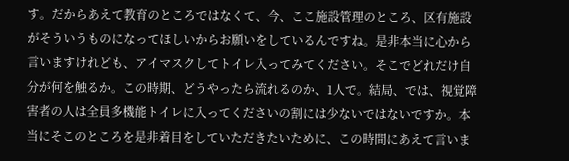す。だからあえて教育のところではなくて、今、ここ施設管理のところ、区有施設がそういうものになってほしいからお願いをしているんですね。是非本当に心から言いますけれども、アイマスクしてトイレ入ってみてください。そこでどれだけ自分が何を触るか。この時期、どうやったら流れるのか、1人で。結局、では、視覚障害者の人は全員多機能トイレに入ってくださいの割には少ないではないですか。本当にそこのところを是非着目をしていただきたいために、この時間にあえて言いま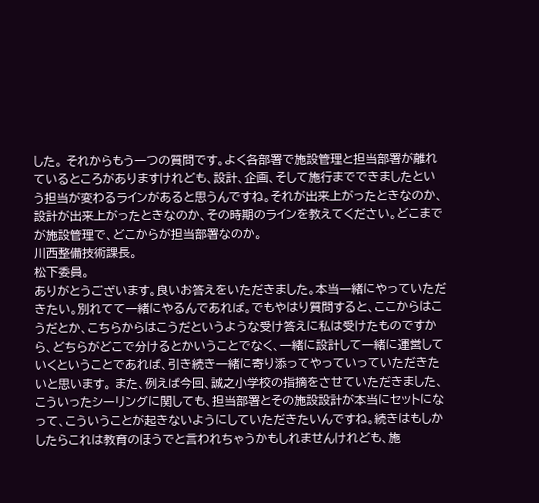した。 それからもう一つの質問です。よく各部署で施設管理と担当部署が離れているところがありますけれども、設計、企画、そして施行までできましたという担当が変わるラインがあると思うんですね。それが出来上がったときなのか、設計が出来上がったときなのか、その時期のラインを教えてください。どこまでが施設管理で、どこからが担当部署なのか。
川西整備技術課長。
松下委員。
ありがとうございます。良いお答えをいただきました。本当一緒にやっていただきたい。別れてて一緒にやるんであれば。でもやはり質問すると、ここからはこうだとか、こちらからはこうだというような受け答えに私は受けたものですから、どちらがどこで分けるとかいうことでなく、一緒に設計して一緒に運営していくということであれば、引き続き一緒に寄り添ってやっていっていただきたいと思います。 また、例えば今回、誠之小学校の指摘をさせていただきました、こういったシーリングに関しても、担当部署とその施設設計が本当にセットになって、こういうことが起きないようにしていただきたいんですね。続きはもしかしたらこれは教育のほうでと言われちゃうかもしれませんけれども、施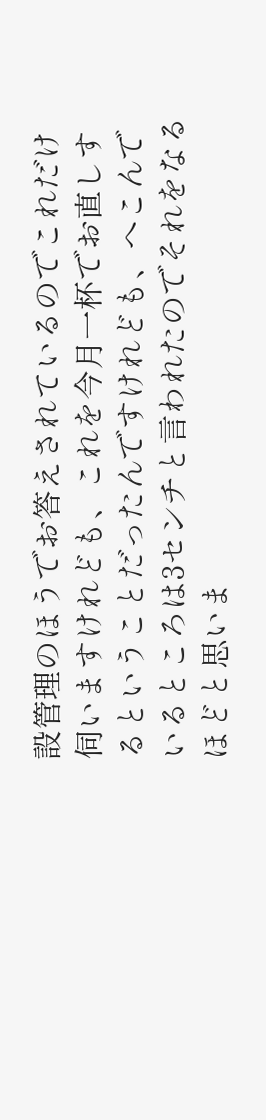設管理のほうでお答えされているのでこれだけ伺いますけれども、これを今月一杯でお直しするということだったんですけれども、へこんでいるところは3センチと言われたのでそれをなるほどと思いま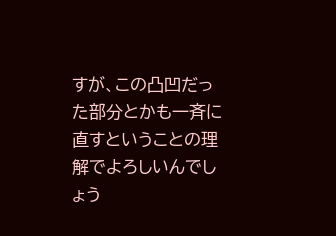すが、この凸凹だった部分とかも一斉に直すということの理解でよろしいんでしょう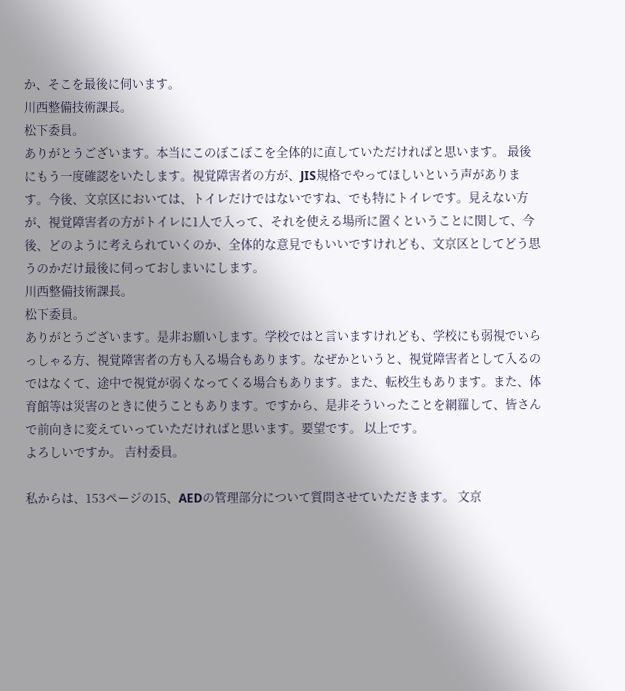か、そこを最後に伺います。
川西整備技術課長。
松下委員。
ありがとうございます。本当にこのぼこぼこを全体的に直していただければと思います。 最後にもう一度確認をいたします。視覚障害者の方が、JIS規格でやってほしいという声があります。今後、文京区においては、トイレだけではないですね、でも特にトイレです。見えない方が、視覚障害者の方がトイレに1人で入って、それを使える場所に置くということに関して、今後、どのように考えられていくのか、全体的な意見でもいいですけれども、文京区としてどう思うのかだけ最後に伺っておしまいにします。
川西整備技術課長。
松下委員。
ありがとうございます。是非お願いします。学校ではと言いますけれども、学校にも弱視でいらっしゃる方、視覚障害者の方も入る場合もあります。なぜかというと、視覚障害者として入るのではなくて、途中で視覚が弱くなってくる場合もあります。また、転校生もあります。また、体育館等は災害のときに使うこともあります。ですから、是非そういったことを網羅して、皆さんで前向きに変えていっていただければと思います。要望です。 以上です。
よろしいですか。 吉村委員。

私からは、153ページの15、AEDの管理部分について質問させていただきます。 文京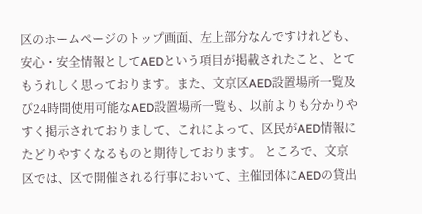区のホームページのトップ画面、左上部分なんですけれども、安心・安全情報としてAEDという項目が掲載されたこと、とてもうれしく思っております。また、文京区AED設置場所一覧及び24時間使用可能なAED設置場所一覧も、以前よりも分かりやすく掲示されておりまして、これによって、区民がAED情報にたどりやすくなるものと期待しております。 ところで、文京区では、区で開催される行事において、主催団体にAEDの貸出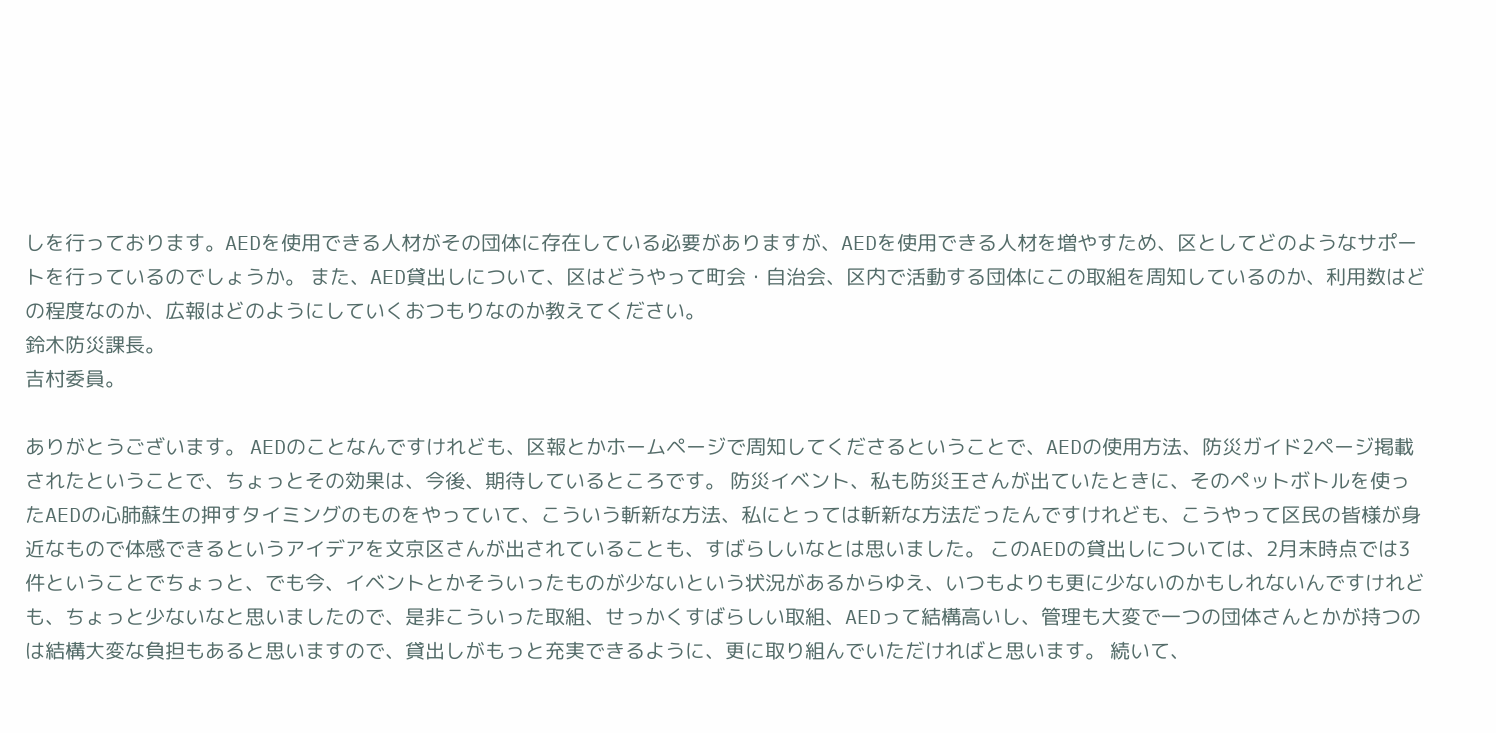しを行っております。AEDを使用できる人材がその団体に存在している必要がありますが、AEDを使用できる人材を増やすため、区としてどのようなサポートを行っているのでしょうか。 また、AED貸出しについて、区はどうやって町会・自治会、区内で活動する団体にこの取組を周知しているのか、利用数はどの程度なのか、広報はどのようにしていくおつもりなのか教えてください。
鈴木防災課長。
吉村委員。

ありがとうございます。 AEDのことなんですけれども、区報とかホームページで周知してくださるということで、AEDの使用方法、防災ガイド2ページ掲載されたということで、ちょっとその効果は、今後、期待しているところです。 防災イベント、私も防災王さんが出ていたときに、そのペットボトルを使ったAEDの心肺蘇生の押すタイミングのものをやっていて、こういう斬新な方法、私にとっては斬新な方法だったんですけれども、こうやって区民の皆様が身近なもので体感できるというアイデアを文京区さんが出されていることも、すばらしいなとは思いました。 このAEDの貸出しについては、2月末時点では3件ということでちょっと、でも今、イベントとかそういったものが少ないという状況があるからゆえ、いつもよりも更に少ないのかもしれないんですけれども、ちょっと少ないなと思いましたので、是非こういった取組、せっかくすばらしい取組、AEDって結構高いし、管理も大変で一つの団体さんとかが持つのは結構大変な負担もあると思いますので、貸出しがもっと充実できるように、更に取り組んでいただければと思います。 続いて、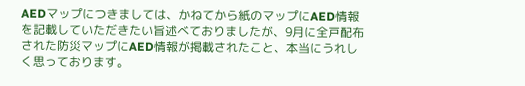AEDマップにつきましては、かねてから紙のマップにAED情報を記載していただきたい旨述べておりましたが、9月に全戸配布された防災マップにAED情報が掲載されたこと、本当にうれしく思っております。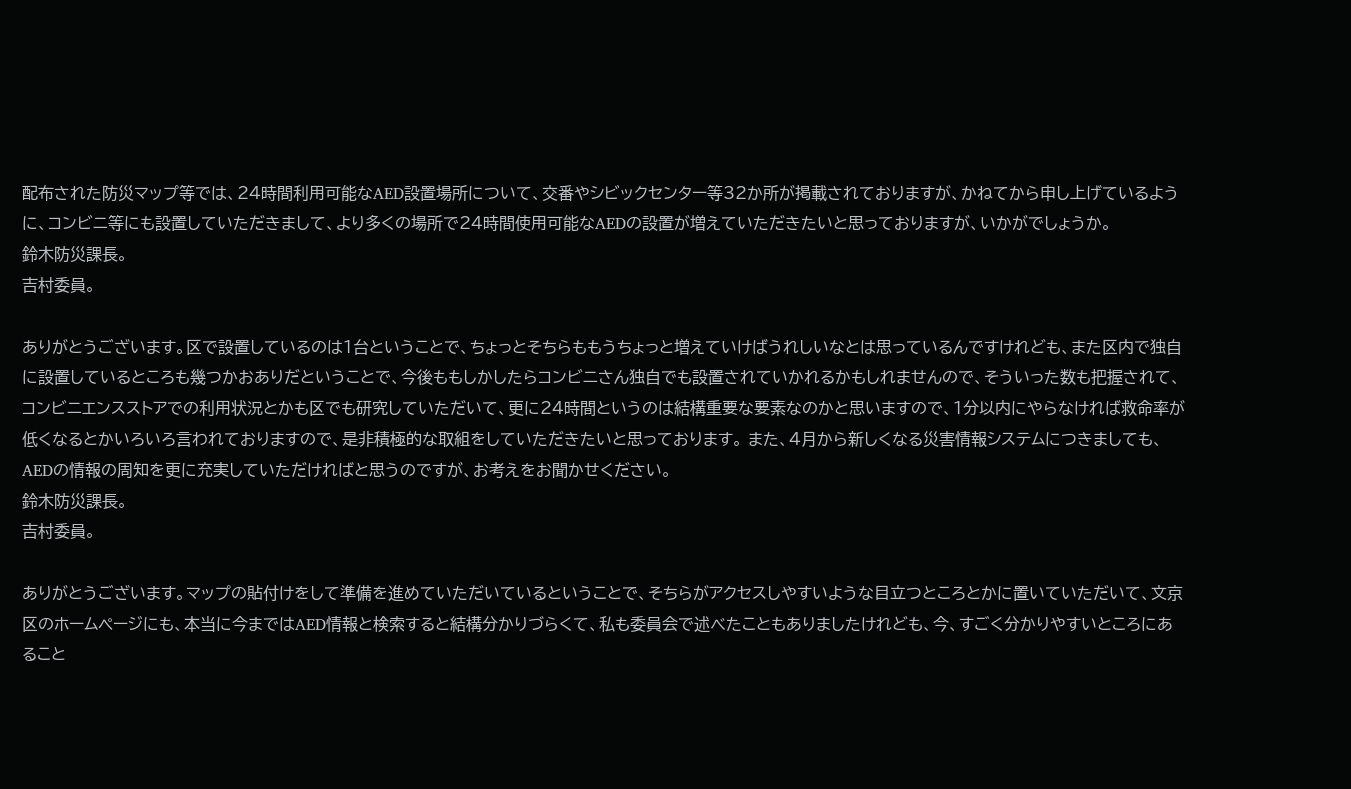配布された防災マップ等では、24時間利用可能なAED設置場所について、交番やシビックセンター等32か所が掲載されておりますが、かねてから申し上げているように、コンビニ等にも設置していただきまして、より多くの場所で24時間使用可能なAEDの設置が増えていただきたいと思っておりますが、いかがでしょうか。
鈴木防災課長。
吉村委員。

ありがとうございます。区で設置しているのは1台ということで、ちょっとそちらももうちょっと増えていけばうれしいなとは思っているんですけれども、また区内で独自に設置しているところも幾つかおありだということで、今後ももしかしたらコンビニさん独自でも設置されていかれるかもしれませんので、そういった数も把握されて、コンビニエンスストアでの利用状況とかも区でも研究していただいて、更に24時間というのは結構重要な要素なのかと思いますので、1分以内にやらなければ救命率が低くなるとかいろいろ言われておりますので、是非積極的な取組をしていただきたいと思っております。 また、4月から新しくなる災害情報システムにつきましても、AEDの情報の周知を更に充実していただければと思うのですが、お考えをお聞かせください。
鈴木防災課長。
吉村委員。

ありがとうございます。マップの貼付けをして準備を進めていただいているということで、そちらがアクセスしやすいような目立つところとかに置いていただいて、文京区のホームページにも、本当に今まではAED情報と検索すると結構分かりづらくて、私も委員会で述べたこともありましたけれども、今、すごく分かりやすいところにあること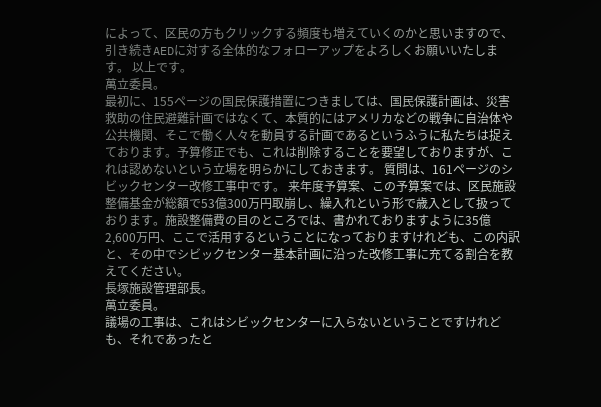によって、区民の方もクリックする頻度も増えていくのかと思いますので、引き続きAEDに対する全体的なフォローアップをよろしくお願いいたします。 以上です。
萬立委員。
最初に、155ページの国民保護措置につきましては、国民保護計画は、災害救助の住民避難計画ではなくて、本質的にはアメリカなどの戦争に自治体や公共機関、そこで働く人々を動員する計画であるというふうに私たちは捉えております。予算修正でも、これは削除することを要望しておりますが、これは認めないという立場を明らかにしておきます。 質問は、161ページのシビックセンター改修工事中です。 来年度予算案、この予算案では、区民施設整備基金が総額で53億300万円取崩し、繰入れという形で歳入として扱っております。施設整備費の目のところでは、書かれておりますように35億2,600万円、ここで活用するということになっておりますけれども、この内訳と、その中でシビックセンター基本計画に沿った改修工事に充てる割合を教えてください。
長塚施設管理部長。
萬立委員。
議場の工事は、これはシビックセンターに入らないということですけれども、それであったと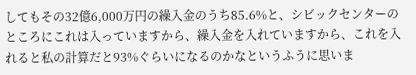してもその32億6,000万円の繰入金のうち85.6%と、シビックセンターのところにこれは入っていますから、繰入金を入れていますから、これを入れると私の計算だと93%ぐらいになるのかなというふうに思いま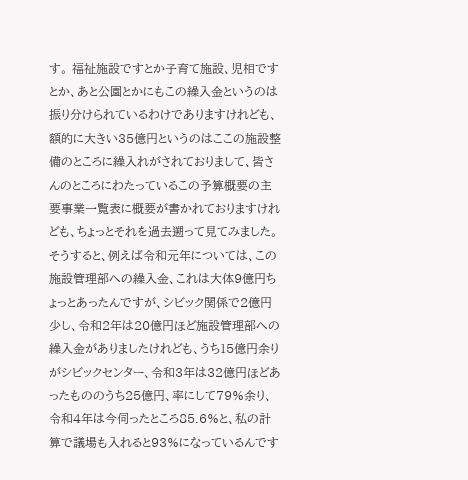す。 福祉施設ですとか子育て施設、児相ですとか、あと公園とかにもこの繰入金というのは振り分けられているわけでありますけれども、額的に大きい35億円というのはここの施設整備のところに繰入れがされておりまして、皆さんのところにわたっているこの予算概要の主要事業一覧表に概要が書かれておりますけれども、ちょっとそれを過去遡って見てみました。そうすると、例えば令和元年については、この施設管理部への繰入金、これは大体9億円ちょっとあったんですが、シビック関係で2億円少し、令和2年は20億円ほど施設管理部への繰入金がありましたけれども、うち15億円余りがシビックセンター、令和3年は32億円ほどあったもののうち25億円、率にして79%余り、令和4年は今伺ったところ85.6%と、私の計算で議場も入れると93%になっているんです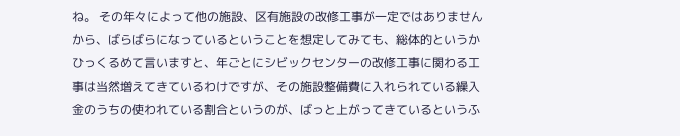ね。 その年々によって他の施設、区有施設の改修工事が一定ではありませんから、ばらばらになっているということを想定してみても、総体的というかひっくるめて言いますと、年ごとにシビックセンターの改修工事に関わる工事は当然増えてきているわけですが、その施設整備費に入れられている繰入金のうちの使われている割合というのが、ばっと上がってきているというふ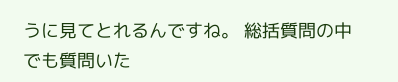うに見てとれるんですね。 総括質問の中でも質問いた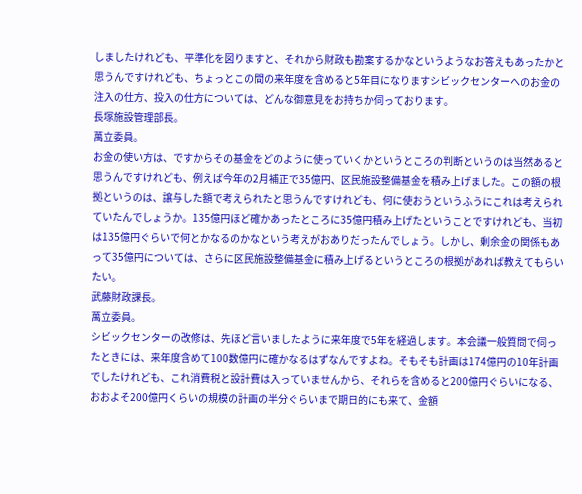しましたけれども、平準化を図りますと、それから財政も勘案するかなというようなお答えもあったかと思うんですけれども、ちょっとこの間の来年度を含めると5年目になりますシビックセンターへのお金の注入の仕方、投入の仕方については、どんな御意見をお持ちか伺っております。
長塚施設管理部長。
萬立委員。
お金の使い方は、ですからその基金をどのように使っていくかというところの判断というのは当然あると思うんですけれども、例えば今年の2月補正で35億円、区民施設整備基金を積み上げました。この額の根拠というのは、譲与した額で考えられたと思うんですけれども、何に使おうというふうにこれは考えられていたんでしょうか。135億円ほど確かあったところに35億円積み上げたということですけれども、当初は135億円ぐらいで何とかなるのかなという考えがおありだったんでしょう。しかし、剰余金の関係もあって35億円については、さらに区民施設整備基金に積み上げるというところの根拠があれば教えてもらいたい。
武藤財政課長。
萬立委員。
シビックセンターの改修は、先ほど言いましたように来年度で5年を経過します。本会議一般質問で伺ったときには、来年度含めて100数億円に確かなるはずなんですよね。そもそも計画は174億円の10年計画でしたけれども、これ消費税と設計費は入っていませんから、それらを含めると200億円ぐらいになる、おおよそ200億円くらいの規模の計画の半分ぐらいまで期日的にも来て、金額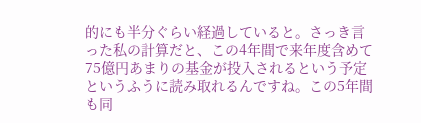的にも半分ぐらい経過していると。さっき言った私の計算だと、この4年間で来年度含めて75億円あまりの基金が投入されるという予定というふうに読み取れるんですね。この5年間も同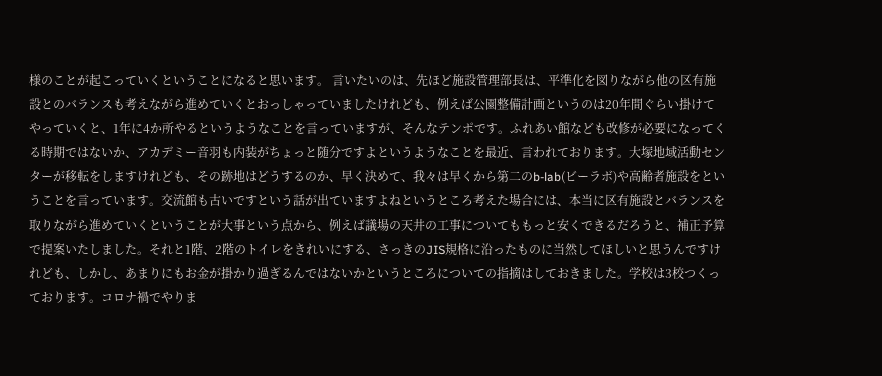様のことが起こっていくということになると思います。 言いたいのは、先ほど施設管理部長は、平準化を図りながら他の区有施設とのバランスも考えながら進めていくとおっしゃっていましたけれども、例えば公園整備計画というのは20年間ぐらい掛けてやっていくと、1年に4か所やるというようなことを言っていますが、そんなテンポです。ふれあい館なども改修が必要になってくる時期ではないか、アカデミー音羽も内装がちょっと随分ですよというようなことを最近、言われております。大塚地域活動センターが移転をしますけれども、その跡地はどうするのか、早く決めて、我々は早くから第二のb-lab(ビーラボ)や高齢者施設をということを言っています。交流館も古いですという話が出ていますよねというところ考えた場合には、本当に区有施設とバランスを取りながら進めていくということが大事という点から、例えば議場の天井の工事についてももっと安くできるだろうと、補正予算で提案いたしました。それと1階、2階のトイレをきれいにする、さっきのJIS規格に沿ったものに当然してほしいと思うんですけれども、しかし、あまりにもお金が掛かり過ぎるんではないかというところについての指摘はしておきました。学校は3校つくっております。コロナ禍でやりま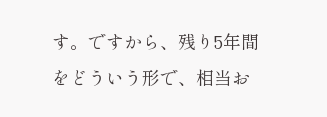す。ですから、残り5年間をどういう形で、相当お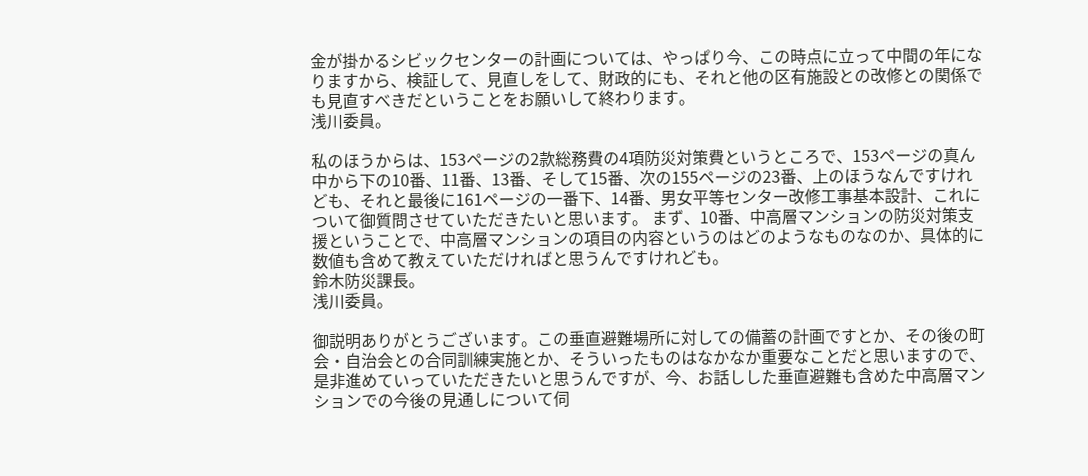金が掛かるシビックセンターの計画については、やっぱり今、この時点に立って中間の年になりますから、検証して、見直しをして、財政的にも、それと他の区有施設との改修との関係でも見直すべきだということをお願いして終わります。
浅川委員。

私のほうからは、153ページの2款総務費の4項防災対策費というところで、153ページの真ん中から下の10番、11番、13番、そして15番、次の155ページの23番、上のほうなんですけれども、それと最後に161ページの一番下、14番、男女平等センター改修工事基本設計、これについて御質問させていただきたいと思います。 まず、10番、中高層マンションの防災対策支援ということで、中高層マンションの項目の内容というのはどのようなものなのか、具体的に数値も含めて教えていただければと思うんですけれども。
鈴木防災課長。
浅川委員。

御説明ありがとうございます。この垂直避難場所に対しての備蓄の計画ですとか、その後の町会・自治会との合同訓練実施とか、そういったものはなかなか重要なことだと思いますので、是非進めていっていただきたいと思うんですが、今、お話しした垂直避難も含めた中高層マンションでの今後の見通しについて伺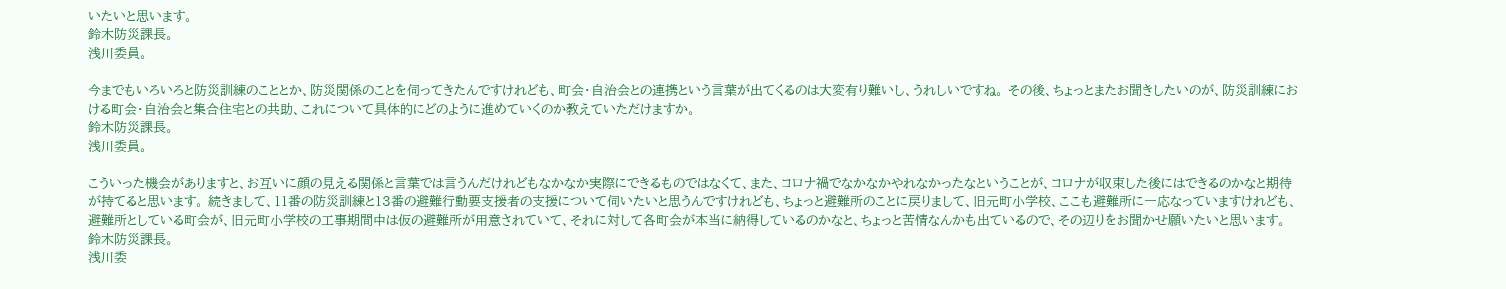いたいと思います。
鈴木防災課長。
浅川委員。

今までもいろいろと防災訓練のこととか、防災関係のことを伺ってきたんですけれども、町会・自治会との連携という言葉が出てくるのは大変有り難いし、うれしいですね。 その後、ちょっとまたお聞きしたいのが、防災訓練における町会・自治会と集合住宅との共助、これについて具体的にどのように進めていくのか教えていただけますか。
鈴木防災課長。
浅川委員。

こういった機会がありますと、お互いに顔の見える関係と言葉では言うんだけれどもなかなか実際にできるものではなくて、また、コロナ禍でなかなかやれなかったなということが、コロナが収束した後にはできるのかなと期待が持てると思います。 続きまして、11番の防災訓練と13番の避難行動要支援者の支援について伺いたいと思うんですけれども、ちょっと避難所のことに戻りまして、旧元町小学校、ここも避難所に一応なっていますけれども、避難所としている町会が、旧元町小学校の工事期間中は仮の避難所が用意されていて、それに対して各町会が本当に納得しているのかなと、ちょっと苦情なんかも出ているので、その辺りをお聞かせ願いたいと思います。
鈴木防災課長。
浅川委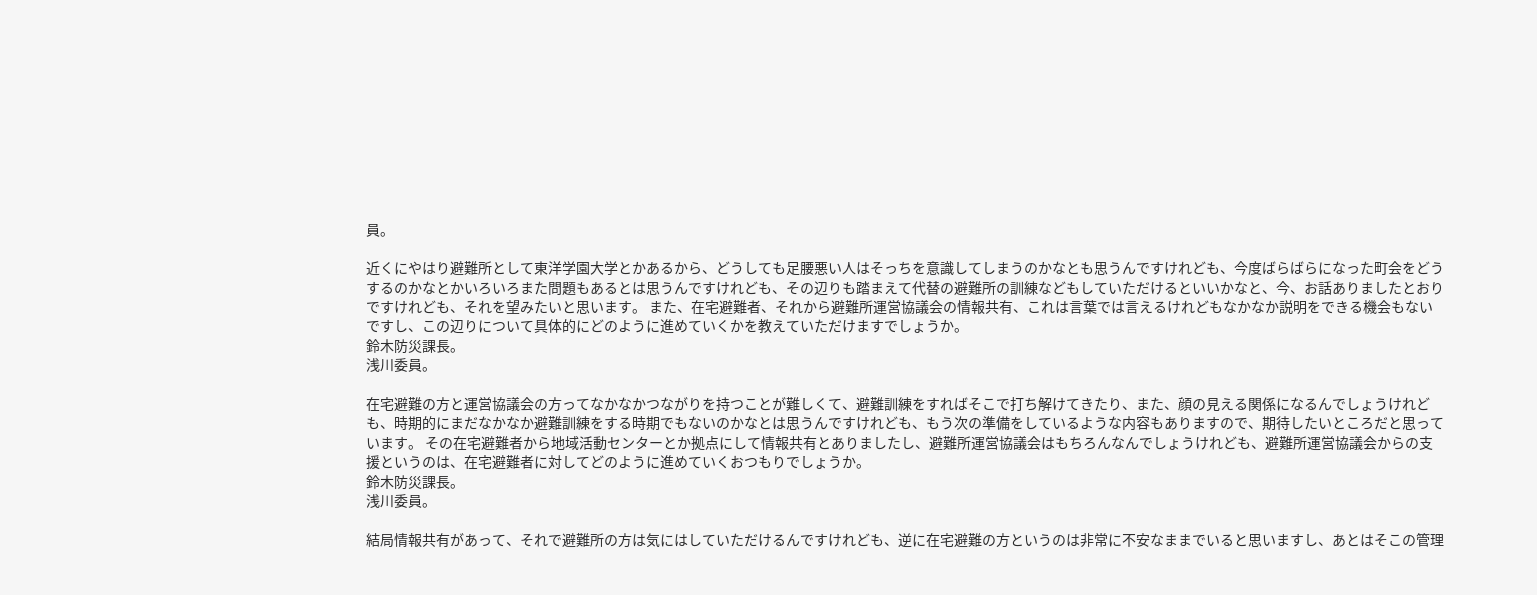員。

近くにやはり避難所として東洋学園大学とかあるから、どうしても足腰悪い人はそっちを意識してしまうのかなとも思うんですけれども、今度ばらばらになった町会をどうするのかなとかいろいろまた問題もあるとは思うんですけれども、その辺りも踏まえて代替の避難所の訓練などもしていただけるといいかなと、今、お話ありましたとおりですけれども、それを望みたいと思います。 また、在宅避難者、それから避難所運営協議会の情報共有、これは言葉では言えるけれどもなかなか説明をできる機会もないですし、この辺りについて具体的にどのように進めていくかを教えていただけますでしょうか。
鈴木防災課長。
浅川委員。

在宅避難の方と運営協議会の方ってなかなかつながりを持つことが難しくて、避難訓練をすればそこで打ち解けてきたり、また、顔の見える関係になるんでしょうけれども、時期的にまだなかなか避難訓練をする時期でもないのかなとは思うんですけれども、もう次の準備をしているような内容もありますので、期待したいところだと思っています。 その在宅避難者から地域活動センターとか拠点にして情報共有とありましたし、避難所運営協議会はもちろんなんでしょうけれども、避難所運営協議会からの支援というのは、在宅避難者に対してどのように進めていくおつもりでしょうか。
鈴木防災課長。
浅川委員。

結局情報共有があって、それで避難所の方は気にはしていただけるんですけれども、逆に在宅避難の方というのは非常に不安なままでいると思いますし、あとはそこの管理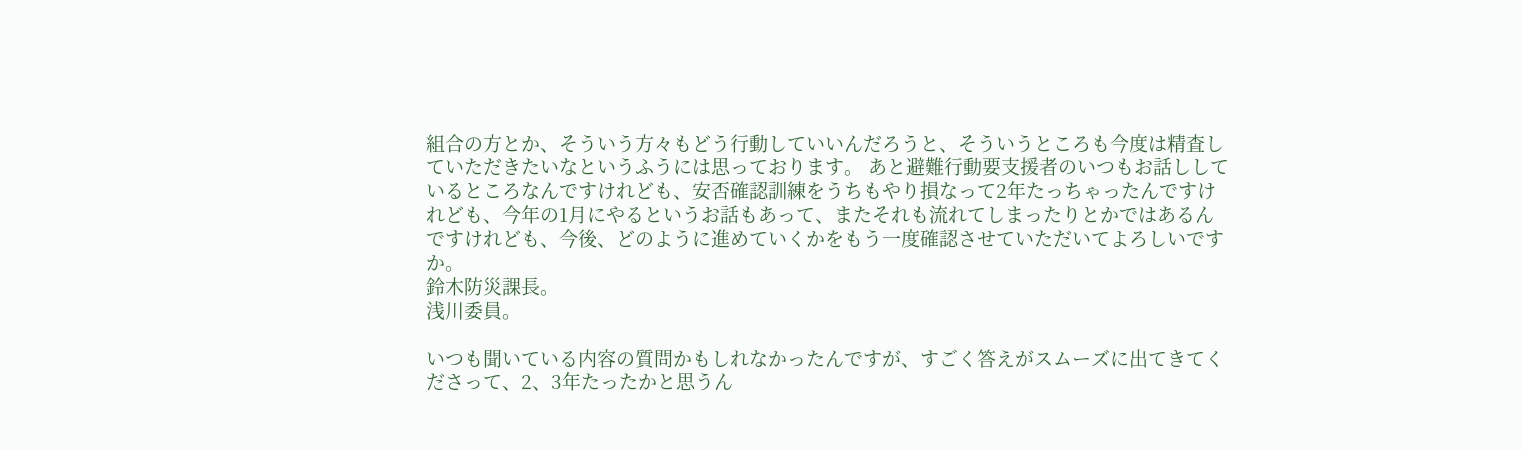組合の方とか、そういう方々もどう行動していいんだろうと、そういうところも今度は精査していただきたいなというふうには思っております。 あと避難行動要支援者のいつもお話ししているところなんですけれども、安否確認訓練をうちもやり損なって2年たっちゃったんですけれども、今年の1月にやるというお話もあって、またそれも流れてしまったりとかではあるんですけれども、今後、どのように進めていくかをもう一度確認させていただいてよろしいですか。
鈴木防災課長。
浅川委員。

いつも聞いている内容の質問かもしれなかったんですが、すごく答えがスムーズに出てきてくださって、2、3年たったかと思うん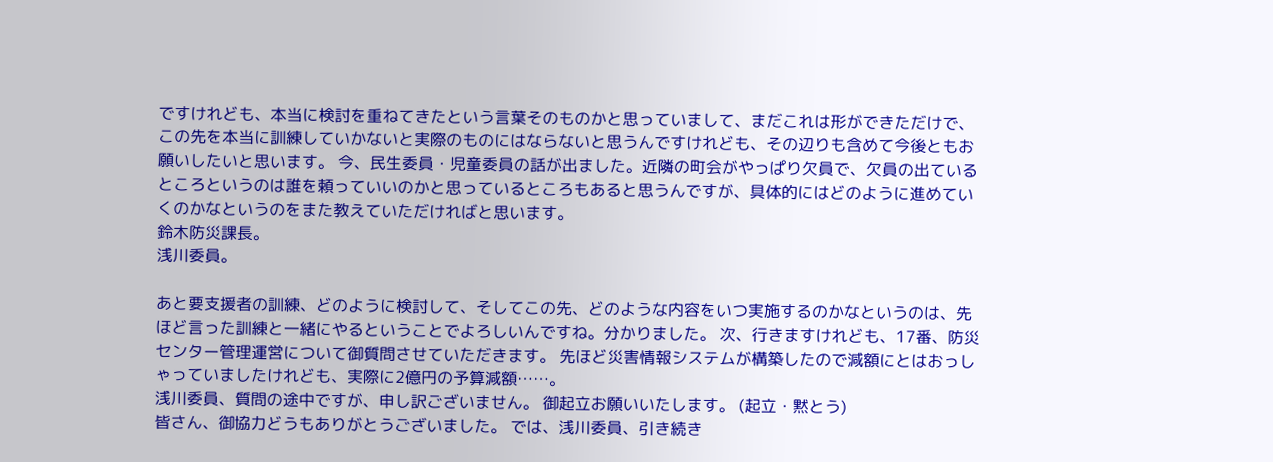ですけれども、本当に検討を重ねてきたという言葉そのものかと思っていまして、まだこれは形ができただけで、この先を本当に訓練していかないと実際のものにはならないと思うんですけれども、その辺りも含めて今後ともお願いしたいと思います。 今、民生委員・児童委員の話が出ました。近隣の町会がやっぱり欠員で、欠員の出ているところというのは誰を頼っていいのかと思っているところもあると思うんですが、具体的にはどのように進めていくのかなというのをまた教えていただければと思います。
鈴木防災課長。
浅川委員。

あと要支援者の訓練、どのように検討して、そしてこの先、どのような内容をいつ実施するのかなというのは、先ほど言った訓練と一緒にやるということでよろしいんですね。分かりました。 次、行きますけれども、17番、防災センター管理運営について御質問させていただきます。 先ほど災害情報システムが構築したので減額にとはおっしゃっていましたけれども、実際に2億円の予算減額……。
浅川委員、質問の途中ですが、申し訳ございません。 御起立お願いいたします。 (起立・黙とう)
皆さん、御協力どうもありがとうございました。 では、浅川委員、引き続き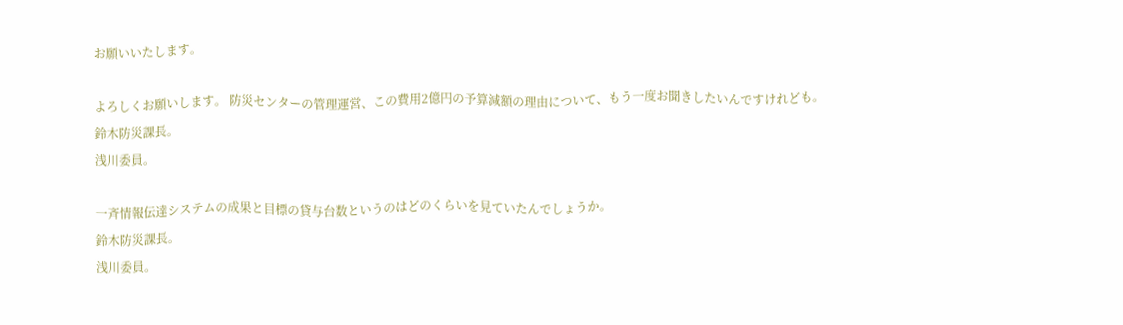お願いいたします。

よろしくお願いします。 防災センターの管理運営、この費用2億円の予算減額の理由について、もう一度お聞きしたいんですけれども。
鈴木防災課長。
浅川委員。

一斉情報伝達システムの成果と目標の貸与台数というのはどのくらいを見ていたんでしょうか。
鈴木防災課長。
浅川委員。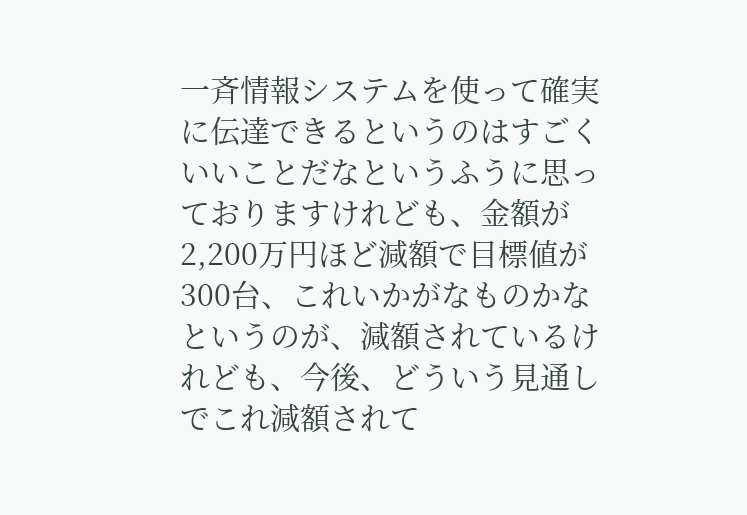一斉情報システムを使って確実に伝達できるというのはすごくいいことだなというふうに思っておりますけれども、金額が2,200万円ほど減額で目標値が300台、これいかがなものかなというのが、減額されているけれども、今後、どういう見通しでこれ減額されて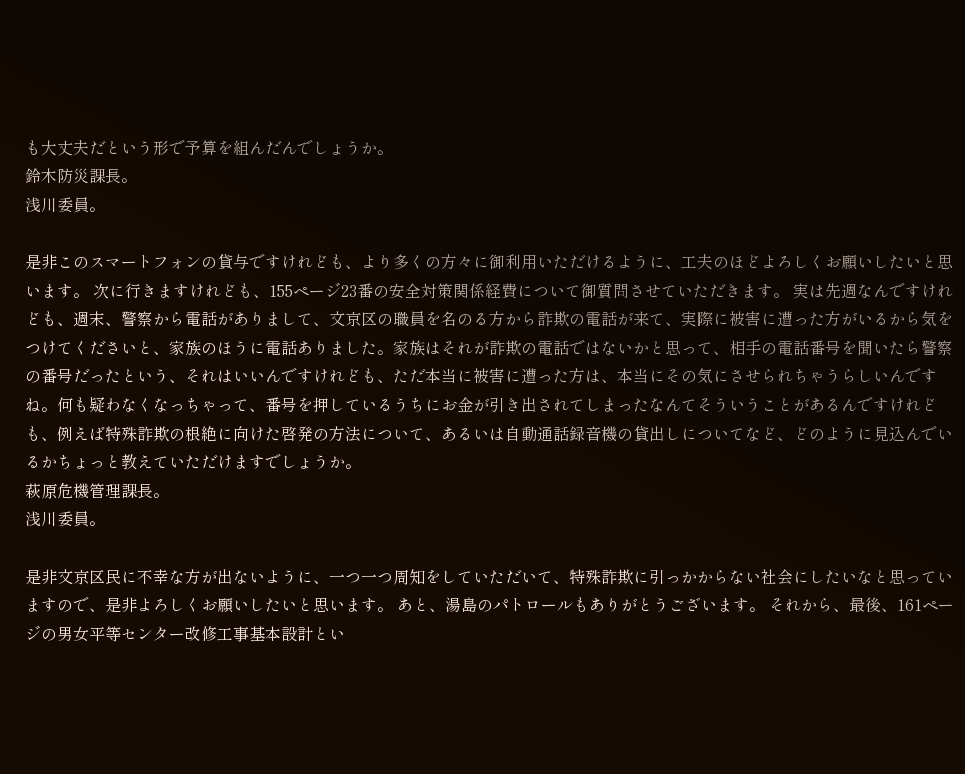も大丈夫だという形で予算を組んだんでしょうか。
鈴木防災課長。
浅川委員。

是非このスマートフォンの貸与ですけれども、より多くの方々に御利用いただけるように、工夫のほどよろしくお願いしたいと思います。 次に行きますけれども、155ページ23番の安全対策関係経費について御質問させていただきます。 実は先週なんですけれども、週末、警察から電話がありまして、文京区の職員を名のる方から詐欺の電話が来て、実際に被害に遭った方がいるから気をつけてくださいと、家族のほうに電話ありました。家族はそれが詐欺の電話ではないかと思って、相手の電話番号を聞いたら警察の番号だったという、それはいいんですけれども、ただ本当に被害に遭った方は、本当にその気にさせられちゃうらしいんですね。何も疑わなくなっちゃって、番号を押しているうちにお金が引き出されてしまったなんてそういうことがあるんですけれども、例えば特殊詐欺の根絶に向けた啓発の方法について、あるいは自動通話録音機の貸出しについてなど、どのように見込んでいるかちょっと教えていただけますでしょうか。
萩原危機管理課長。
浅川委員。

是非文京区民に不幸な方が出ないように、一つ一つ周知をしていただいて、特殊詐欺に引っかからない社会にしたいなと思っていますので、是非よろしくお願いしたいと思います。 あと、湯島のパトロールもありがとうございます。 それから、最後、161ページの男女平等センター改修工事基本設計とい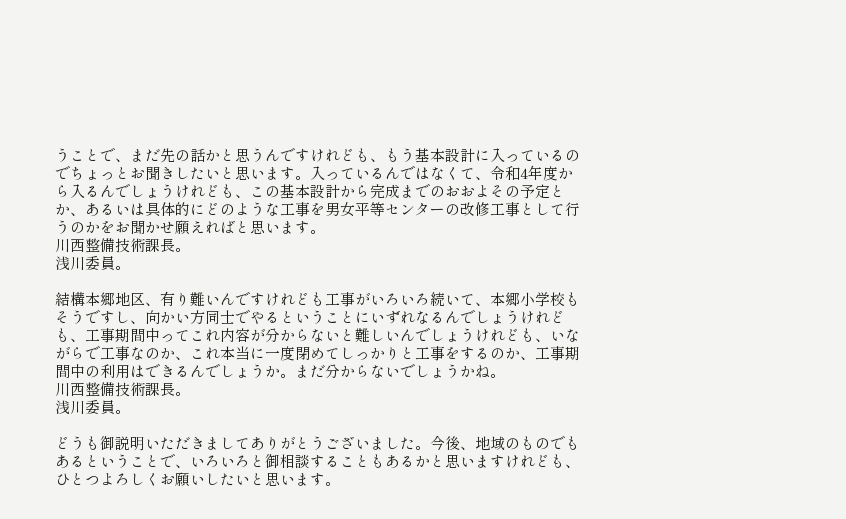うことで、まだ先の話かと思うんですけれども、もう基本設計に入っているのでちょっとお聞きしたいと思います。入っているんではなくて、令和4年度から入るんでしょうけれども、この基本設計から完成までのおおよその予定とか、あるいは具体的にどのような工事を男女平等センターの改修工事として行うのかをお聞かせ願えればと思います。
川西整備技術課長。
浅川委員。

結構本郷地区、有り難いんですけれども工事がいろいろ続いて、本郷小学校もそうですし、向かい方同士でやるということにいずれなるんでしょうけれども、工事期間中ってこれ内容が分からないと難しいんでしょうけれども、いながらで工事なのか、これ本当に一度閉めてしっかりと工事をするのか、工事期間中の利用はできるんでしょうか。まだ分からないでしょうかね。
川西整備技術課長。
浅川委員。

どうも御説明いただきましてありがとうございました。今後、地域のものでもあるということで、いろいろと御相談することもあるかと思いますけれども、ひとつよろしくお願いしたいと思います。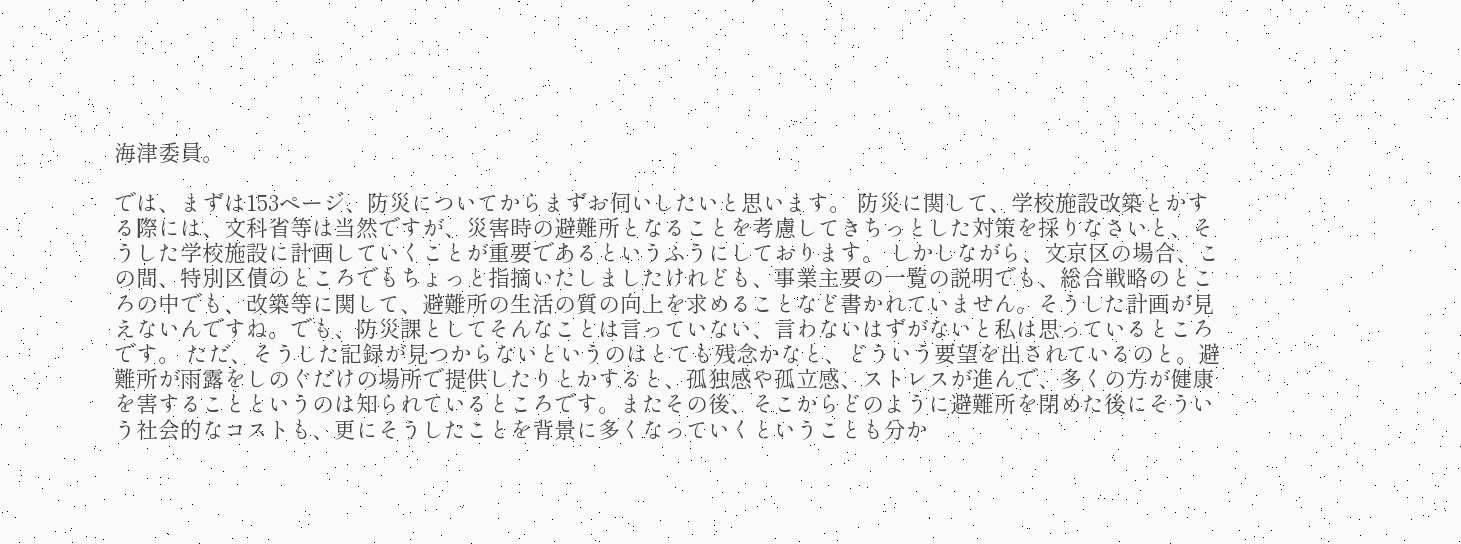海津委員。

では、まずは153ページ、防災についてからまずお伺いしたいと思います。 防災に関して、学校施設改築とかする際には、文科省等は当然ですが、災害時の避難所となることを考慮してきちっとした対策を採りなさいと、そうした学校施設に計画していくことが重要であるというふうにしております。 しかしながら、文京区の場合、この間、特別区債のところでもちょっと指摘いたしましたけれども、事業主要の一覧の説明でも、総合戦略のところの中でも、改築等に関して、避難所の生活の質の向上を求めることなど書かれていません。そうした計画が見えないんですね。でも、防災課としてそんなことは言っていない、言わないはずがないと私は思っているところです。 ただ、そうした記録が見つからないというのはとても残念かなと、どういう要望を出されているのと。避難所が雨露をしのぐだけの場所で提供したりとかすると、孤独感や孤立感、ストレスが進んで、多くの方が健康を害することというのは知られているところです。またその後、そこからどのように避難所を閉めた後にそういう社会的なコストも、更にそうしたことを背景に多くなっていくということも分か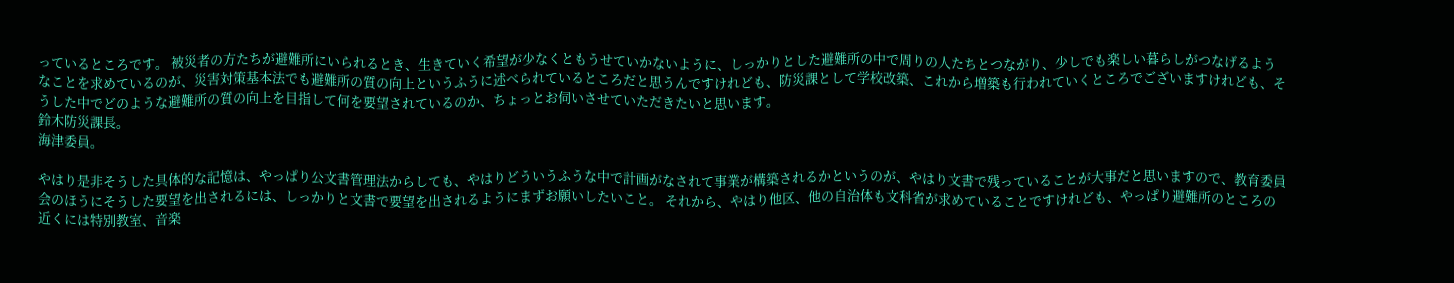っているところです。 被災者の方たちが避難所にいられるとき、生きていく希望が少なくともうせていかないように、しっかりとした避難所の中で周りの人たちとつながり、少しでも楽しい暮らしがつなげるようなことを求めているのが、災害対策基本法でも避難所の質の向上というふうに述べられているところだと思うんですけれども、防災課として学校改築、これから増築も行われていくところでございますけれども、そうした中でどのような避難所の質の向上を目指して何を要望されているのか、ちょっとお伺いさせていただきたいと思います。
鈴木防災課長。
海津委員。

やはり是非そうした具体的な記憶は、やっぱり公文書管理法からしても、やはりどういうふうな中で計画がなされて事業が構築されるかというのが、やはり文書で残っていることが大事だと思いますので、教育委員会のほうにそうした要望を出されるには、しっかりと文書で要望を出されるようにまずお願いしたいこと。 それから、やはり他区、他の自治体も文科省が求めていることですけれども、やっぱり避難所のところの近くには特別教室、音楽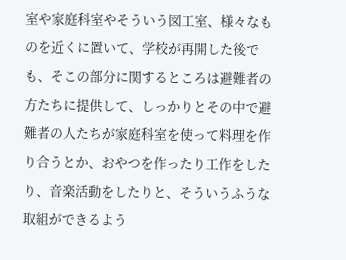室や家庭科室やそういう図工室、様々なものを近くに置いて、学校が再開した後でも、そこの部分に関するところは避難者の方たちに提供して、しっかりとその中で避難者の人たちが家庭科室を使って料理を作り合うとか、おやつを作ったり工作をしたり、音楽活動をしたりと、そういうふうな取組ができるよう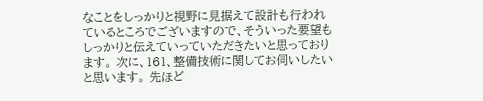なことをしっかりと視野に見据えて設計も行われているところでございますので、そういった要望もしっかりと伝えていっていただきたいと思っております。 次に、161、整備技術に関してお伺いしたいと思います。 先ほど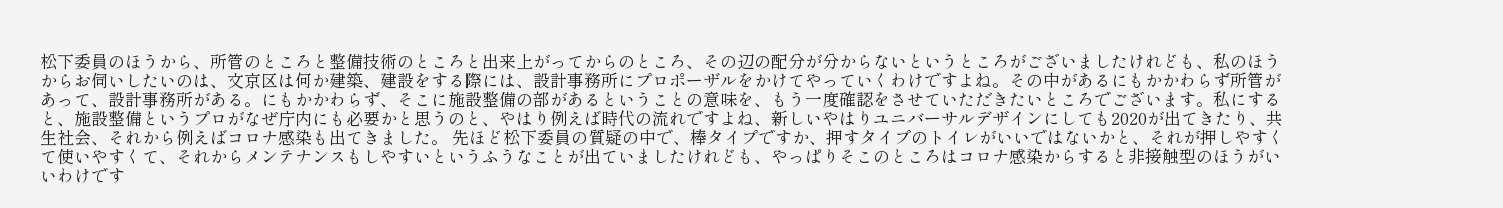松下委員のほうから、所管のところと整備技術のところと出来上がってからのところ、その辺の配分が分からないというところがございましたけれども、私のほうからお伺いしたいのは、文京区は何か建築、建設をする際には、設計事務所にプロポーザルをかけてやっていくわけですよね。その中があるにもかかわらず所管があって、設計事務所がある。にもかかわらず、そこに施設整備の部があるということの意味を、もう一度確認をさせていただきたいところでございます。私にすると、施設整備というプロがなぜ庁内にも必要かと思うのと、やはり例えば時代の流れですよね、新しいやはりユニバーサルデザインにしても2020が出てきたり、共生社会、それから例えばコロナ感染も出てきました。 先ほど松下委員の質疑の中で、棒タイプですか、押すタイプのトイレがいいではないかと、それが押しやすくて使いやすくて、それからメンテナンスもしやすいというふうなことが出ていましたけれども、やっぱりそこのところはコロナ感染からすると非接触型のほうがいいわけです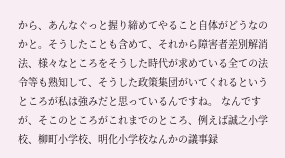から、あんなぐっと握り締めてやること自体がどうなのかと。そうしたことも含めて、それから障害者差別解消法、様々なところをそうした時代が求めている全ての法令等も熟知して、そうした政策集団がいてくれるというところが私は強みだと思っているんですね。 なんですが、そこのところがこれまでのところ、例えば誠之小学校、柳町小学校、明化小学校なんかの議事録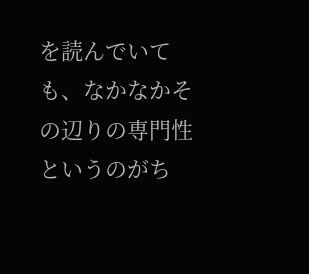を読んでいても、なかなかその辺りの専門性というのがち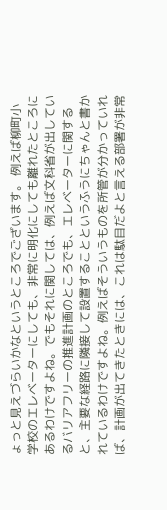ょっと見えづらいかなというところでございます。 例えば柳町小学校のエレベーターにしても、非常に明化にしても離れたところにあるわけですよね。でもそれに関しては、例えば文科省が出しているバリアフリーの推進計画のところでも、エレベーターに関すると、主要な経路に隣接して設置することというふうにちゃんと書かれているわけですよね。例えばそういうものを所管が分かっていれば、計画が出てきたときには、これは駄目だよと言える部署が非常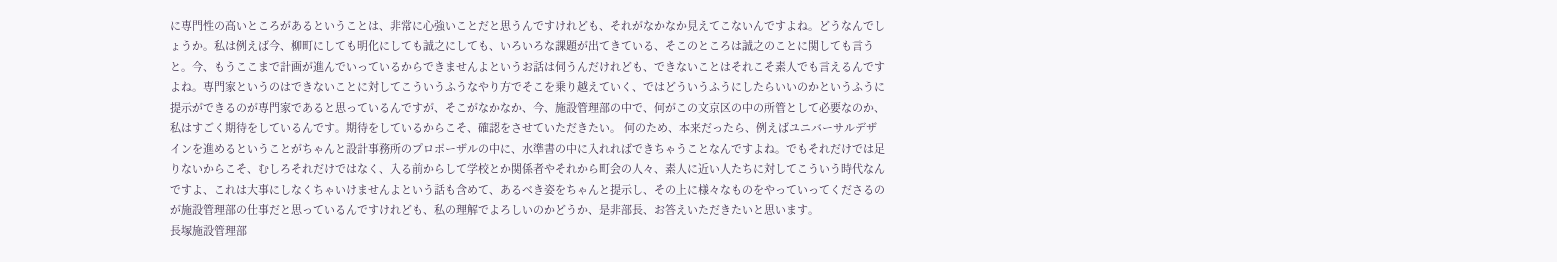に専門性の高いところがあるということは、非常に心強いことだと思うんですけれども、それがなかなか見えてこないんですよね。どうなんでしょうか。私は例えば今、柳町にしても明化にしても誠之にしても、いろいろな課題が出てきている、そこのところは誠之のことに関しても言うと。今、もうここまで計画が進んでいっているからできませんよというお話は伺うんだけれども、できないことはそれこそ素人でも言えるんですよね。専門家というのはできないことに対してこういうふうなやり方でそこを乗り越えていく、ではどういうふうにしたらいいのかというふうに提示ができるのが専門家であると思っているんですが、そこがなかなか、今、施設管理部の中で、何がこの文京区の中の所管として必要なのか、私はすごく期待をしているんです。期待をしているからこそ、確認をさせていただきたい。 何のため、本来だったら、例えばユニバーサルデザインを進めるということがちゃんと設計事務所のプロポーザルの中に、水準書の中に入れればできちゃうことなんですよね。でもそれだけでは足りないからこそ、むしろそれだけではなく、入る前からして学校とか関係者やそれから町会の人々、素人に近い人たちに対してこういう時代なんですよ、これは大事にしなくちゃいけませんよという話も含めて、あるべき姿をちゃんと提示し、その上に様々なものをやっていってくださるのが施設管理部の仕事だと思っているんですけれども、私の理解でよろしいのかどうか、是非部長、お答えいただきたいと思います。
長塚施設管理部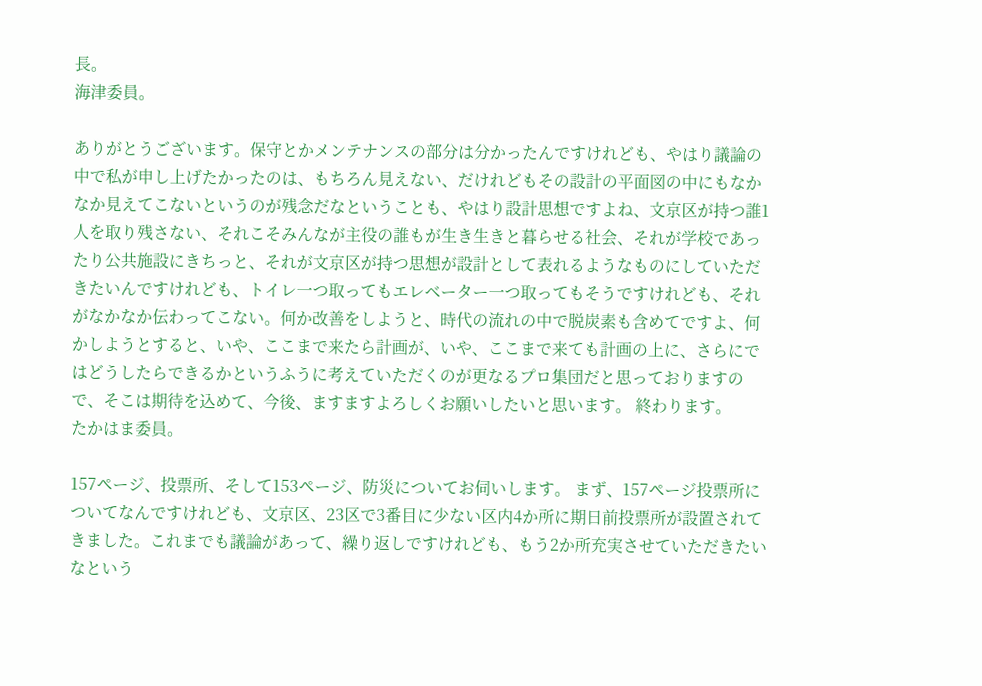長。
海津委員。

ありがとうございます。保守とかメンテナンスの部分は分かったんですけれども、やはり議論の中で私が申し上げたかったのは、もちろん見えない、だけれどもその設計の平面図の中にもなかなか見えてこないというのが残念だなということも、やはり設計思想ですよね、文京区が持つ誰1人を取り残さない、それこそみんなが主役の誰もが生き生きと暮らせる社会、それが学校であったり公共施設にきちっと、それが文京区が持つ思想が設計として表れるようなものにしていただきたいんですけれども、トイレ一つ取ってもエレベーター一つ取ってもそうですけれども、それがなかなか伝わってこない。何か改善をしようと、時代の流れの中で脱炭素も含めてですよ、何かしようとすると、いや、ここまで来たら計画が、いや、ここまで来ても計画の上に、さらにではどうしたらできるかというふうに考えていただくのが更なるプロ集団だと思っておりますので、そこは期待を込めて、今後、ますますよろしくお願いしたいと思います。 終わります。
たかはま委員。

157ページ、投票所、そして153ページ、防災についてお伺いします。 まず、157ページ投票所についてなんですけれども、文京区、23区で3番目に少ない区内4か所に期日前投票所が設置されてきました。これまでも議論があって、繰り返しですけれども、もう2か所充実させていただきたいなという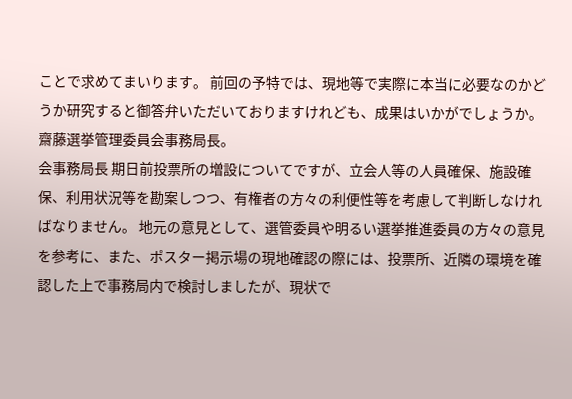ことで求めてまいります。 前回の予特では、現地等で実際に本当に必要なのかどうか研究すると御答弁いただいておりますけれども、成果はいかがでしょうか。
齋藤選挙管理委員会事務局長。
会事務局長 期日前投票所の増設についてですが、立会人等の人員確保、施設確保、利用状況等を勘案しつつ、有権者の方々の利便性等を考慮して判断しなければなりません。 地元の意見として、選管委員や明るい選挙推進委員の方々の意見を参考に、また、ポスター掲示場の現地確認の際には、投票所、近隣の環境を確認した上で事務局内で検討しましたが、現状で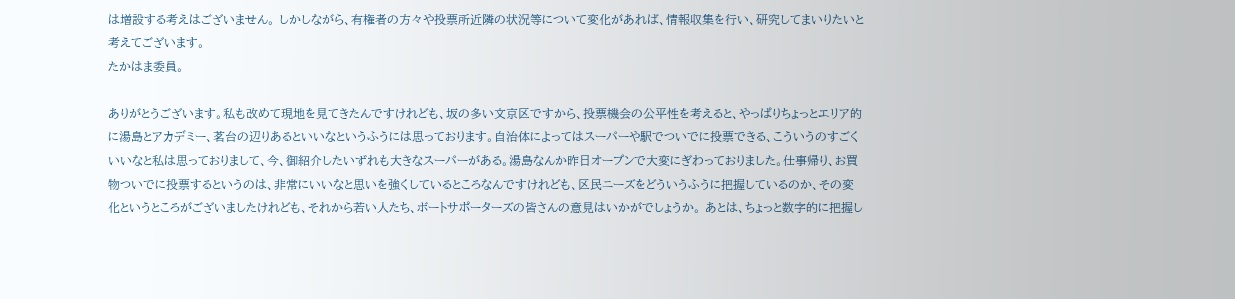は増設する考えはございません。 しかしながら、有権者の方々や投票所近隣の状況等について変化があれば、情報収集を行い、研究してまいりたいと考えてございます。
たかはま委員。

ありがとうございます。私も改めて現地を見てきたんですけれども、坂の多い文京区ですから、投票機会の公平性を考えると、やっぱりちょっとエリア的に湯島とアカデミー、茗台の辺りあるといいなというふうには思っております。自治体によってはスーパーや駅でついでに投票できる、こういうのすごくいいなと私は思っておりまして、今、御紹介したいずれも大きなスーパーがある。湯島なんか昨日オープンで大変にぎわっておりました。仕事帰り、お買物ついでに投票するというのは、非常にいいなと思いを強くしているところなんですけれども、区民ニーズをどういうふうに把握しているのか、その変化というところがございましたけれども、それから若い人たち、ボートサポーターズの皆さんの意見はいかがでしょうか。 あとは、ちょっと数字的に把握し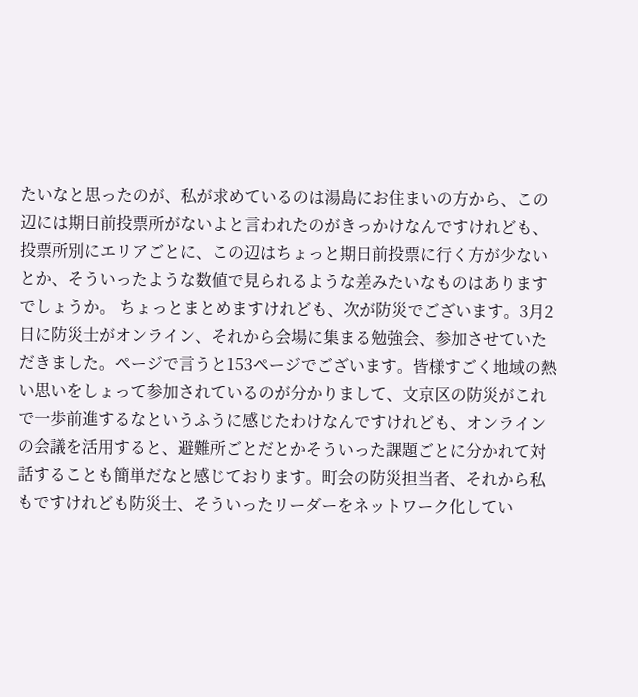たいなと思ったのが、私が求めているのは湯島にお住まいの方から、この辺には期日前投票所がないよと言われたのがきっかけなんですけれども、投票所別にエリアごとに、この辺はちょっと期日前投票に行く方が少ないとか、そういったような数値で見られるような差みたいなものはありますでしょうか。 ちょっとまとめますけれども、次が防災でございます。3月2日に防災士がオンライン、それから会場に集まる勉強会、参加させていただきました。ページで言うと153ページでございます。皆様すごく地域の熱い思いをしょって参加されているのが分かりまして、文京区の防災がこれで一歩前進するなというふうに感じたわけなんですけれども、オンラインの会議を活用すると、避難所ごとだとかそういった課題ごとに分かれて対話することも簡単だなと感じております。町会の防災担当者、それから私もですけれども防災士、そういったリーダーをネットワーク化してい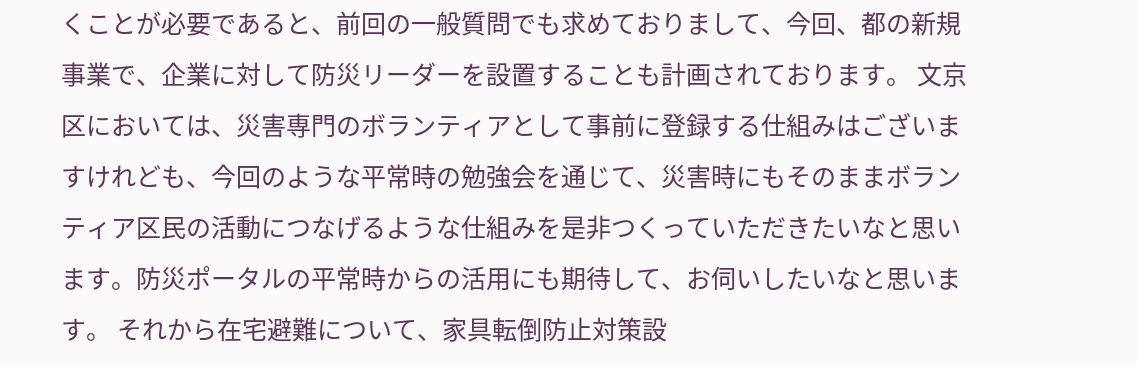くことが必要であると、前回の一般質問でも求めておりまして、今回、都の新規事業で、企業に対して防災リーダーを設置することも計画されております。 文京区においては、災害専門のボランティアとして事前に登録する仕組みはございますけれども、今回のような平常時の勉強会を通じて、災害時にもそのままボランティア区民の活動につなげるような仕組みを是非つくっていただきたいなと思います。防災ポータルの平常時からの活用にも期待して、お伺いしたいなと思います。 それから在宅避難について、家具転倒防止対策設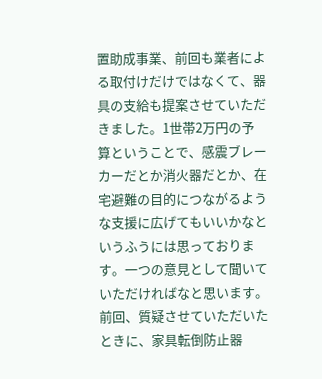置助成事業、前回も業者による取付けだけではなくて、器具の支給も提案させていただきました。1世帯2万円の予算ということで、感震ブレーカーだとか消火器だとか、在宅避難の目的につながるような支援に広げてもいいかなというふうには思っております。一つの意見として聞いていただければなと思います。 前回、質疑させていただいたときに、家具転倒防止器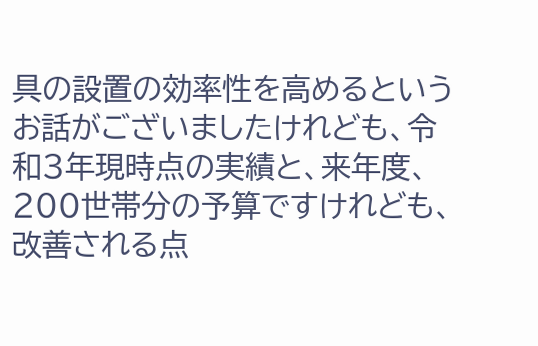具の設置の効率性を高めるというお話がございましたけれども、令和3年現時点の実績と、来年度、200世帯分の予算ですけれども、改善される点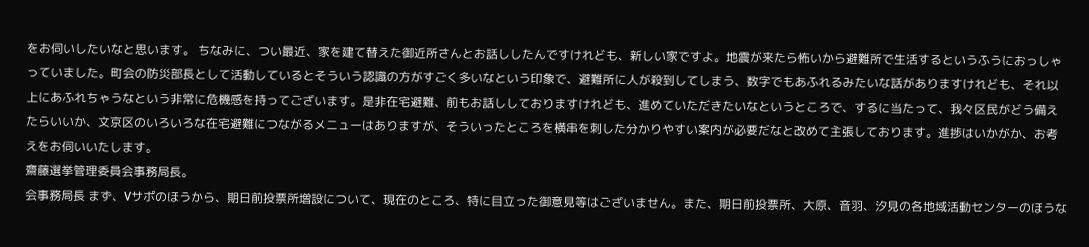をお伺いしたいなと思います。 ちなみに、つい最近、家を建て替えた御近所さんとお話ししたんですけれども、新しい家ですよ。地震が来たら怖いから避難所で生活するというふうにおっしゃっていました。町会の防災部長として活動しているとそういう認識の方がすごく多いなという印象で、避難所に人が殺到してしまう、数字でもあふれるみたいな話がありますけれども、それ以上にあふれちゃうなという非常に危機感を持ってございます。是非在宅避難、前もお話ししておりますけれども、進めていただきたいなというところで、するに当たって、我々区民がどう備えたらいいか、文京区のいろいろな在宅避難につながるメニューはありますが、そういったところを横串を刺した分かりやすい案内が必要だなと改めて主張しております。進捗はいかがか、お考えをお伺いいたします。
齋藤選挙管理委員会事務局長。
会事務局長 まず、Vサポのほうから、期日前投票所増設について、現在のところ、特に目立った御意見等はございません。また、期日前投票所、大原、音羽、汐見の各地域活動センターのほうな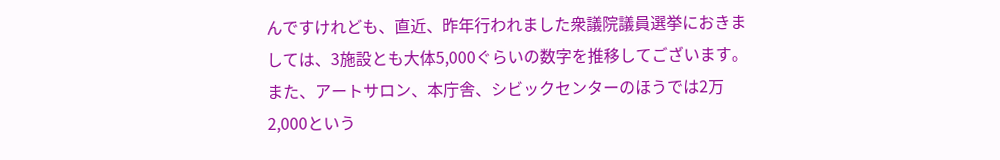んですけれども、直近、昨年行われました衆議院議員選挙におきましては、3施設とも大体5,000ぐらいの数字を推移してございます。また、アートサロン、本庁舎、シビックセンターのほうでは2万2,000という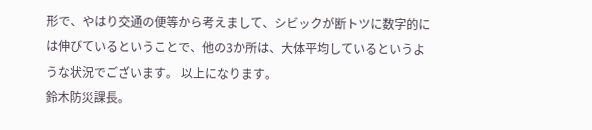形で、やはり交通の便等から考えまして、シビックが断トツに数字的には伸びているということで、他の3か所は、大体平均しているというような状況でございます。 以上になります。
鈴木防災課長。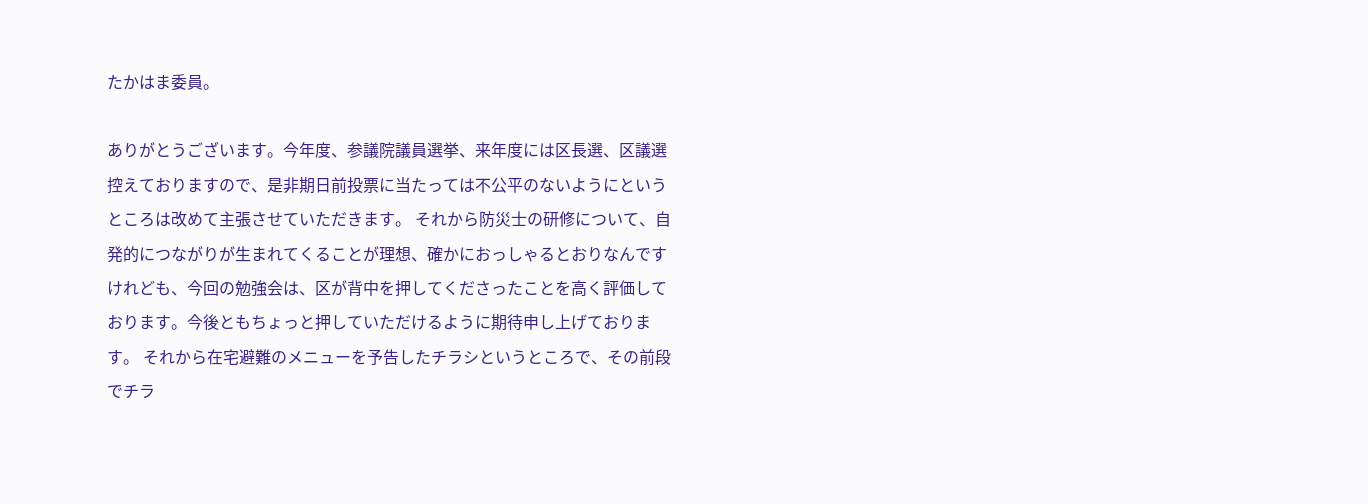たかはま委員。

ありがとうございます。今年度、参議院議員選挙、来年度には区長選、区議選控えておりますので、是非期日前投票に当たっては不公平のないようにというところは改めて主張させていただきます。 それから防災士の研修について、自発的につながりが生まれてくることが理想、確かにおっしゃるとおりなんですけれども、今回の勉強会は、区が背中を押してくださったことを高く評価しております。今後ともちょっと押していただけるように期待申し上げております。 それから在宅避難のメニューを予告したチラシというところで、その前段でチラ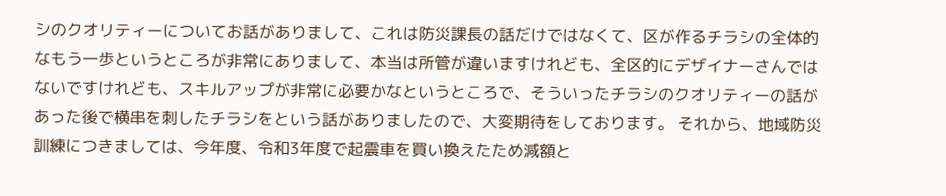シのクオリティーについてお話がありまして、これは防災課長の話だけではなくて、区が作るチラシの全体的なもう一歩というところが非常にありまして、本当は所管が違いますけれども、全区的にデザイナーさんではないですけれども、スキルアップが非常に必要かなというところで、そういったチラシのクオリティーの話があった後で横串を刺したチラシをという話がありましたので、大変期待をしております。 それから、地域防災訓練につきましては、今年度、令和3年度で起震車を買い換えたため減額と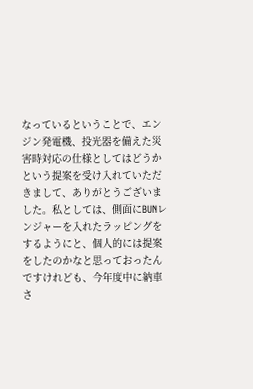なっているということで、エンジン発電機、投光器を備えた災害時対応の仕様としてはどうかという提案を受け入れていただきまして、ありがとうございました。私としては、側面にBUNレンジャーを入れたラッピングをするようにと、個人的には提案をしたのかなと思っておったんですけれども、今年度中に納車さ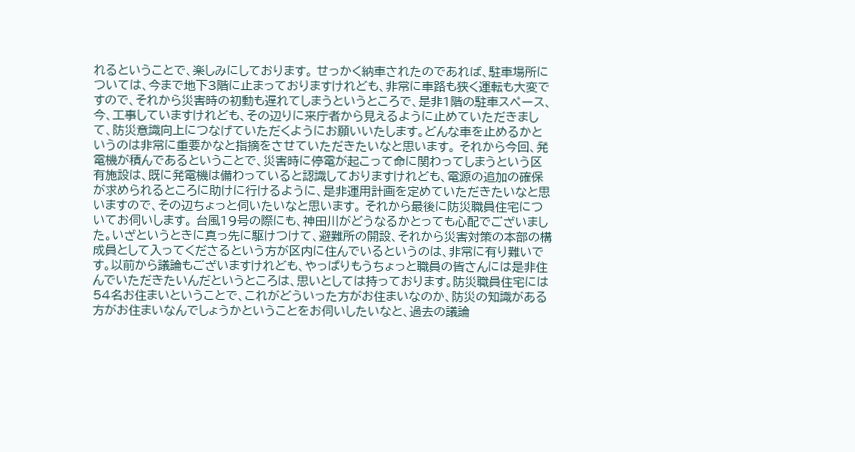れるということで、楽しみにしております。 せっかく納車されたのであれば、駐車場所については、今まで地下3階に止まっておりますけれども、非常に車路も狭く運転も大変ですので、それから災害時の初動も遅れてしまうというところで、是非1階の駐車スペース、今、工事していますけれども、その辺りに来庁者から見えるように止めていただきまして、防災意識向上につなげていただくようにお願いいたします。どんな車を止めるかというのは非常に重要かなと指摘をさせていただきたいなと思います。 それから今回、発電機が積んであるということで、災害時に停電が起こって命に関わってしまうという区有施設は、既に発電機は備わっていると認識しておりますけれども、電源の追加の確保が求められるところに助けに行けるように、是非運用計画を定めていただきたいなと思いますので、その辺ちょっと伺いたいなと思います。 それから最後に防災職員住宅についてお伺いします。 台風19号の際にも、神田川がどうなるかとっても心配でございました。いざというときに真っ先に駆けつけて、避難所の開設、それから災害対策の本部の構成員として入ってくださるという方が区内に住んでいるというのは、非常に有り難いです。以前から議論もございますけれども、やっぱりもうちょっと職員の皆さんには是非住んでいただきたいんだというところは、思いとしては持っております。防災職員住宅には54名お住まいということで、これがどういった方がお住まいなのか、防災の知識がある方がお住まいなんでしょうかということをお伺いしたいなと、過去の議論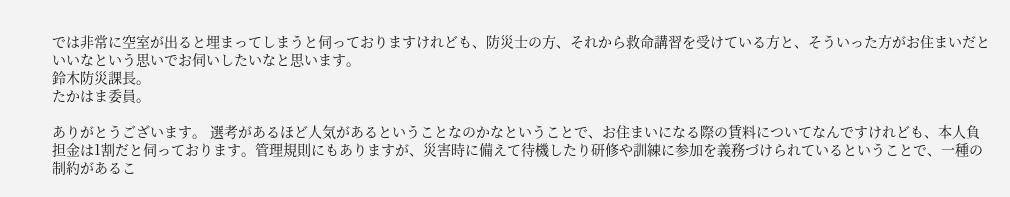では非常に空室が出ると埋まってしまうと伺っておりますけれども、防災士の方、それから救命講習を受けている方と、そういった方がお住まいだといいなという思いでお伺いしたいなと思います。
鈴木防災課長。
たかはま委員。

ありがとうございます。 選考があるほど人気があるということなのかなということで、お住まいになる際の賃料についてなんですけれども、本人負担金は1割だと伺っております。管理規則にもありますが、災害時に備えて待機したり研修や訓練に参加を義務づけられているということで、一種の制約があるこ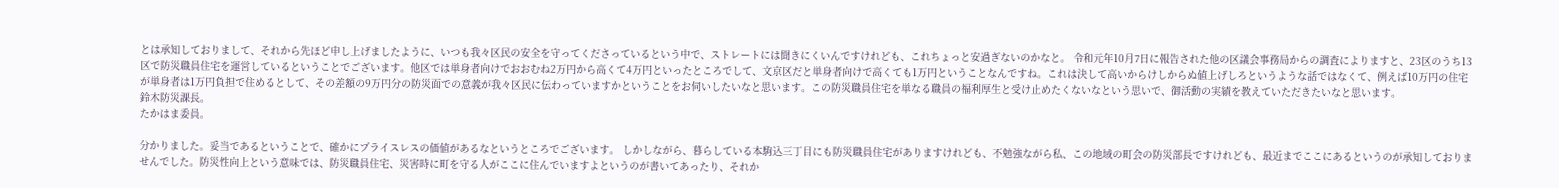とは承知しておりまして、それから先ほど申し上げましたように、いつも我々区民の安全を守ってくださっているという中で、ストレートには聞きにくいんですけれども、これちょっと安過ぎないのかなと。 令和元年10月7日に報告された他の区議会事務局からの調査によりますと、23区のうち13区で防災職員住宅を運営しているということでございます。他区では単身者向けでおおむね2万円から高くて4万円といったところでして、文京区だと単身者向けで高くても1万円ということなんですね。これは決して高いからけしからぬ値上げしろというような話ではなくて、例えば10万円の住宅が単身者は1万円負担で住めるとして、その差額の9万円分の防災面での意義が我々区民に伝わっていますかということをお伺いしたいなと思います。この防災職員住宅を単なる職員の福利厚生と受け止めたくないなという思いで、御活動の実績を教えていただきたいなと思います。
鈴木防災課長。
たかはま委員。

分かりました。妥当であるということで、確かにプライスレスの価値があるなというところでございます。 しかしながら、暮らしている本駒込三丁目にも防災職員住宅がありますけれども、不勉強ながら私、この地域の町会の防災部長ですけれども、最近までここにあるというのが承知しておりませんでした。防災性向上という意味では、防災職員住宅、災害時に町を守る人がここに住んでいますよというのが書いてあったり、それか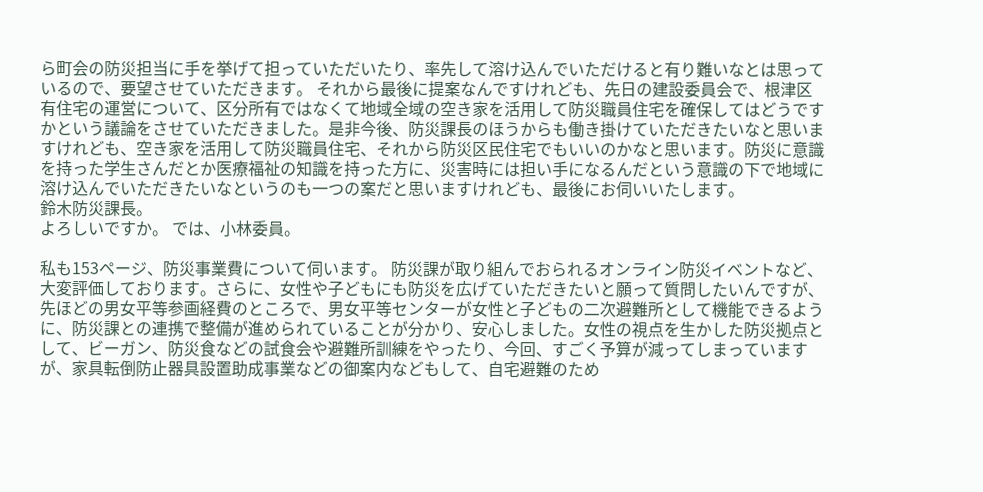ら町会の防災担当に手を挙げて担っていただいたり、率先して溶け込んでいただけると有り難いなとは思っているので、要望させていただきます。 それから最後に提案なんですけれども、先日の建設委員会で、根津区有住宅の運営について、区分所有ではなくて地域全域の空き家を活用して防災職員住宅を確保してはどうですかという議論をさせていただきました。是非今後、防災課長のほうからも働き掛けていただきたいなと思いますけれども、空き家を活用して防災職員住宅、それから防災区民住宅でもいいのかなと思います。防災に意識を持った学生さんだとか医療福祉の知識を持った方に、災害時には担い手になるんだという意識の下で地域に溶け込んでいただきたいなというのも一つの案だと思いますけれども、最後にお伺いいたします。
鈴木防災課長。
よろしいですか。 では、小林委員。

私も153ページ、防災事業費について伺います。 防災課が取り組んでおられるオンライン防災イベントなど、大変評価しております。さらに、女性や子どもにも防災を広げていただきたいと願って質問したいんですが、先ほどの男女平等参画経費のところで、男女平等センターが女性と子どもの二次避難所として機能できるように、防災課との連携で整備が進められていることが分かり、安心しました。女性の視点を生かした防災拠点として、ビーガン、防災食などの試食会や避難所訓練をやったり、今回、すごく予算が減ってしまっていますが、家具転倒防止器具設置助成事業などの御案内などもして、自宅避難のため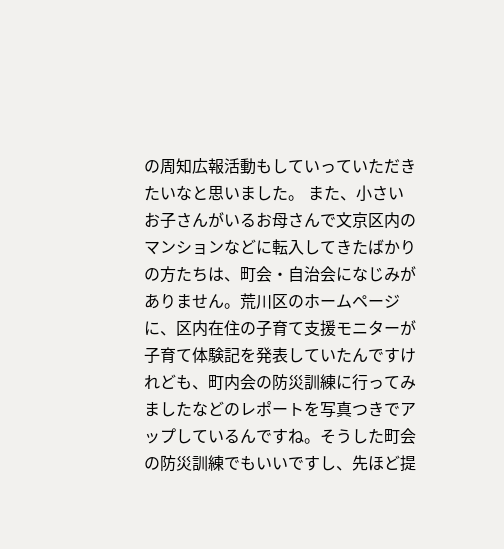の周知広報活動もしていっていただきたいなと思いました。 また、小さいお子さんがいるお母さんで文京区内のマンションなどに転入してきたばかりの方たちは、町会・自治会になじみがありません。荒川区のホームページに、区内在住の子育て支援モニターが子育て体験記を発表していたんですけれども、町内会の防災訓練に行ってみましたなどのレポートを写真つきでアップしているんですね。そうした町会の防災訓練でもいいですし、先ほど提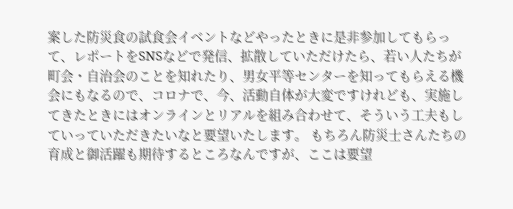案した防災食の試食会イベントなどやったときに是非参加してもらって、レポートをSNSなどで発信、拡散していただけたら、若い人たちが町会・自治会のことを知れたり、男女平等センターを知ってもらえる機会にもなるので、コロナで、今、活動自体が大変ですけれども、実施してきたときにはオンラインとリアルを組み合わせて、そういう工夫もしていっていただきたいなと要望いたします。 もちろん防災士さんたちの育成と御活躍も期待するところなんですが、ここは要望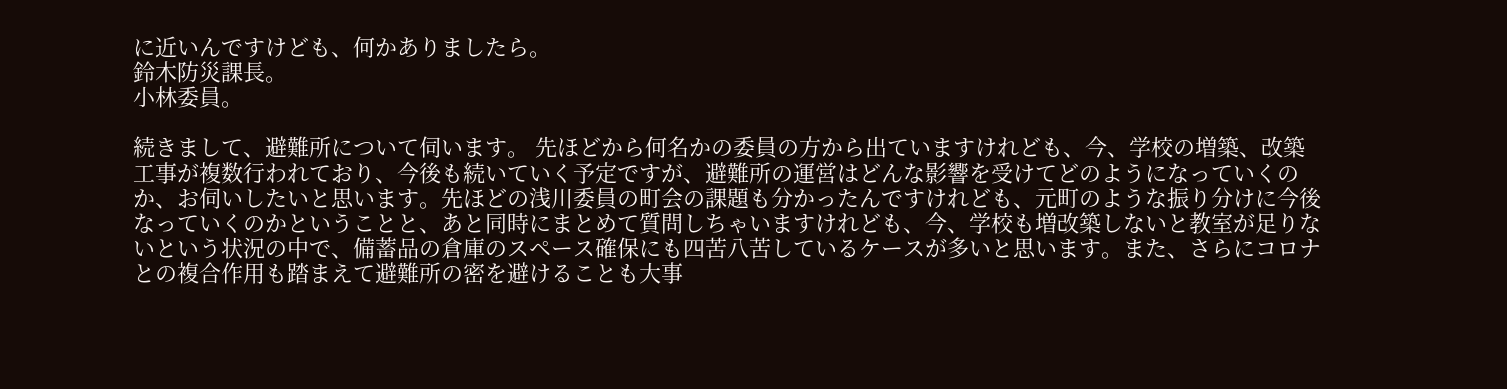に近いんですけども、何かありましたら。
鈴木防災課長。
小林委員。

続きまして、避難所について伺います。 先ほどから何名かの委員の方から出ていますけれども、今、学校の増築、改築工事が複数行われており、今後も続いていく予定ですが、避難所の運営はどんな影響を受けてどのようになっていくのか、お伺いしたいと思います。先ほどの浅川委員の町会の課題も分かったんですけれども、元町のような振り分けに今後なっていくのかということと、あと同時にまとめて質問しちゃいますけれども、今、学校も増改築しないと教室が足りないという状況の中で、備蓄品の倉庫のスペース確保にも四苦八苦しているケースが多いと思います。また、さらにコロナとの複合作用も踏まえて避難所の密を避けることも大事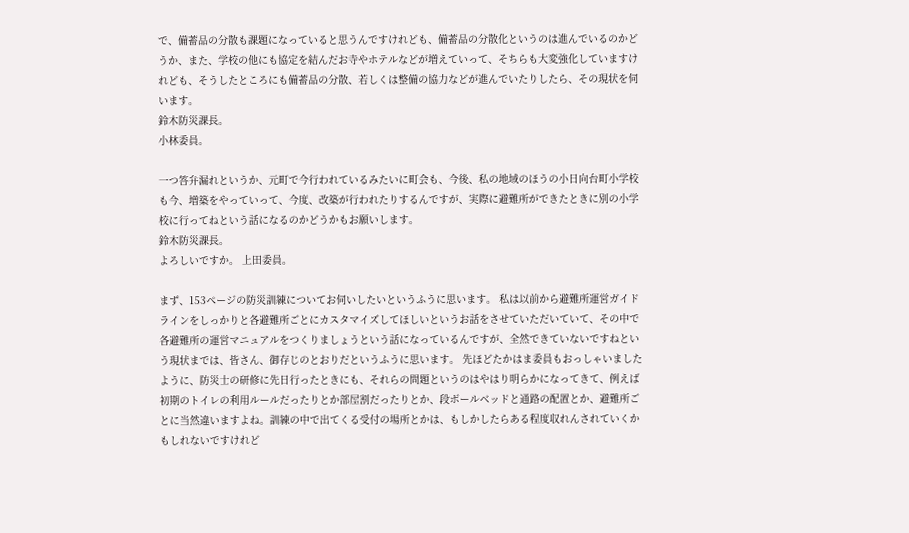で、備蓄品の分散も課題になっていると思うんですけれども、備蓄品の分散化というのは進んでいるのかどうか、また、学校の他にも協定を結んだお寺やホテルなどが増えていって、そちらも大変強化していますけれども、そうしたところにも備蓄品の分散、若しくは整備の協力などが進んでいたりしたら、その現状を伺います。
鈴木防災課長。
小林委員。

一つ答弁漏れというか、元町で今行われているみたいに町会も、今後、私の地域のほうの小日向台町小学校も今、増築をやっていって、今度、改築が行われたりするんですが、実際に避難所ができたときに別の小学校に行ってねという話になるのかどうかもお願いします。
鈴木防災課長。
よろしいですか。 上田委員。

まず、153ページの防災訓練についてお伺いしたいというふうに思います。 私は以前から避難所運営ガイドラインをしっかりと各避難所ごとにカスタマイズしてほしいというお話をさせていただいていて、その中で各避難所の運営マニュアルをつくりましょうという話になっているんですが、全然できていないですねという現状までは、皆さん、御存じのとおりだというふうに思います。 先ほどたかはま委員もおっしゃいましたように、防災士の研修に先日行ったときにも、それらの問題というのはやはり明らかになってきて、例えば初期のトイレの利用ルールだったりとか部屋割だったりとか、段ボールベッドと通路の配置とか、避難所ごとに当然違いますよね。訓練の中で出てくる受付の場所とかは、もしかしたらある程度収れんされていくかもしれないですけれど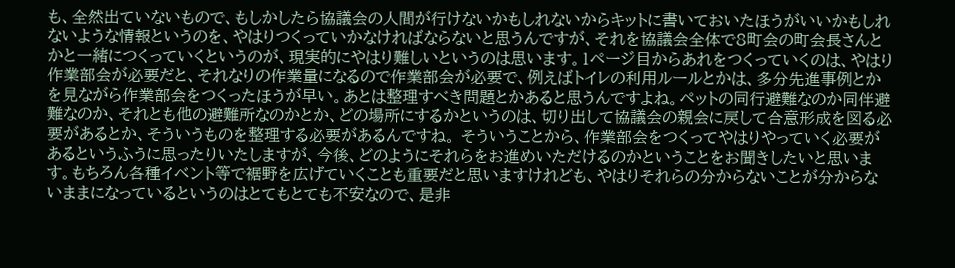も、全然出ていないもので、もしかしたら協議会の人間が行けないかもしれないからキットに書いておいたほうがいいかもしれないような情報というのを、やはりつくっていかなければならないと思うんですが、それを協議会全体で8町会の町会長さんとかと一緒につくっていくというのが、現実的にやはり難しいというのは思います。1ページ目からあれをつくっていくのは、やはり作業部会が必要だと、それなりの作業量になるので作業部会が必要で、例えばトイレの利用ルールとかは、多分先進事例とかを見ながら作業部会をつくったほうが早い。あとは整理すべき問題とかあると思うんですよね。ペットの同行避難なのか同伴避難なのか、それとも他の避難所なのかとか、どの場所にするかというのは、切り出して協議会の親会に戻して合意形成を図る必要があるとか、そういうものを整理する必要があるんですね。 そういうことから、作業部会をつくってやはりやっていく必要があるというふうに思ったりいたしますが、今後、どのようにそれらをお進めいただけるのかということをお聞きしたいと思います。もちろん各種イベント等で裾野を広げていくことも重要だと思いますけれども、やはりそれらの分からないことが分からないままになっているというのはとてもとても不安なので、是非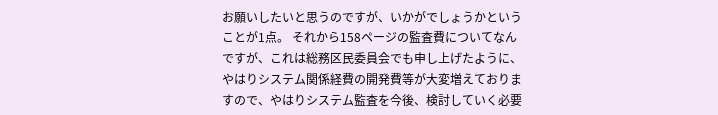お願いしたいと思うのですが、いかがでしょうかということが1点。 それから158ページの監査費についてなんですが、これは総務区民委員会でも申し上げたように、やはりシステム関係経費の開発費等が大変増えておりますので、やはりシステム監査を今後、検討していく必要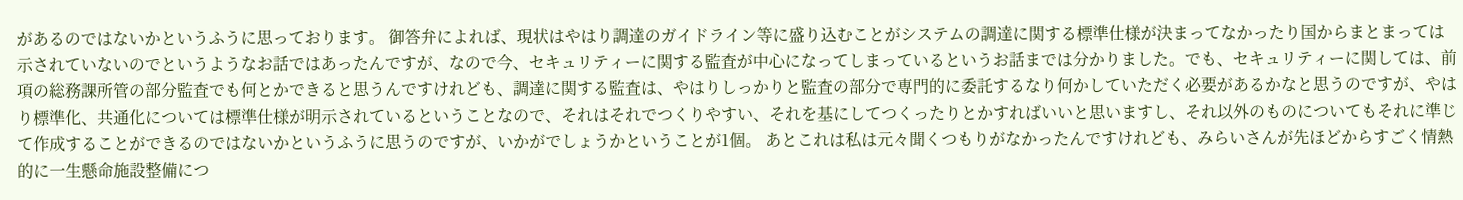があるのではないかというふうに思っております。 御答弁によれば、現状はやはり調達のガイドライン等に盛り込むことがシステムの調達に関する標準仕様が決まってなかったり国からまとまっては示されていないのでというようなお話ではあったんですが、なので今、セキュリティーに関する監査が中心になってしまっているというお話までは分かりました。でも、セキュリティーに関しては、前項の総務課所管の部分監査でも何とかできると思うんですけれども、調達に関する監査は、やはりしっかりと監査の部分で専門的に委託するなり何かしていただく必要があるかなと思うのですが、やはり標準化、共通化については標準仕様が明示されているということなので、それはそれでつくりやすい、それを基にしてつくったりとかすればいいと思いますし、それ以外のものについてもそれに準じて作成することができるのではないかというふうに思うのですが、いかがでしょうかということが1個。 あとこれは私は元々聞くつもりがなかったんですけれども、みらいさんが先ほどからすごく情熱的に一生懸命施設整備につ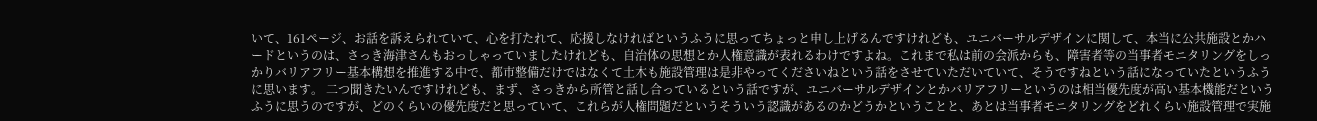いて、161ページ、お話を訴えられていて、心を打たれて、応援しなければというふうに思ってちょっと申し上げるんですけれども、ユニバーサルデザインに関して、本当に公共施設とかハードというのは、さっき海津さんもおっしゃっていましたけれども、自治体の思想とか人権意識が表れるわけですよね。これまで私は前の会派からも、障害者等の当事者モニタリングをしっかりバリアフリー基本構想を推進する中で、都市整備だけではなくて土木も施設管理は是非やってくださいねという話をさせていただいていて、そうですねという話になっていたというふうに思います。 二つ聞きたいんですけれども、まず、さっきから所管と話し合っているという話ですが、ユニバーサルデザインとかバリアフリーというのは相当優先度が高い基本機能だというふうに思うのですが、どのくらいの優先度だと思っていて、これらが人権問題だというそういう認識があるのかどうかということと、あとは当事者モニタリングをどれくらい施設管理で実施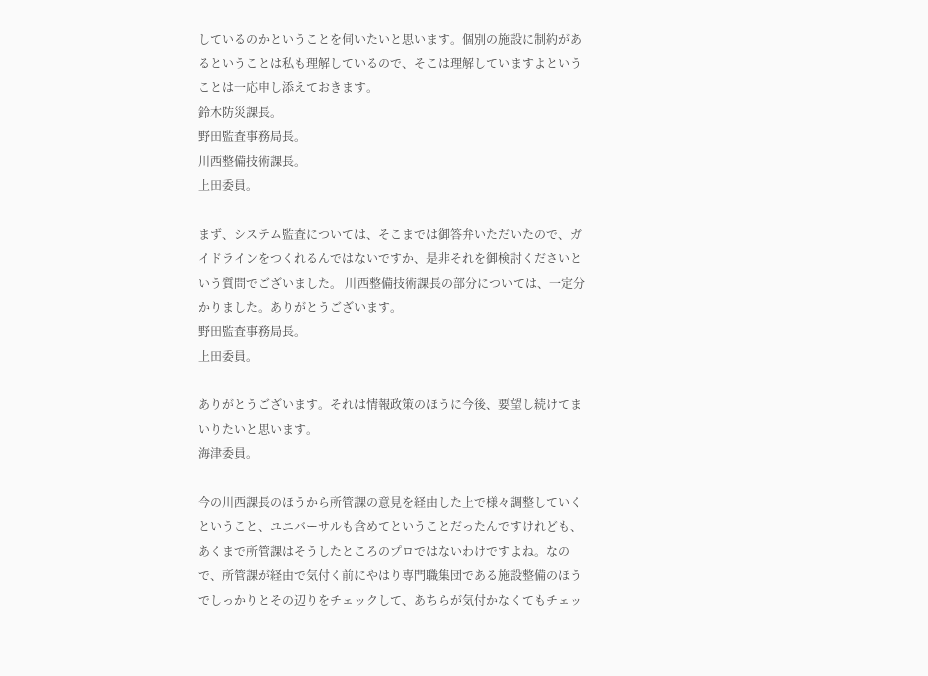しているのかということを伺いたいと思います。個別の施設に制約があるということは私も理解しているので、そこは理解していますよということは一応申し添えておきます。
鈴木防災課長。
野田監査事務局長。
川西整備技術課長。
上田委員。

まず、システム監査については、そこまでは御答弁いただいたので、ガイドラインをつくれるんではないですか、是非それを御検討くださいという質問でございました。 川西整備技術課長の部分については、一定分かりました。ありがとうございます。
野田監査事務局長。
上田委員。

ありがとうございます。それは情報政策のほうに今後、要望し続けてまいりたいと思います。
海津委員。

今の川西課長のほうから所管課の意見を経由した上で様々調整していくということ、ユニバーサルも含めてということだったんですけれども、あくまで所管課はそうしたところのプロではないわけですよね。なので、所管課が経由で気付く前にやはり専門職集団である施設整備のほうでしっかりとその辺りをチェックして、あちらが気付かなくてもチェッ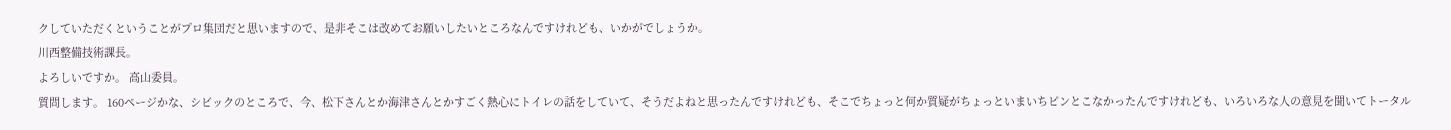クしていただくということがプロ集団だと思いますので、是非そこは改めてお願いしたいところなんですけれども、いかがでしょうか。
川西整備技術課長。
よろしいですか。 高山委員。
質問します。 160ページかな、シビックのところで、今、松下さんとか海津さんとかすごく熱心にトイレの話をしていて、そうだよねと思ったんですけれども、そこでちょっと何か質疑がちょっといまいちピンとこなかったんですけれども、いろいろな人の意見を聞いてトータル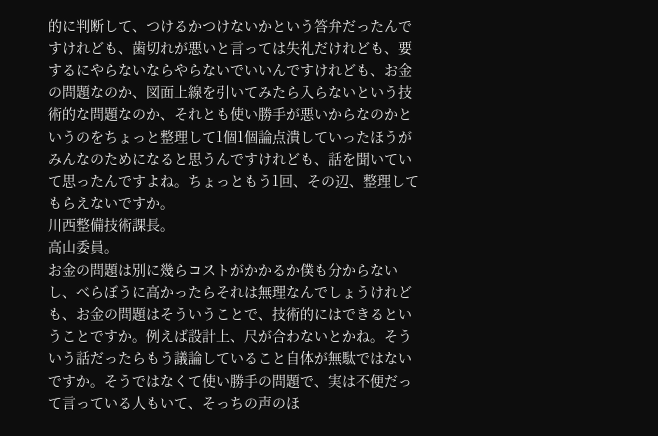的に判断して、つけるかつけないかという答弁だったんですけれども、歯切れが悪いと言っては失礼だけれども、要するにやらないならやらないでいいんですけれども、お金の問題なのか、図面上線を引いてみたら入らないという技術的な問題なのか、それとも使い勝手が悪いからなのかというのをちょっと整理して1個1個論点潰していったほうがみんなのためになると思うんですけれども、話を聞いていて思ったんですよね。ちょっともう1回、その辺、整理してもらえないですか。
川西整備技術課長。
高山委員。
お金の問題は別に幾らコストがかかるか僕も分からないし、べらぼうに高かったらそれは無理なんでしょうけれども、お金の問題はそういうことで、技術的にはできるということですか。例えば設計上、尺が合わないとかね。そういう話だったらもう議論していること自体が無駄ではないですか。そうではなくて使い勝手の問題で、実は不便だって言っている人もいて、そっちの声のほ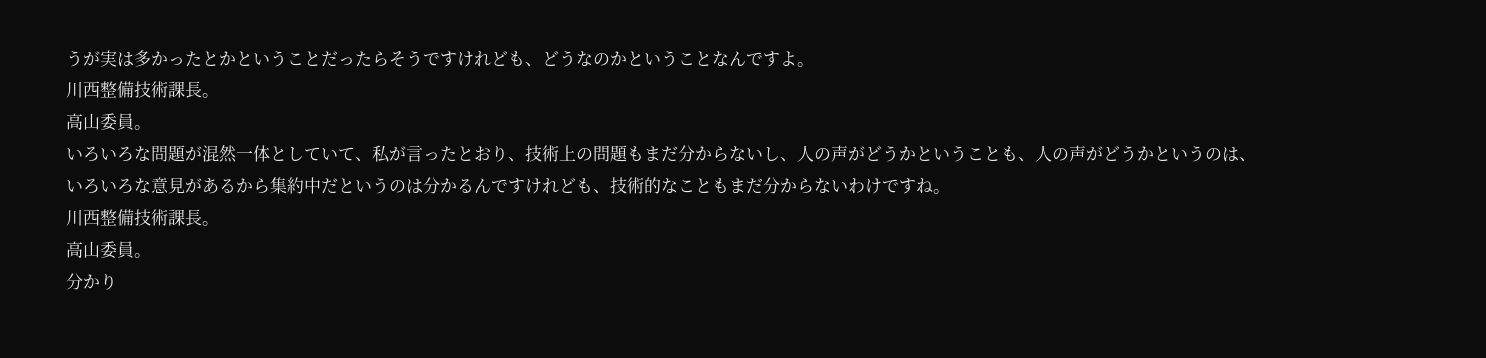うが実は多かったとかということだったらそうですけれども、どうなのかということなんですよ。
川西整備技術課長。
高山委員。
いろいろな問題が混然一体としていて、私が言ったとおり、技術上の問題もまだ分からないし、人の声がどうかということも、人の声がどうかというのは、いろいろな意見があるから集約中だというのは分かるんですけれども、技術的なこともまだ分からないわけですね。
川西整備技術課長。
高山委員。
分かり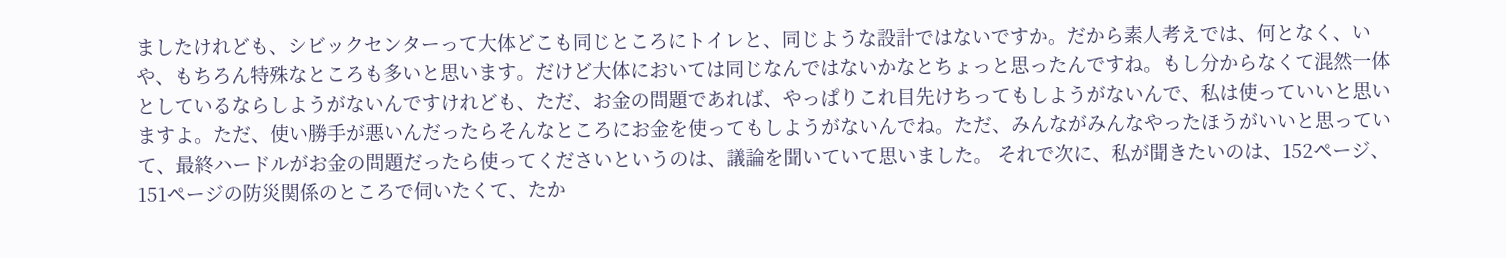ましたけれども、シビックセンターって大体どこも同じところにトイレと、同じような設計ではないですか。だから素人考えでは、何となく、いや、もちろん特殊なところも多いと思います。だけど大体においては同じなんではないかなとちょっと思ったんですね。もし分からなくて混然一体としているならしようがないんですけれども、ただ、お金の問題であれば、やっぱりこれ目先けちってもしようがないんで、私は使っていいと思いますよ。ただ、使い勝手が悪いんだったらそんなところにお金を使ってもしようがないんでね。ただ、みんながみんなやったほうがいいと思っていて、最終ハードルがお金の問題だったら使ってくださいというのは、議論を聞いていて思いました。 それで次に、私が聞きたいのは、152ページ、151ページの防災関係のところで伺いたくて、たか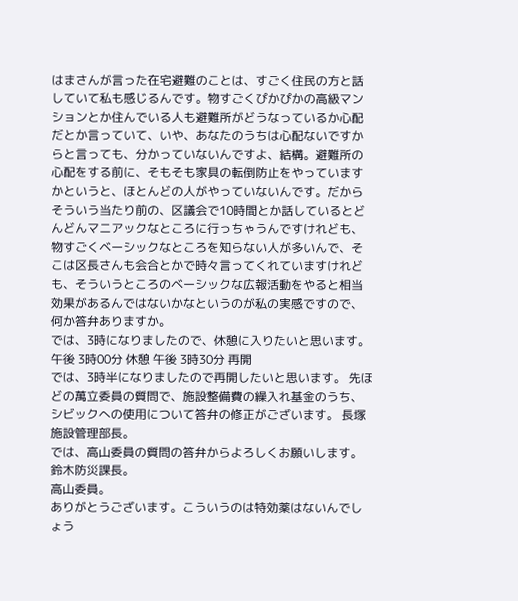はまさんが言った在宅避難のことは、すごく住民の方と話していて私も感じるんです。物すごくぴかぴかの高級マンションとか住んでいる人も避難所がどうなっているか心配だとか言っていて、いや、あなたのうちは心配ないですからと言っても、分かっていないんですよ、結構。避難所の心配をする前に、そもそも家具の転倒防止をやっていますかというと、ほとんどの人がやっていないんです。だからそういう当たり前の、区議会で10時間とか話しているとどんどんマニアックなところに行っちゃうんですけれども、物すごくベーシックなところを知らない人が多いんで、そこは区長さんも会合とかで時々言ってくれていますけれども、そういうところのベーシックな広報活動をやると相当効果があるんではないかなというのが私の実感ですので、何か答弁ありますか。
では、3時になりましたので、休憩に入りたいと思います。 午後 3時00分 休憩 午後 3時30分 再開
では、3時半になりましたので再開したいと思います。 先ほどの萬立委員の質問で、施設整備費の繰入れ基金のうち、シビックへの使用について答弁の修正がございます。 長塚施設管理部長。
では、高山委員の質問の答弁からよろしくお願いします。 鈴木防災課長。
高山委員。
ありがとうございます。こういうのは特効薬はないんでしょう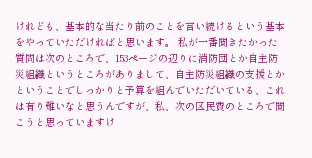けれども、基本的な当たり前のことを言い続けるという基本をやっていただければと思います。 私が一番聞きたかった質問は次のところで、153ページの辺りに消防団とか自主防災組織というところがありまして、自主防災組織の支援とかということでしっかりと予算を組んでいただいている、これは有り難いなと思うんですが、私、次の区民費のところで聞こうと思っていますけ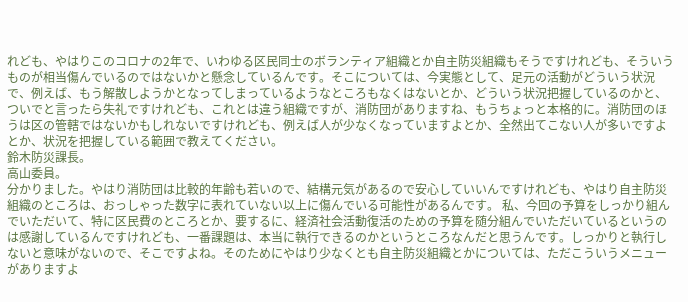れども、やはりこのコロナの2年で、いわゆる区民同士のボランティア組織とか自主防災組織もそうですけれども、そういうものが相当傷んでいるのではないかと懸念しているんです。そこについては、今実態として、足元の活動がどういう状況で、例えば、もう解散しようかとなってしまっているようなところもなくはないとか、どういう状況把握しているのかと、ついでと言ったら失礼ですけれども、これとは違う組織ですが、消防団がありますね、もうちょっと本格的に。消防団のほうは区の管轄ではないかもしれないですけれども、例えば人が少なくなっていますよとか、全然出てこない人が多いですよとか、状況を把握している範囲で教えてください。
鈴木防災課長。
高山委員。
分かりました。やはり消防団は比較的年齢も若いので、結構元気があるので安心していいんですけれども、やはり自主防災組織のところは、おっしゃった数字に表れていない以上に傷んでいる可能性があるんです。 私、今回の予算をしっかり組んでいただいて、特に区民費のところとか、要するに、経済社会活動復活のための予算を随分組んでいただいているというのは感謝しているんですけれども、一番課題は、本当に執行できるのかというところなんだと思うんです。しっかりと執行しないと意味がないので、そこですよね。そのためにやはり少なくとも自主防災組織とかについては、ただこういうメニューがありますよ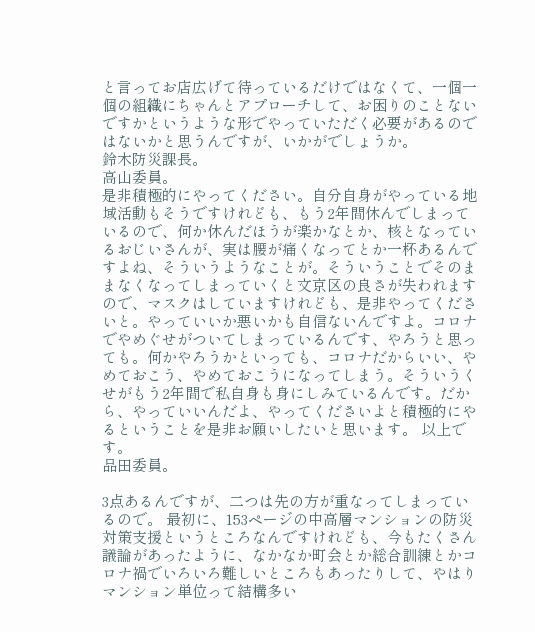と言ってお店広げて待っているだけではなくて、一個一個の組織にちゃんとアプローチして、お困りのことないですかというような形でやっていただく必要があるのではないかと思うんですが、いかがでしょうか。
鈴木防災課長。
高山委員。
是非積極的にやってください。自分自身がやっている地域活動もそうですけれども、もう2年間休んでしまっているので、何か休んだほうが楽かなとか、核となっているおじいさんが、実は腰が痛くなってとか一杯あるんですよね、そういうようなことが。そういうことでそのままなくなってしまっていくと文京区の良さが失われますので、マスクはしていますけれども、是非やってくださいと。やっていいか悪いかも自信ないんですよ。コロナでやめぐせがついてしまっているんです、やろうと思っても。何かやろうかといっても、コロナだからいい、やめておこう、やめておこうになってしまう。そういうくせがもう2年間で私自身も身にしみているんです。だから、やっていいんだよ、やってくださいよと積極的にやるということを是非お願いしたいと思います。 以上です。
品田委員。

3点あるんですが、二つは先の方が重なってしまっているので。 最初に、153ページの中高層マンションの防災対策支援というところなんですけれども、今もたくさん議論があったように、なかなか町会とか総合訓練とかコロナ禍でいろいろ難しいところもあったりして、やはりマンション単位って結構多い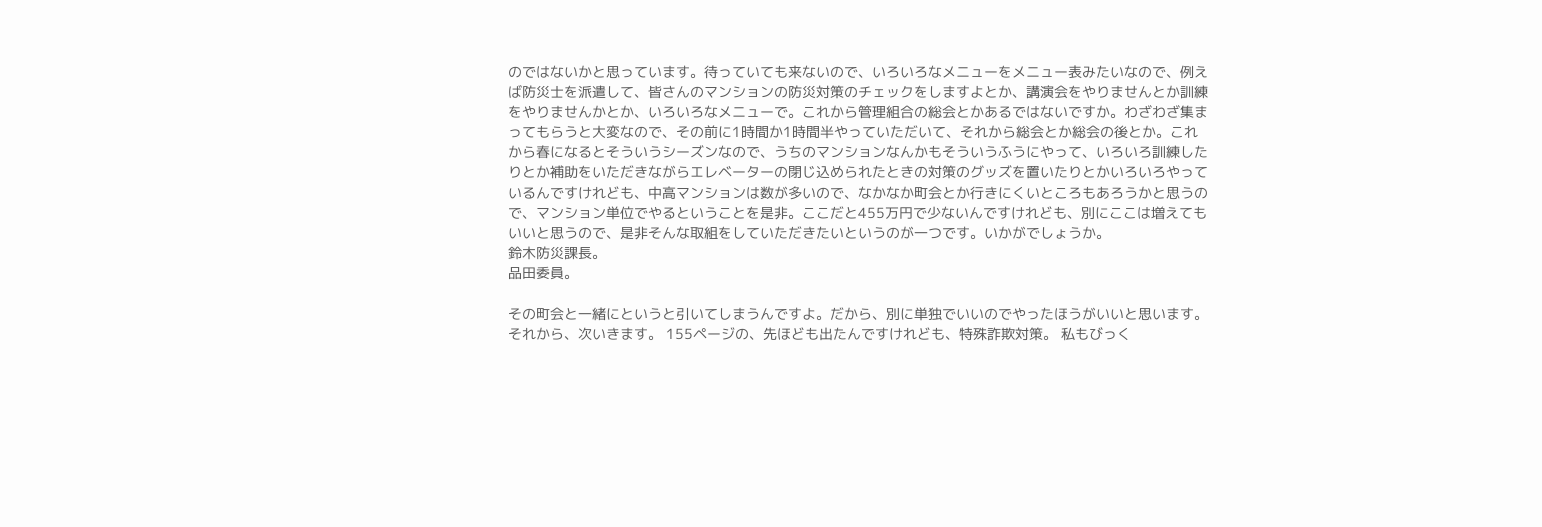のではないかと思っています。待っていても来ないので、いろいろなメニューをメニュー表みたいなので、例えば防災士を派遣して、皆さんのマンションの防災対策のチェックをしますよとか、講演会をやりませんとか訓練をやりませんかとか、いろいろなメニューで。これから管理組合の総会とかあるではないですか。わざわざ集まってもらうと大変なので、その前に1時間か1時間半やっていただいて、それから総会とか総会の後とか。これから春になるとそういうシーズンなので、うちのマンションなんかもそういうふうにやって、いろいろ訓練したりとか補助をいただきながらエレベーターの閉じ込められたときの対策のグッズを置いたりとかいろいろやっているんですけれども、中高マンションは数が多いので、なかなか町会とか行きにくいところもあろうかと思うので、マンション単位でやるということを是非。ここだと455万円で少ないんですけれども、別にここは増えてもいいと思うので、是非そんな取組をしていただきたいというのが一つです。いかがでしょうか。
鈴木防災課長。
品田委員。

その町会と一緒にというと引いてしまうんですよ。だから、別に単独でいいのでやったほうがいいと思います。 それから、次いきます。 155ページの、先ほども出たんですけれども、特殊詐欺対策。 私もびっく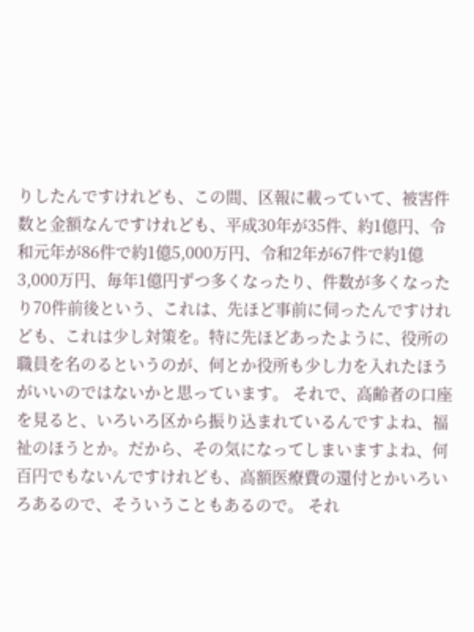りしたんですけれども、この間、区報に載っていて、被害件数と金額なんですけれども、平成30年が35件、約1億円、令和元年が86件で約1億5,000万円、令和2年が67件で約1億3,000万円、毎年1億円ずつ多くなったり、件数が多くなったり70件前後という、これは、先ほど事前に伺ったんですけれども、これは少し対策を。特に先ほどあったように、役所の職員を名のるというのが、何とか役所も少し力を入れたほうがいいのではないかと思っています。 それで、高齢者の口座を見ると、いろいろ区から振り込まれているんですよね、福祉のほうとか。だから、その気になってしまいますよね、何百円でもないんですけれども、高額医療費の還付とかいろいろあるので、そういうこともあるので。 それ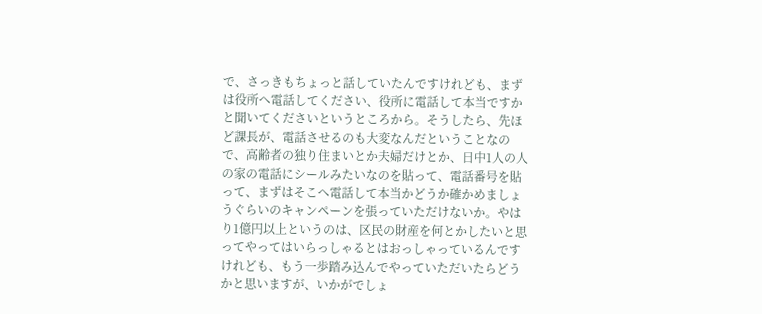で、さっきもちょっと話していたんですけれども、まずは役所へ電話してください、役所に電話して本当ですかと聞いてくださいというところから。そうしたら、先ほど課長が、電話させるのも大変なんだということなので、高齢者の独り住まいとか夫婦だけとか、日中1人の人の家の電話にシールみたいなのを貼って、電話番号を貼って、まずはそこへ電話して本当かどうか確かめましょうぐらいのキャンペーンを張っていただけないか。やはり1億円以上というのは、区民の財産を何とかしたいと思ってやってはいらっしゃるとはおっしゃっているんですけれども、もう一歩踏み込んでやっていただいたらどうかと思いますが、いかがでしょ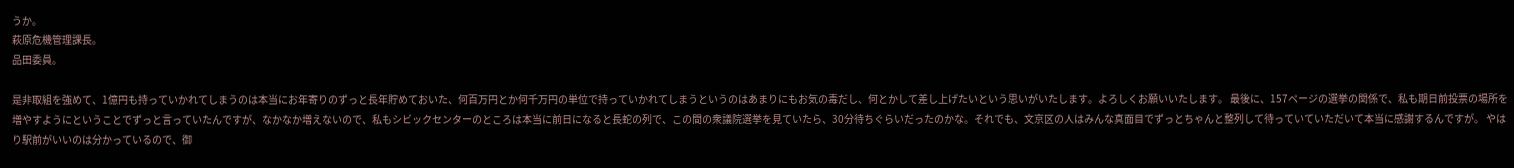うか。
萩原危機管理課長。
品田委員。

是非取組を強めて、1億円も持っていかれてしまうのは本当にお年寄りのずっと長年貯めておいた、何百万円とか何千万円の単位で持っていかれてしまうというのはあまりにもお気の毒だし、何とかして差し上げたいという思いがいたします。よろしくお願いいたします。 最後に、157ページの選挙の関係で、私も期日前投票の場所を増やすようにということでずっと言っていたんですが、なかなか増えないので、私もシビックセンターのところは本当に前日になると長蛇の列で、この間の衆議院選挙を見ていたら、30分待ちぐらいだったのかな。それでも、文京区の人はみんな真面目でずっとちゃんと整列して待っていていただいて本当に感謝するんですが。 やはり駅前がいいのは分かっているので、御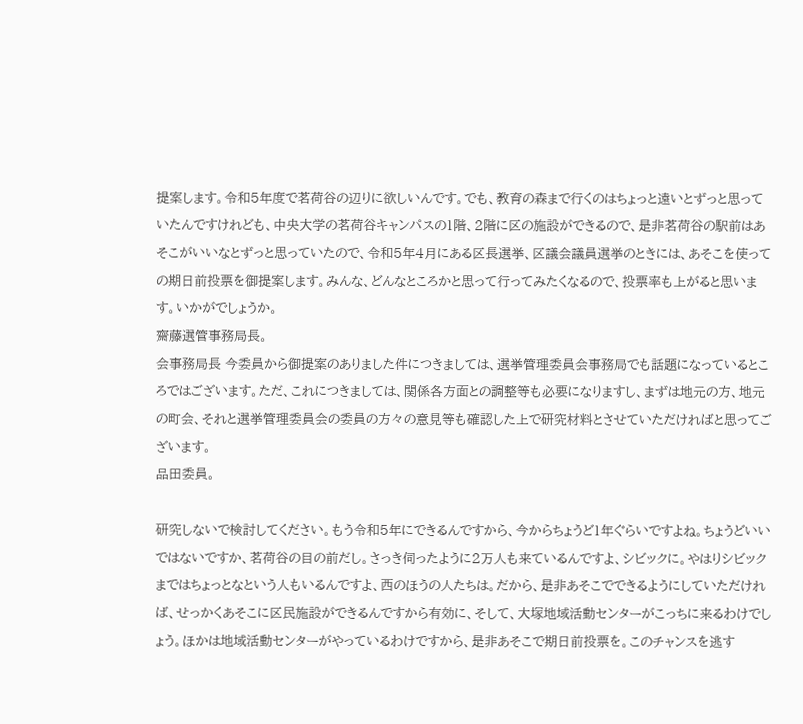提案します。令和5年度で茗荷谷の辺りに欲しいんです。でも、教育の森まで行くのはちょっと遠いとずっと思っていたんですけれども、中央大学の茗荷谷キャンパスの1階、2階に区の施設ができるので、是非茗荷谷の駅前はあそこがいいなとずっと思っていたので、令和5年4月にある区長選挙、区議会議員選挙のときには、あそこを使っての期日前投票を御提案します。みんな、どんなところかと思って行ってみたくなるので、投票率も上がると思います。いかがでしょうか。
齋藤選管事務局長。
会事務局長 今委員から御提案のありました件につきましては、選挙管理委員会事務局でも話題になっているところではございます。ただ、これにつきましては、関係各方面との調整等も必要になりますし、まずは地元の方、地元の町会、それと選挙管理委員会の委員の方々の意見等も確認した上で研究材料とさせていただければと思ってございます。
品田委員。

研究しないで検討してください。もう令和5年にできるんですから、今からちょうど1年ぐらいですよね。ちょうどいいではないですか、茗荷谷の目の前だし。さっき伺ったように2万人も来ているんですよ、シビックに。やはりシビックまではちょっとなという人もいるんですよ、西のほうの人たちは。だから、是非あそこでできるようにしていただければ、せっかくあそこに区民施設ができるんですから有効に、そして、大塚地域活動センターがこっちに来るわけでしょう。ほかは地域活動センターがやっているわけですから、是非あそこで期日前投票を。このチャンスを逃す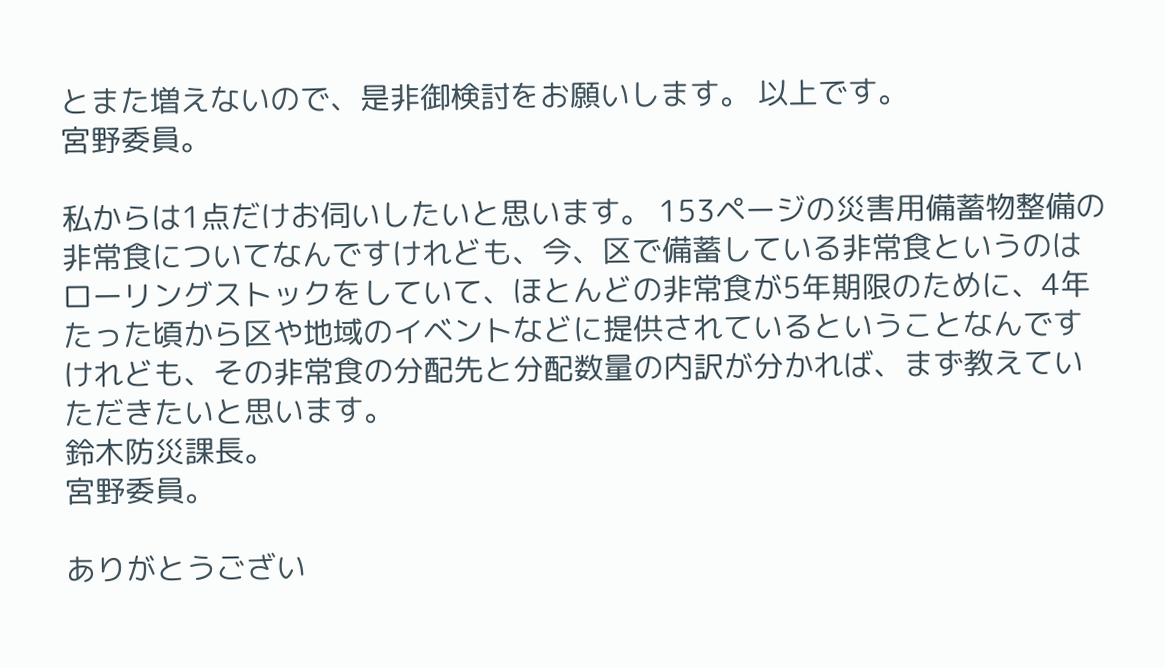とまた増えないので、是非御検討をお願いします。 以上です。
宮野委員。

私からは1点だけお伺いしたいと思います。 153ページの災害用備蓄物整備の非常食についてなんですけれども、今、区で備蓄している非常食というのはローリングストックをしていて、ほとんどの非常食が5年期限のために、4年たった頃から区や地域のイベントなどに提供されているということなんですけれども、その非常食の分配先と分配数量の内訳が分かれば、まず教えていただきたいと思います。
鈴木防災課長。
宮野委員。

ありがとうござい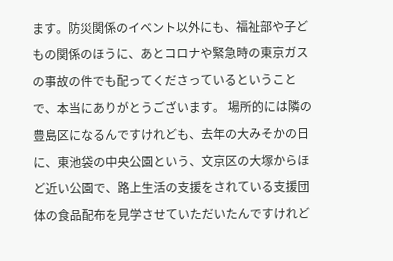ます。防災関係のイベント以外にも、福祉部や子どもの関係のほうに、あとコロナや緊急時の東京ガスの事故の件でも配ってくださっているということで、本当にありがとうございます。 場所的には隣の豊島区になるんですけれども、去年の大みそかの日に、東池袋の中央公園という、文京区の大塚からほど近い公園で、路上生活の支援をされている支援団体の食品配布を見学させていただいたんですけれど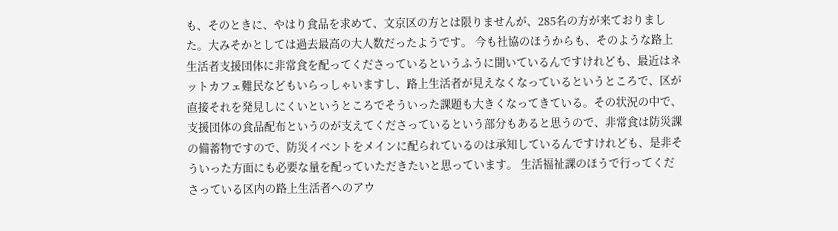も、そのときに、やはり食品を求めて、文京区の方とは限りませんが、285名の方が来ておりました。大みそかとしては過去最高の大人数だったようです。 今も社協のほうからも、そのような路上生活者支援団体に非常食を配ってくださっているというふうに聞いているんですけれども、最近はネットカフェ難民などもいらっしゃいますし、路上生活者が見えなくなっているというところで、区が直接それを発見しにくいというところでそういった課題も大きくなってきている。その状況の中で、支援団体の食品配布というのが支えてくださっているという部分もあると思うので、非常食は防災課の備蓄物ですので、防災イベントをメインに配られているのは承知しているんですけれども、是非そういった方面にも必要な量を配っていただきたいと思っています。 生活福祉課のほうで行ってくださっている区内の路上生活者へのアウ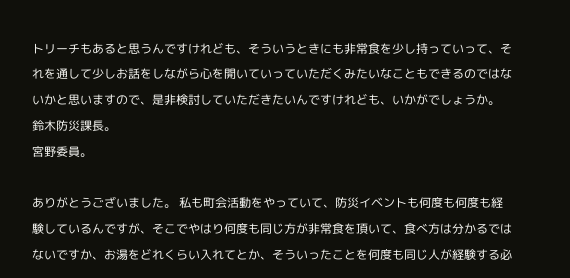トリーチもあると思うんですけれども、そういうときにも非常食を少し持っていって、それを通して少しお話をしながら心を開いていっていただくみたいなこともできるのではないかと思いますので、是非検討していただきたいんですけれども、いかがでしょうか。
鈴木防災課長。
宮野委員。

ありがとうございました。 私も町会活動をやっていて、防災イベントも何度も何度も経験しているんですが、そこでやはり何度も同じ方が非常食を頂いて、食べ方は分かるではないですか、お湯をどれくらい入れてとか、そういったことを何度も同じ人が経験する必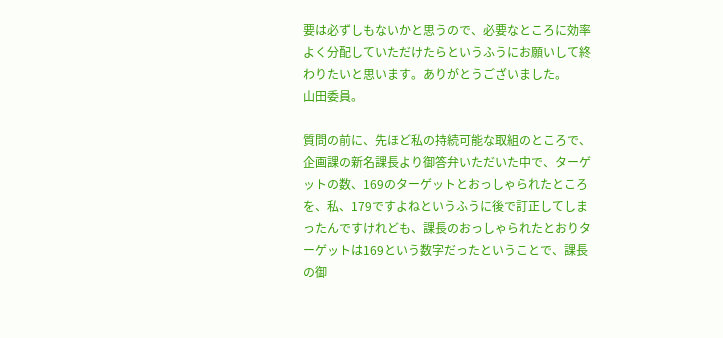要は必ずしもないかと思うので、必要なところに効率よく分配していただけたらというふうにお願いして終わりたいと思います。ありがとうございました。
山田委員。

質問の前に、先ほど私の持続可能な取組のところで、企画課の新名課長より御答弁いただいた中で、ターゲットの数、169のターゲットとおっしゃられたところを、私、179ですよねというふうに後で訂正してしまったんですけれども、課長のおっしゃられたとおりターゲットは169という数字だったということで、課長の御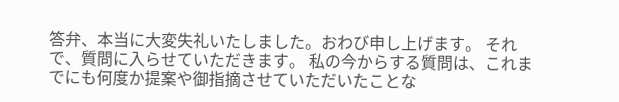答弁、本当に大変失礼いたしました。おわび申し上げます。 それで、質問に入らせていただきます。 私の今からする質問は、これまでにも何度か提案や御指摘させていただいたことな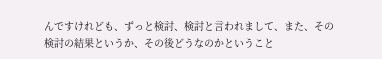んですけれども、ずっと検討、検討と言われまして、また、その検討の結果というか、その後どうなのかということ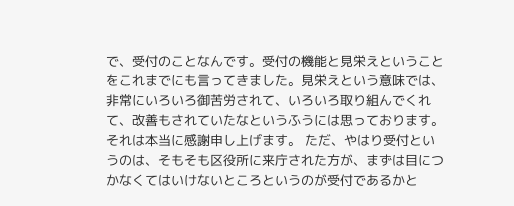で、受付のことなんです。受付の機能と見栄えということをこれまでにも言ってきました。見栄えという意味では、非常にいろいろ御苦労されて、いろいろ取り組んでくれて、改善もされていたなというふうには思っております。それは本当に感謝申し上げます。 ただ、やはり受付というのは、そもそも区役所に来庁された方が、まずは目につかなくてはいけないところというのが受付であるかと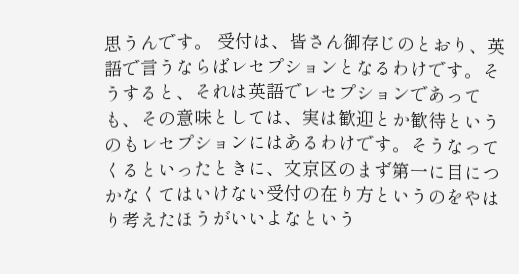思うんです。 受付は、皆さん御存じのとおり、英語で言うならばレセプションとなるわけです。そうすると、それは英語でレセプションであっても、その意味としては、実は歓迎とか歓待というのもレセプションにはあるわけです。そうなってくるといったときに、文京区のまず第一に目につかなくてはいけない受付の在り方というのをやはり考えたほうがいいよなという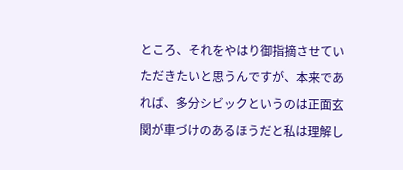ところ、それをやはり御指摘させていただきたいと思うんですが、本来であれば、多分シビックというのは正面玄関が車づけのあるほうだと私は理解し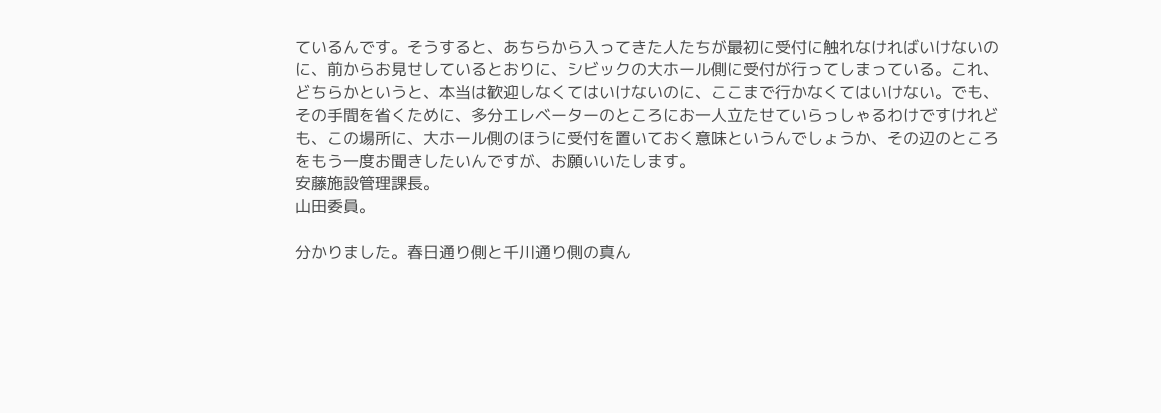ているんです。そうすると、あちらから入ってきた人たちが最初に受付に触れなければいけないのに、前からお見せしているとおりに、シビックの大ホール側に受付が行ってしまっている。これ、どちらかというと、本当は歓迎しなくてはいけないのに、ここまで行かなくてはいけない。でも、その手間を省くために、多分エレベーターのところにお一人立たせていらっしゃるわけですけれども、この場所に、大ホール側のほうに受付を置いておく意味というんでしょうか、その辺のところをもう一度お聞きしたいんですが、お願いいたします。
安藤施設管理課長。
山田委員。

分かりました。春日通り側と千川通り側の真ん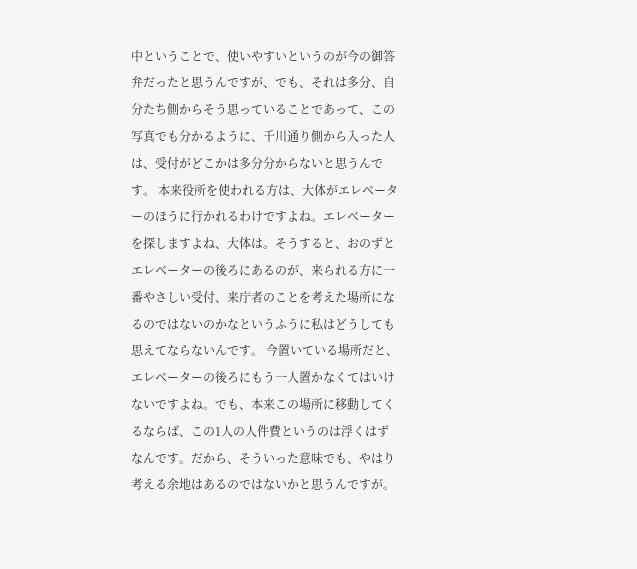中ということで、使いやすいというのが今の御答弁だったと思うんですが、でも、それは多分、自分たち側からそう思っていることであって、この写真でも分かるように、千川通り側から入った人は、受付がどこかは多分分からないと思うんです。 本来役所を使われる方は、大体がエレベーターのほうに行かれるわけですよね。エレベーターを探しますよね、大体は。そうすると、おのずとエレベーターの後ろにあるのが、来られる方に一番やさしい受付、来庁者のことを考えた場所になるのではないのかなというふうに私はどうしても思えてならないんです。 今置いている場所だと、エレベーターの後ろにもう一人置かなくてはいけないですよね。でも、本来この場所に移動してくるならば、この1人の人件費というのは浮くはずなんです。だから、そういった意味でも、やはり考える余地はあるのではないかと思うんですが。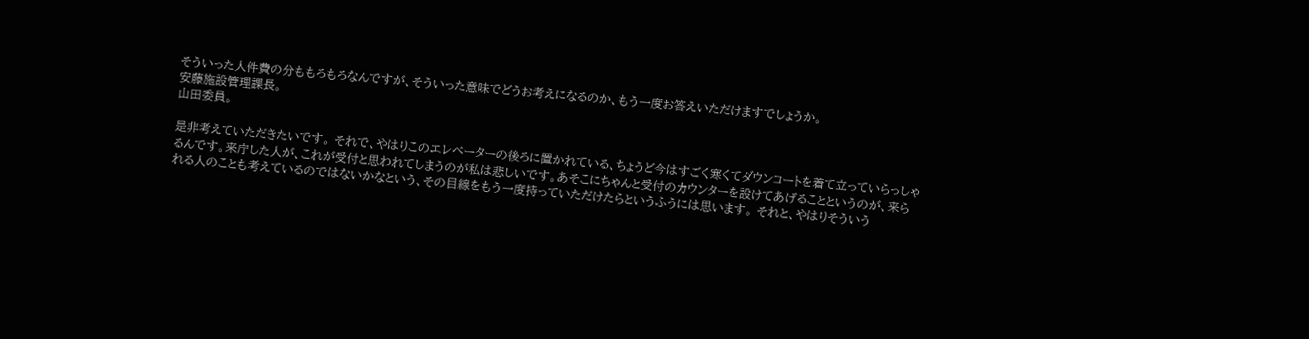そういった人件費の分ももろもろなんですが、そういった意味でどうお考えになるのか、もう一度お答えいただけますでしょうか。
安藤施設管理課長。
山田委員。

是非考えていただきたいです。 それで、やはりこのエレベーターの後ろに置かれている、ちょうど今はすごく寒くてダウンコートを着て立っていらっしゃるんです。来庁した人が、これが受付と思われてしまうのが私は悲しいです。あそこにちゃんと受付のカウンターを設けてあげることというのが、来られる人のことも考えているのではないかなという、その目線をもう一度持っていただけたらというふうには思います。 それと、やはりそういう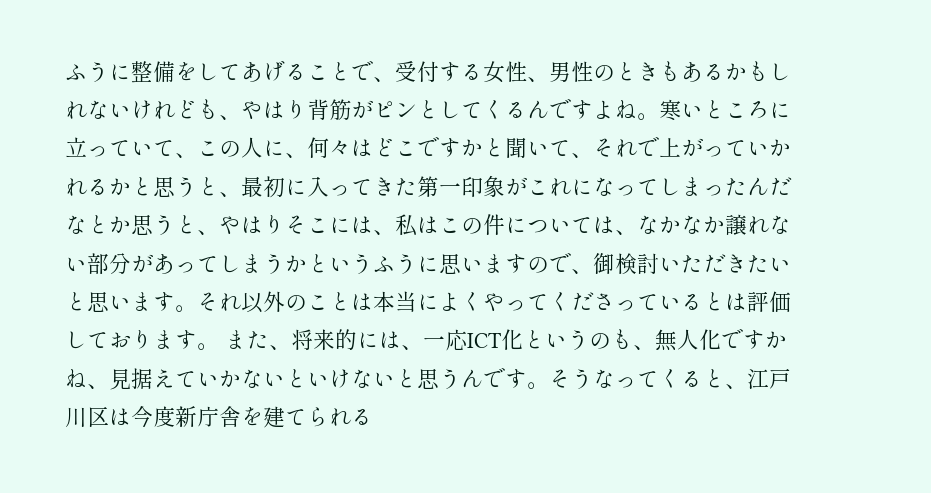ふうに整備をしてあげることで、受付する女性、男性のときもあるかもしれないけれども、やはり背筋がピンとしてくるんですよね。寒いところに立っていて、この人に、何々はどこですかと聞いて、それで上がっていかれるかと思うと、最初に入ってきた第一印象がこれになってしまったんだなとか思うと、やはりそこには、私はこの件については、なかなか譲れない部分があってしまうかというふうに思いますので、御検討いただきたいと思います。それ以外のことは本当によくやってくださっているとは評価しております。 また、将来的には、一応ICT化というのも、無人化ですかね、見据えていかないといけないと思うんです。そうなってくると、江戸川区は今度新庁舎を建てられる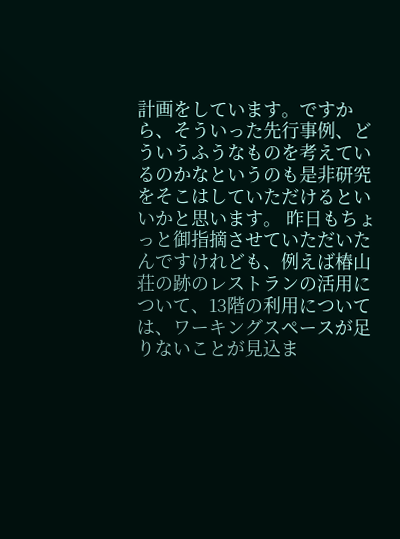計画をしています。ですから、そういった先行事例、どういうふうなものを考えているのかなというのも是非研究をそこはしていただけるといいかと思います。 昨日もちょっと御指摘させていただいたんですけれども、例えば椿山荘の跡のレストランの活用について、13階の利用については、ワーキングスペースが足りないことが見込ま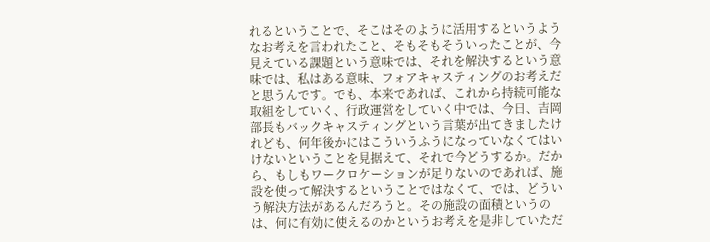れるということで、そこはそのように活用するというようなお考えを言われたこと、そもそもそういったことが、今見えている課題という意味では、それを解決するという意味では、私はある意味、フォアキャスティングのお考えだと思うんです。でも、本来であれば、これから持続可能な取組をしていく、行政運営をしていく中では、今日、吉岡部長もバックキャスティングという言葉が出てきましたけれども、何年後かにはこういうふうになっていなくてはいけないということを見据えて、それで今どうするか。だから、もしもワークロケーションが足りないのであれば、施設を使って解決するということではなくて、では、どういう解決方法があるんだろうと。その施設の面積というのは、何に有効に使えるのかというお考えを是非していただ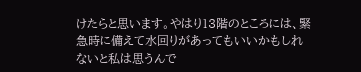けたらと思います。やはり13階のところには、緊急時に備えて水回りがあってもいいかもしれないと私は思うんで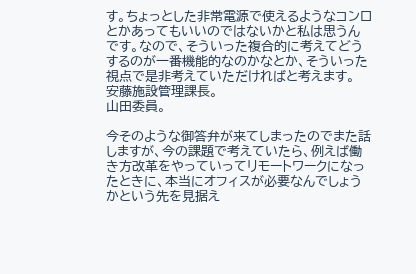す。ちょっとした非常電源で使えるようなコンロとかあってもいいのではないかと私は思うんです。なので、そういった複合的に考えてどうするのが一番機能的なのかなとか、そういった視点で是非考えていただければと考えます。
安藤施設管理課長。
山田委員。

今そのような御答弁が来てしまったのでまた話しますが、今の課題で考えていたら、例えば働き方改革をやっていってリモートワークになったときに、本当にオフィスが必要なんでしょうかという先を見据え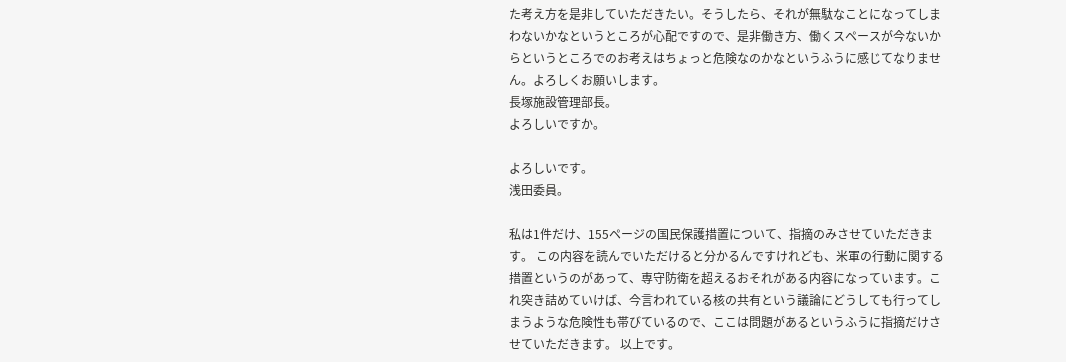た考え方を是非していただきたい。そうしたら、それが無駄なことになってしまわないかなというところが心配ですので、是非働き方、働くスペースが今ないからというところでのお考えはちょっと危険なのかなというふうに感じてなりません。よろしくお願いします。
長塚施設管理部長。
よろしいですか。

よろしいです。
浅田委員。

私は1件だけ、155ページの国民保護措置について、指摘のみさせていただきます。 この内容を読んでいただけると分かるんですけれども、米軍の行動に関する措置というのがあって、専守防衛を超えるおそれがある内容になっています。これ突き詰めていけば、今言われている核の共有という議論にどうしても行ってしまうような危険性も帯びているので、ここは問題があるというふうに指摘だけさせていただきます。 以上です。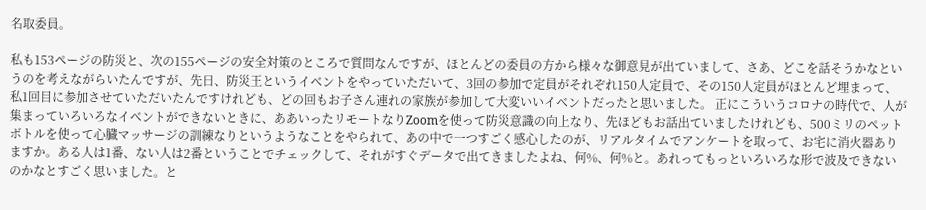名取委員。

私も153ページの防災と、次の155ページの安全対策のところで質問なんですが、ほとんどの委員の方から様々な御意見が出ていまして、さあ、どこを話そうかなというのを考えながらいたんですが、先日、防災王というイベントをやっていただいて、3回の参加で定員がそれぞれ150人定員で、その150人定員がほとんど埋まって、私1回目に参加させていただいたんですけれども、どの回もお子さん連れの家族が参加して大変いいイベントだったと思いました。 正にこういうコロナの時代で、人が集まっていろいろなイベントができないときに、ああいったリモートなりZoomを使って防災意識の向上なり、先ほどもお話出ていましたけれども、500ミリのペットボトルを使って心臓マッサージの訓練なりというようなことをやられて、あの中で一つすごく感心したのが、リアルタイムでアンケートを取って、お宅に消火器ありますか。ある人は1番、ない人は2番ということでチェックして、それがすぐデータで出てきましたよね、何%、何%と。あれってもっといろいろな形で波及できないのかなとすごく思いました。と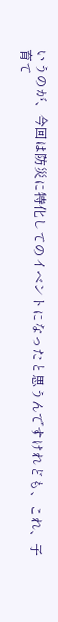いうのが、今回は防災に特化してのイベントになったと思うんですけれども、これ、子育て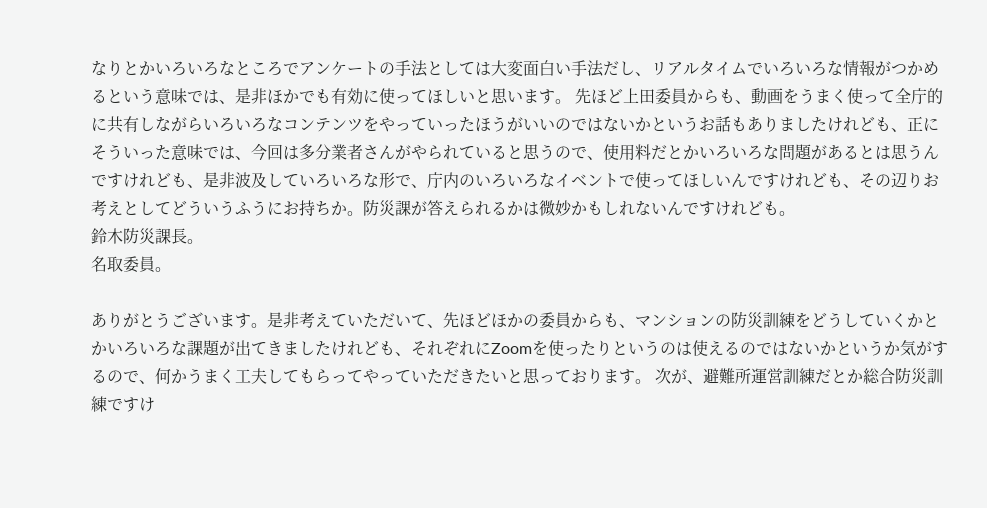なりとかいろいろなところでアンケートの手法としては大変面白い手法だし、リアルタイムでいろいろな情報がつかめるという意味では、是非ほかでも有効に使ってほしいと思います。 先ほど上田委員からも、動画をうまく使って全庁的に共有しながらいろいろなコンテンツをやっていったほうがいいのではないかというお話もありましたけれども、正にそういった意味では、今回は多分業者さんがやられていると思うので、使用料だとかいろいろな問題があるとは思うんですけれども、是非波及していろいろな形で、庁内のいろいろなイベントで使ってほしいんですけれども、その辺りお考えとしてどういうふうにお持ちか。防災課が答えられるかは微妙かもしれないんですけれども。
鈴木防災課長。
名取委員。

ありがとうございます。是非考えていただいて、先ほどほかの委員からも、マンションの防災訓練をどうしていくかとかいろいろな課題が出てきましたけれども、それぞれにZoomを使ったりというのは使えるのではないかというか気がするので、何かうまく工夫してもらってやっていただきたいと思っております。 次が、避難所運営訓練だとか総合防災訓練ですけ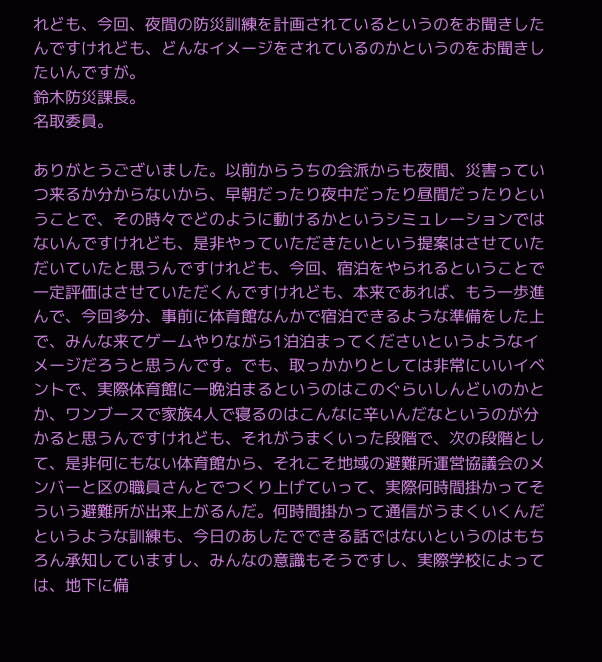れども、今回、夜間の防災訓練を計画されているというのをお聞きしたんですけれども、どんなイメージをされているのかというのをお聞きしたいんですが。
鈴木防災課長。
名取委員。

ありがとうございました。以前からうちの会派からも夜間、災害っていつ来るか分からないから、早朝だったり夜中だったり昼間だったりということで、その時々でどのように動けるかというシミュレーションではないんですけれども、是非やっていただきたいという提案はさせていただいていたと思うんですけれども、今回、宿泊をやられるということで一定評価はさせていただくんですけれども、本来であれば、もう一歩進んで、今回多分、事前に体育館なんかで宿泊できるような準備をした上で、みんな来てゲームやりながら1泊泊まってくださいというようなイメージだろうと思うんです。でも、取っかかりとしては非常にいいイベントで、実際体育館に一晩泊まるというのはこのぐらいしんどいのかとか、ワンブースで家族4人で寝るのはこんなに辛いんだなというのが分かると思うんですけれども、それがうまくいった段階で、次の段階として、是非何にもない体育館から、それこそ地域の避難所運営協議会のメンバーと区の職員さんとでつくり上げていって、実際何時間掛かってそういう避難所が出来上がるんだ。何時間掛かって通信がうまくいくんだというような訓練も、今日のあしたでできる話ではないというのはもちろん承知していますし、みんなの意識もそうですし、実際学校によっては、地下に備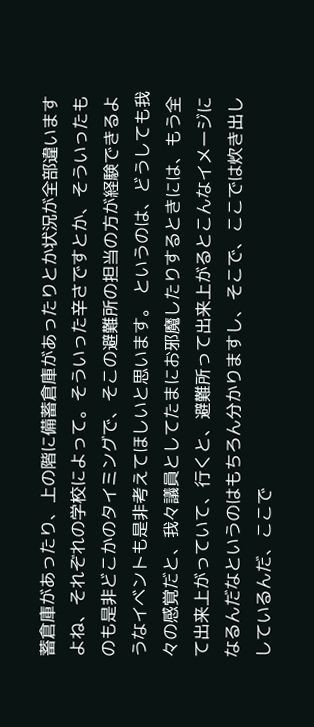蓄倉庫があったり、上の階に備蓄倉庫があったりとか状況が全部違いますよね、それぞれの学校によって。そういった辛さですとか、そういったものも是非どこかのタイミングで、そこの避難所の担当の方が経験できるようなイベントも是非考えてほしいと思います。 というのは、どうしても我々の感覚だと、我々議員としてたまにお邪魔したりするときには、もう全て出来上がっていて、行くと、避難所って出来上がるとこんなイメージになるんだなというのはもちろん分かりますし、そこで、ここでは炊き出ししているんだ、ここで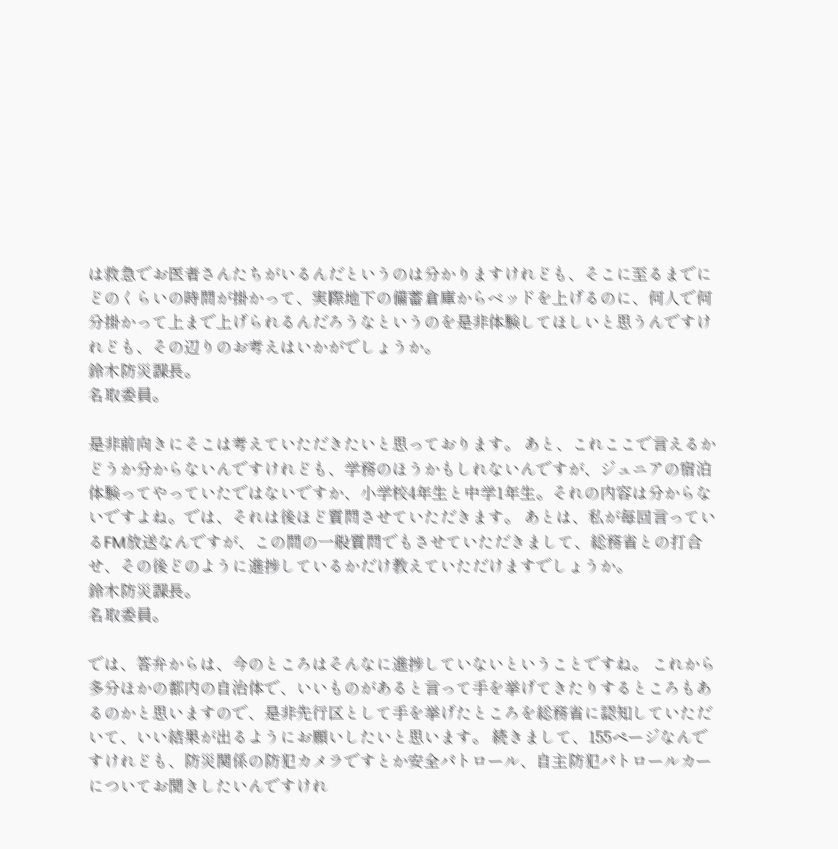は救急でお医者さんたちがいるんだというのは分かりますけれども、そこに至るまでにどのくらいの時間が掛かって、実際地下の備蓄倉庫からベッドを上げるのに、何人で何分掛かって上まで上げられるんだろうなというのを是非体験してほしいと思うんですけれども、その辺りのお考えはいかがでしょうか。
鈴木防災課長。
名取委員。

是非前向きにそこは考えていただきたいと思っております。 あと、これここで言えるかどうか分からないんですけれども、学務のほうかもしれないんですが、ジュニアの宿泊体験ってやっていたではないですか、小学校4年生と中学1年生。それの内容は分からないですよね。では、それは後ほど質問させていただきます。 あとは、私が毎回言っているFM放送なんですが、この間の一般質問でもさせていただきまして、総務省との打合せ、その後どのように進捗しているかだけ教えていただけますでしょうか。
鈴木防災課長。
名取委員。

では、答弁からは、今のところはそんなに進捗していないということですね。 これから多分ほかの都内の自治体で、いいものがあると言って手を挙げてきたりするところもあるのかと思いますので、是非先行区として手を挙げたところを総務省に認知していただいて、いい結果が出るようにお願いしたいと思います。 続きまして、155ページなんですけれども、防災関係の防犯カメラですとか安全パトロール、自主防犯パトロールカーについてお聞きしたいんですけれ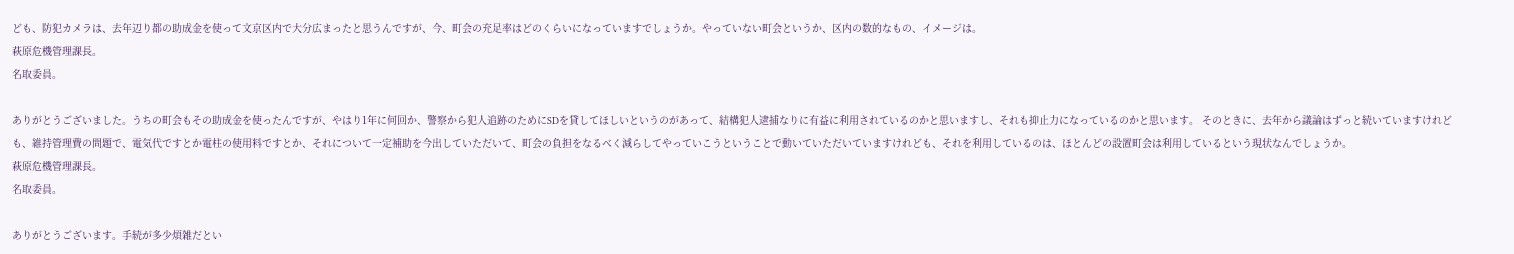ども、防犯カメラは、去年辺り都の助成金を使って文京区内で大分広まったと思うんですが、今、町会の充足率はどのくらいになっていますでしょうか。やっていない町会というか、区内の数的なもの、イメージは。
萩原危機管理課長。
名取委員。

ありがとうございました。うちの町会もその助成金を使ったんですが、やはり1年に何回か、警察から犯人追跡のためにSDを貸してほしいというのがあって、結構犯人逮捕なりに有益に利用されているのかと思いますし、それも抑止力になっているのかと思います。 そのときに、去年から議論はずっと続いていますけれども、維持管理費の問題で、電気代ですとか電柱の使用料ですとか、それについて一定補助を今出していただいて、町会の負担をなるべく減らしてやっていこうということで動いていただいていますけれども、それを利用しているのは、ほとんどの設置町会は利用しているという現状なんでしょうか。
萩原危機管理課長。
名取委員。

ありがとうございます。手続が多少煩雑だとい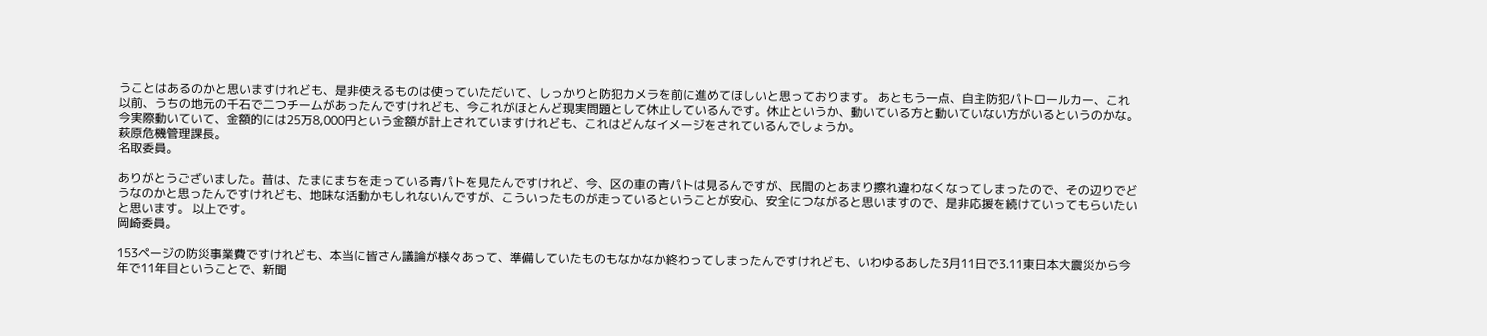うことはあるのかと思いますけれども、是非使えるものは使っていただいて、しっかりと防犯カメラを前に進めてほしいと思っております。 あともう一点、自主防犯パトロールカー、これ以前、うちの地元の千石で二つチームがあったんですけれども、今これがほとんど現実問題として休止しているんです。休止というか、動いている方と動いていない方がいるというのかな。今実際動いていて、金額的には25万8,000円という金額が計上されていますけれども、これはどんなイメージをされているんでしょうか。
萩原危機管理課長。
名取委員。

ありがとうございました。昔は、たまにまちを走っている青パトを見たんですけれど、今、区の車の青パトは見るんですが、民間のとあまり擦れ違わなくなってしまったので、その辺りでどうなのかと思ったんですけれども、地味な活動かもしれないんですが、こういったものが走っているということが安心、安全につながると思いますので、是非応援を続けていってもらいたいと思います。 以上です。
岡崎委員。

153ページの防災事業費ですけれども、本当に皆さん議論が様々あって、準備していたものもなかなか終わってしまったんですけれども、いわゆるあした3月11日で3.11東日本大震災から今年で11年目ということで、新聞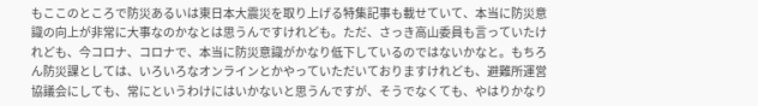もここのところで防災あるいは東日本大震災を取り上げる特集記事も載せていて、本当に防災意識の向上が非常に大事なのかなとは思うんですけれども。ただ、さっき高山委員も言っていたけれども、今コロナ、コロナで、本当に防災意識がかなり低下しているのではないかなと。もちろん防災課としては、いろいろなオンラインとかやっていただいておりますけれども、避難所運営協議会にしても、常にというわけにはいかないと思うんですが、そうでなくても、やはりかなり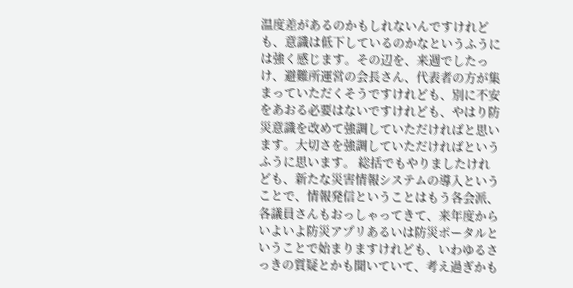温度差があるのかもしれないんですけれども、意識は低下しているのかなというふうには強く感じます。その辺を、来週でしたっけ、避難所運営の会長さん、代表者の方が集まっていただくそうですけれども、別に不安をあおる必要はないですけれども、やはり防災意識を改めて強調していただければと思います。大切さを強調していただければというふうに思います。 総括でもやりましたけれども、新たな災害情報システムの導入ということで、情報発信ということはもう各会派、各議員さんもおっしゃってきて、来年度からいよいよ防災アプリあるいは防災ポータルということで始まりますけれども、いわゆるさっきの質疑とかも聞いていて、考え過ぎかも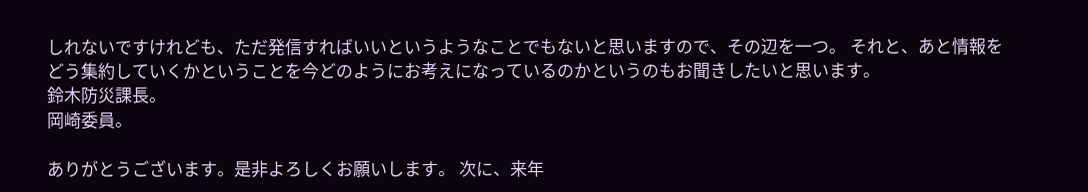しれないですけれども、ただ発信すればいいというようなことでもないと思いますので、その辺を一つ。 それと、あと情報をどう集約していくかということを今どのようにお考えになっているのかというのもお聞きしたいと思います。
鈴木防災課長。
岡崎委員。

ありがとうございます。是非よろしくお願いします。 次に、来年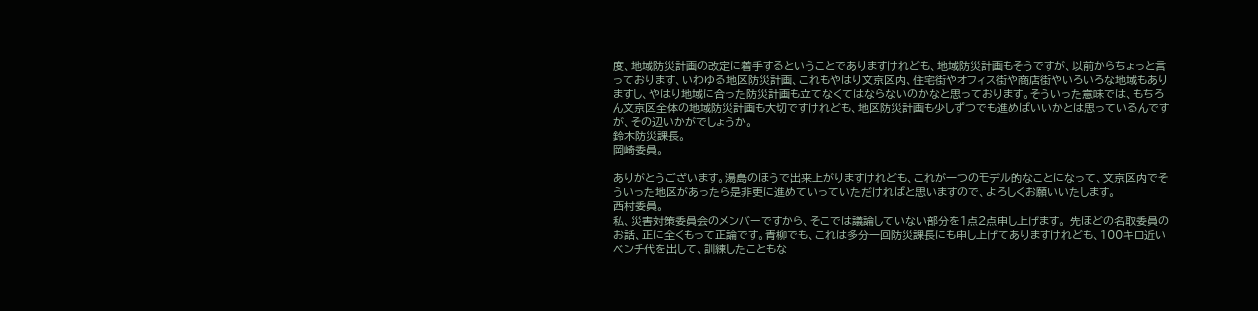度、地域防災計画の改定に着手するということでありますけれども、地域防災計画もそうですが、以前からちょっと言っております、いわゆる地区防災計画、これもやはり文京区内、住宅街やオフィス街や商店街やいろいろな地域もありますし、やはり地域に合った防災計画も立てなくてはならないのかなと思っております。そういった意味では、もちろん文京区全体の地域防災計画も大切ですけれども、地区防災計画も少しずつでも進めばいいかとは思っているんですが、その辺いかがでしょうか。
鈴木防災課長。
岡崎委員。

ありがとうございます。湯島のほうで出来上がりますけれども、これが一つのモデル的なことになって、文京区内でそういった地区があったら是非更に進めていっていただければと思いますので、よろしくお願いいたします。
西村委員。
私、災害対策委員会のメンバーですから、そこでは議論していない部分を1点2点申し上げます。 先ほどの名取委員のお話、正に全くもって正論です。青柳でも、これは多分一回防災課長にも申し上げてありますけれども、100キロ近いベンチ代を出して、訓練したこともな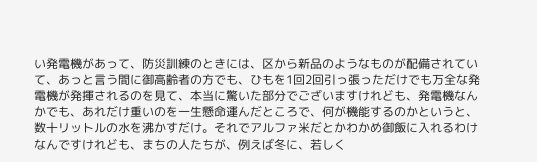い発電機があって、防災訓練のときには、区から新品のようなものが配備されていて、あっと言う間に御高齢者の方でも、ひもを1回2回引っ張っただけでも万全な発電機が発揮されるのを見て、本当に驚いた部分でございますけれども、発電機なんかでも、あれだけ重いのを一生懸命運んだところで、何が機能するのかというと、数十リットルの水を沸かすだけ。それでアルファ米だとかわかめ御飯に入れるわけなんですけれども、まちの人たちが、例えば冬に、若しく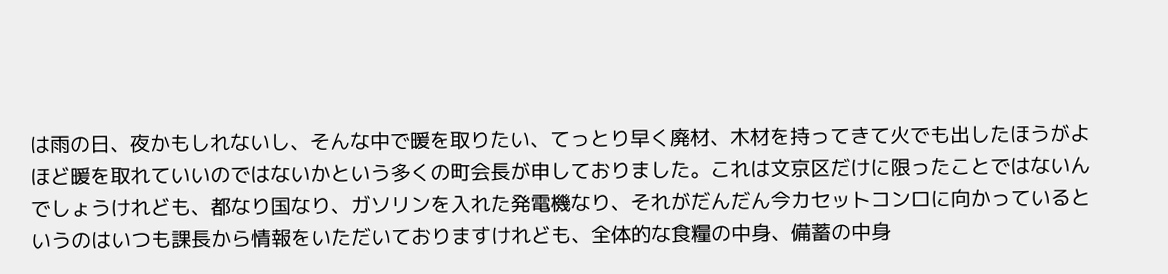は雨の日、夜かもしれないし、そんな中で暖を取りたい、てっとり早く廃材、木材を持ってきて火でも出したほうがよほど暖を取れていいのではないかという多くの町会長が申しておりました。これは文京区だけに限ったことではないんでしょうけれども、都なり国なり、ガソリンを入れた発電機なり、それがだんだん今カセットコンロに向かっているというのはいつも課長から情報をいただいておりますけれども、全体的な食糧の中身、備蓄の中身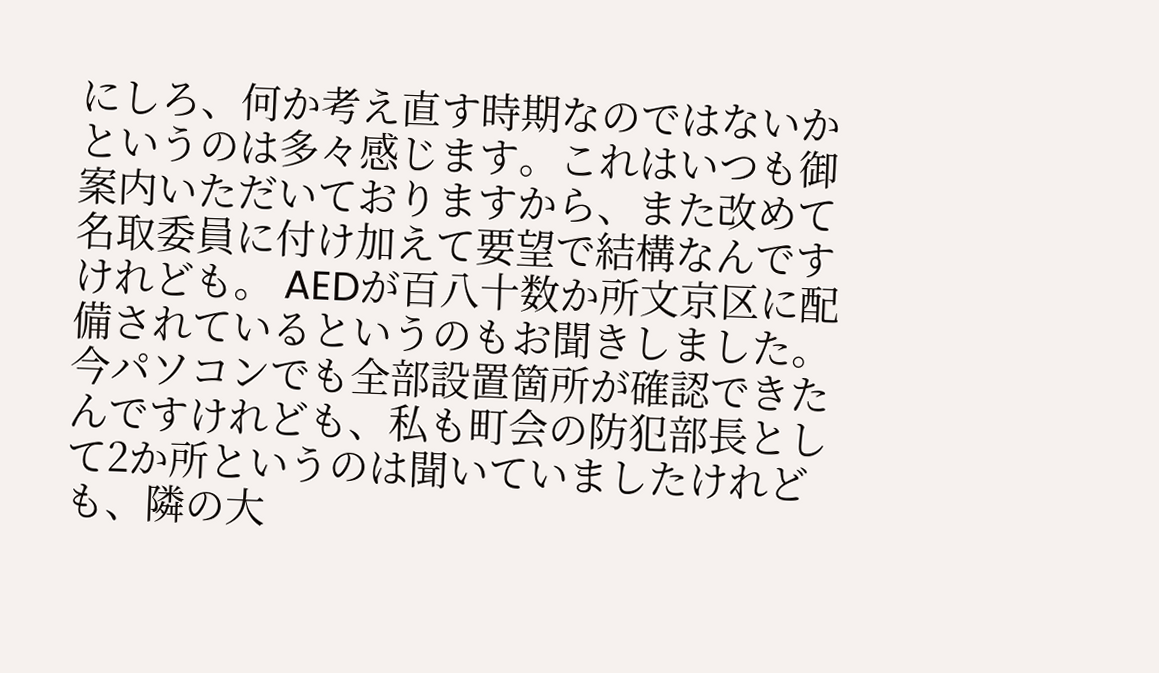にしろ、何か考え直す時期なのではないかというのは多々感じます。これはいつも御案内いただいておりますから、また改めて名取委員に付け加えて要望で結構なんですけれども。 AEDが百八十数か所文京区に配備されているというのもお聞きしました。今パソコンでも全部設置箇所が確認できたんですけれども、私も町会の防犯部長として2か所というのは聞いていましたけれども、隣の大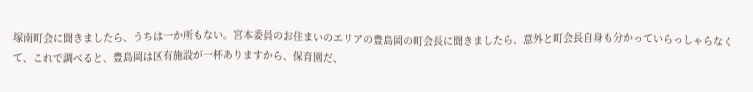塚南町会に聞きましたら、うちは一か所もない。宮本委員のお住まいのエリアの豊島岡の町会長に聞きましたら、意外と町会長自身も分かっていらっしゃらなくて、これで調べると、豊島岡は区有施設が一杯ありますから、保育園だ、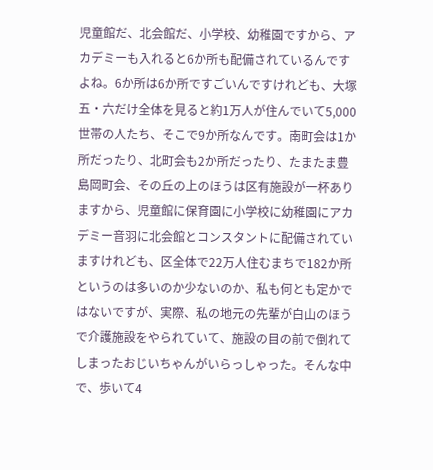児童館だ、北会館だ、小学校、幼稚園ですから、アカデミーも入れると6か所も配備されているんですよね。6か所は6か所ですごいんですけれども、大塚五・六だけ全体を見ると約1万人が住んでいて5,000世帯の人たち、そこで9か所なんです。南町会は1か所だったり、北町会も2か所だったり、たまたま豊島岡町会、その丘の上のほうは区有施設が一杯ありますから、児童館に保育園に小学校に幼稚園にアカデミー音羽に北会館とコンスタントに配備されていますけれども、区全体で22万人住むまちで182か所というのは多いのか少ないのか、私も何とも定かではないですが、実際、私の地元の先輩が白山のほうで介護施設をやられていて、施設の目の前で倒れてしまったおじいちゃんがいらっしゃった。そんな中で、歩いて4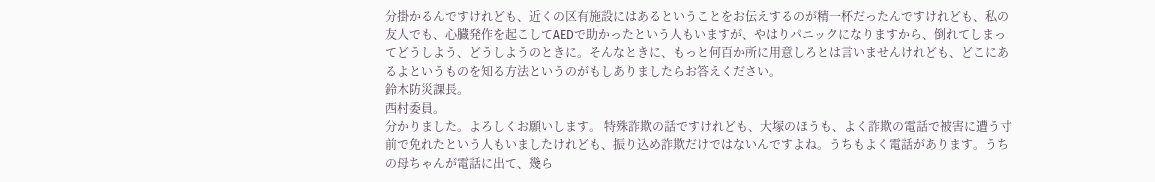分掛かるんですけれども、近くの区有施設にはあるということをお伝えするのが精一杯だったんですけれども、私の友人でも、心臓発作を起こしてAEDで助かったという人もいますが、やはりパニックになりますから、倒れてしまってどうしよう、どうしようのときに。そんなときに、もっと何百か所に用意しろとは言いませんけれども、どこにあるよというものを知る方法というのがもしありましたらお答えください。
鈴木防災課長。
西村委員。
分かりました。よろしくお願いします。 特殊詐欺の話ですけれども、大塚のほうも、よく詐欺の電話で被害に遭う寸前で免れたという人もいましたけれども、振り込め詐欺だけではないんですよね。うちもよく電話があります。うちの母ちゃんが電話に出て、幾ら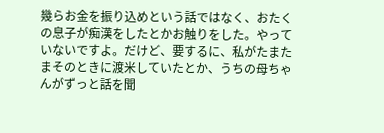幾らお金を振り込めという話ではなく、おたくの息子が痴漢をしたとかお触りをした。やっていないですよ。だけど、要するに、私がたまたまそのときに渡米していたとか、うちの母ちゃんがずっと話を聞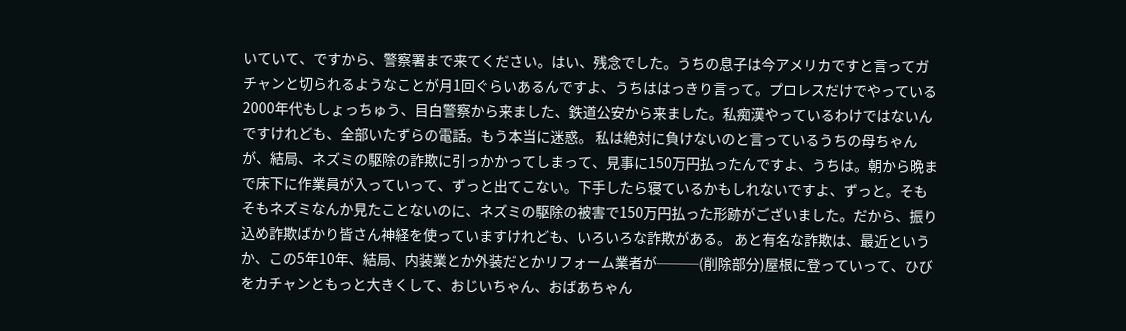いていて、ですから、警察署まで来てください。はい、残念でした。うちの息子は今アメリカですと言ってガチャンと切られるようなことが月1回ぐらいあるんですよ、うちははっきり言って。プロレスだけでやっている2000年代もしょっちゅう、目白警察から来ました、鉄道公安から来ました。私痴漢やっているわけではないんですけれども、全部いたずらの電話。もう本当に迷惑。 私は絶対に負けないのと言っているうちの母ちゃんが、結局、ネズミの駆除の詐欺に引っかかってしまって、見事に150万円払ったんですよ、うちは。朝から晩まで床下に作業員が入っていって、ずっと出てこない。下手したら寝ているかもしれないですよ、ずっと。そもそもネズミなんか見たことないのに、ネズミの駆除の被害で150万円払った形跡がございました。だから、振り込め詐欺ばかり皆さん神経を使っていますけれども、いろいろな詐欺がある。 あと有名な詐欺は、最近というか、この5年10年、結局、内装業とか外装だとかリフォーム業者が───(削除部分)屋根に登っていって、ひびをカチャンともっと大きくして、おじいちゃん、おばあちゃん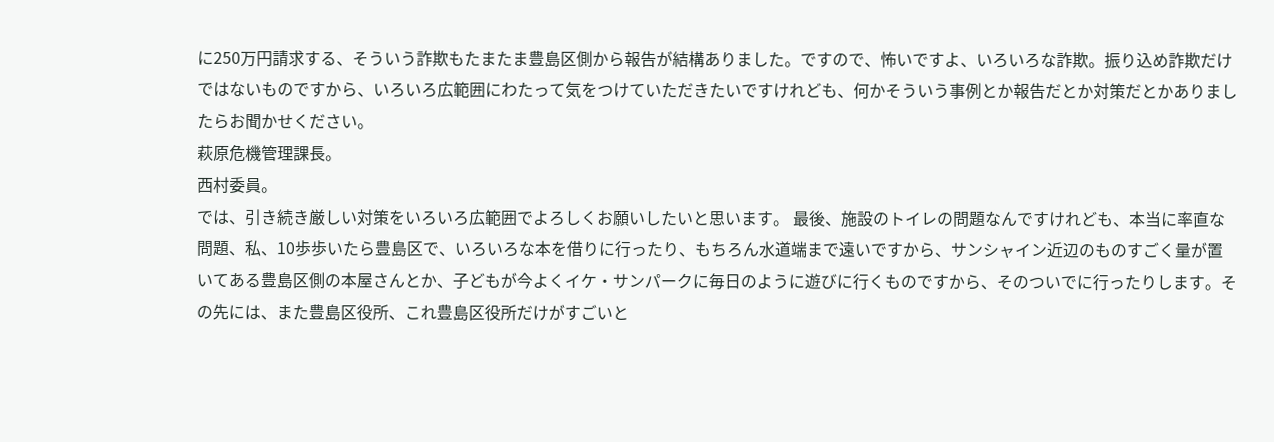に250万円請求する、そういう詐欺もたまたま豊島区側から報告が結構ありました。ですので、怖いですよ、いろいろな詐欺。振り込め詐欺だけではないものですから、いろいろ広範囲にわたって気をつけていただきたいですけれども、何かそういう事例とか報告だとか対策だとかありましたらお聞かせください。
萩原危機管理課長。
西村委員。
では、引き続き厳しい対策をいろいろ広範囲でよろしくお願いしたいと思います。 最後、施設のトイレの問題なんですけれども、本当に率直な問題、私、10歩歩いたら豊島区で、いろいろな本を借りに行ったり、もちろん水道端まで遠いですから、サンシャイン近辺のものすごく量が置いてある豊島区側の本屋さんとか、子どもが今よくイケ・サンパークに毎日のように遊びに行くものですから、そのついでに行ったりします。その先には、また豊島区役所、これ豊島区役所だけがすごいと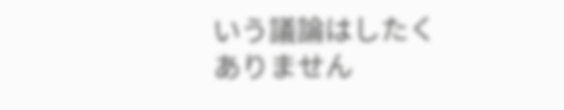いう議論はしたくありません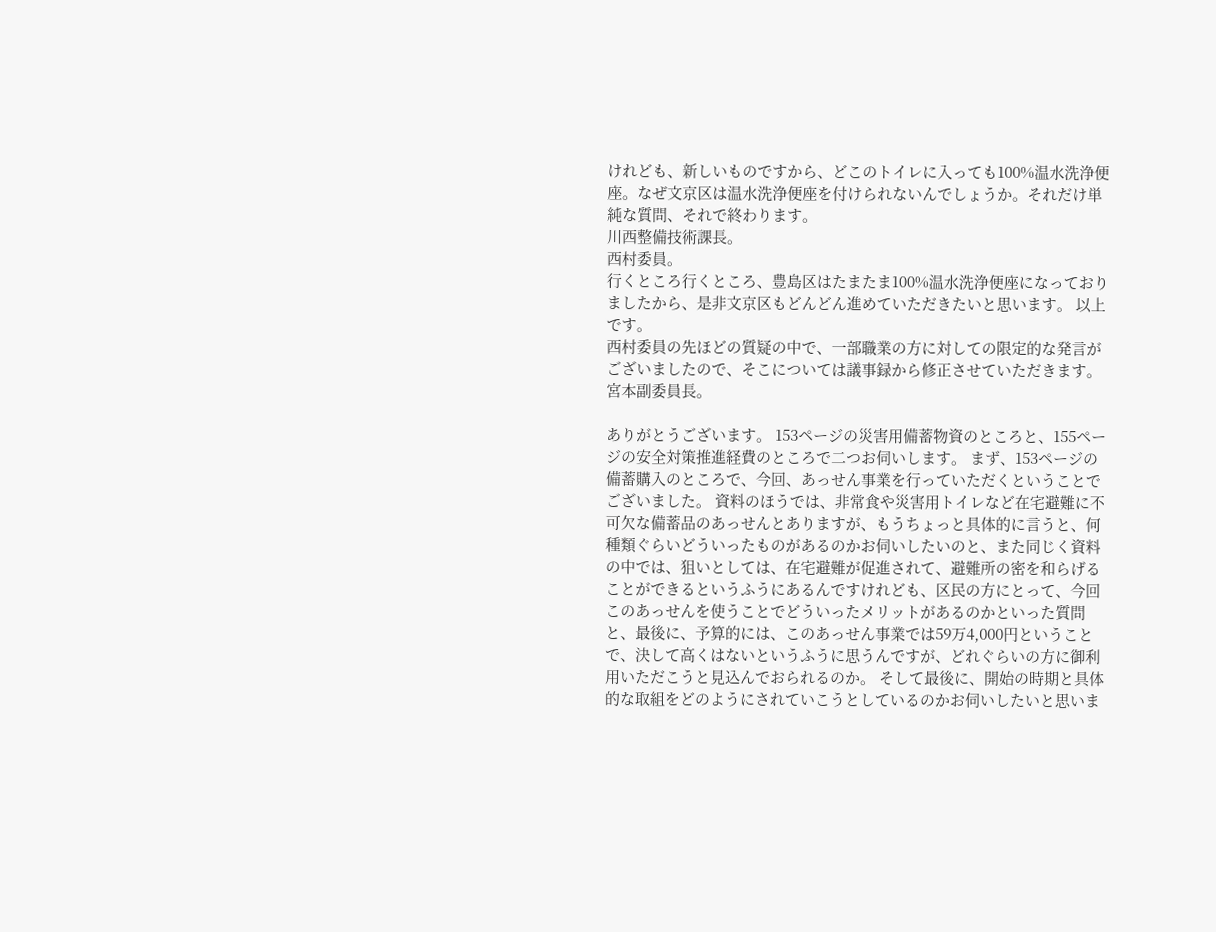けれども、新しいものですから、どこのトイレに入っても100%温水洗浄便座。なぜ文京区は温水洗浄便座を付けられないんでしょうか。それだけ単純な質問、それで終わります。
川西整備技術課長。
西村委員。
行くところ行くところ、豊島区はたまたま100%温水洗浄便座になっておりましたから、是非文京区もどんどん進めていただきたいと思います。 以上です。
西村委員の先ほどの質疑の中で、一部職業の方に対しての限定的な発言がございましたので、そこについては議事録から修正させていただきます。 宮本副委員長。

ありがとうございます。 153ページの災害用備蓄物資のところと、155ページの安全対策推進経費のところで二つお伺いします。 まず、153ページの備蓄購入のところで、今回、あっせん事業を行っていただくということでございました。 資料のほうでは、非常食や災害用トイレなど在宅避難に不可欠な備蓄品のあっせんとありますが、もうちょっと具体的に言うと、何種類ぐらいどういったものがあるのかお伺いしたいのと、また同じく資料の中では、狙いとしては、在宅避難が促進されて、避難所の密を和らげることができるというふうにあるんですけれども、区民の方にとって、今回このあっせんを使うことでどういったメリットがあるのかといった質問と、最後に、予算的には、このあっせん事業では59万4,000円ということで、決して高くはないというふうに思うんですが、どれぐらいの方に御利用いただこうと見込んでおられるのか。 そして最後に、開始の時期と具体的な取組をどのようにされていこうとしているのかお伺いしたいと思いま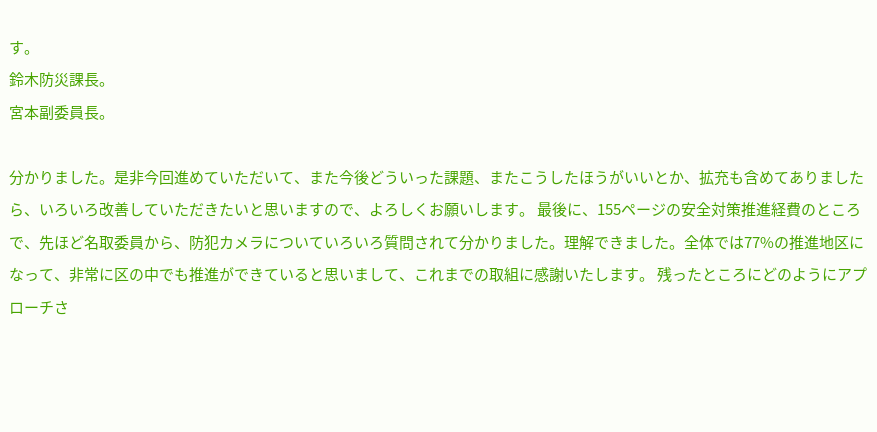す。
鈴木防災課長。
宮本副委員長。

分かりました。是非今回進めていただいて、また今後どういった課題、またこうしたほうがいいとか、拡充も含めてありましたら、いろいろ改善していただきたいと思いますので、よろしくお願いします。 最後に、155ページの安全対策推進経費のところで、先ほど名取委員から、防犯カメラについていろいろ質問されて分かりました。理解できました。全体では77%の推進地区になって、非常に区の中でも推進ができていると思いまして、これまでの取組に感謝いたします。 残ったところにどのようにアプローチさ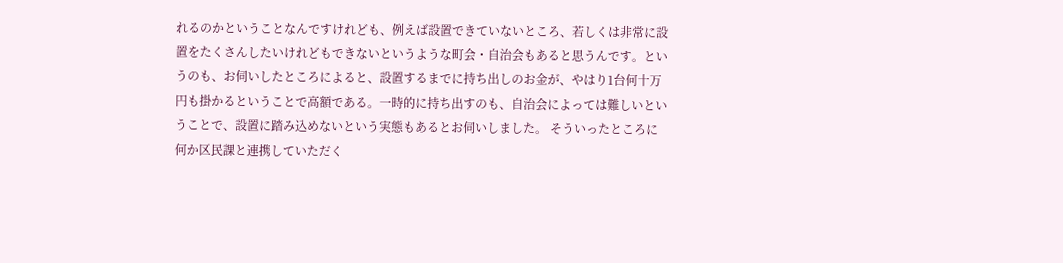れるのかということなんですけれども、例えば設置できていないところ、若しくは非常に設置をたくさんしたいけれどもできないというような町会・自治会もあると思うんです。というのも、お伺いしたところによると、設置するまでに持ち出しのお金が、やはり1台何十万円も掛かるということで高額である。一時的に持ち出すのも、自治会によっては難しいということで、設置に踏み込めないという実態もあるとお伺いしました。 そういったところに何か区民課と連携していただく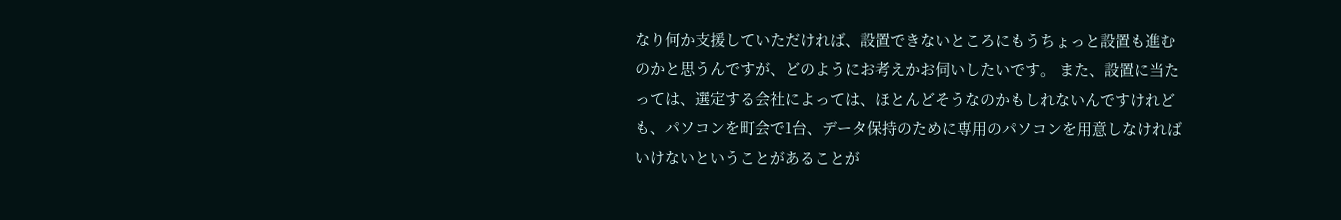なり何か支援していただければ、設置できないところにもうちょっと設置も進むのかと思うんですが、どのようにお考えかお伺いしたいです。 また、設置に当たっては、選定する会社によっては、ほとんどそうなのかもしれないんですけれども、パソコンを町会で1台、データ保持のために専用のパソコンを用意しなければいけないということがあることが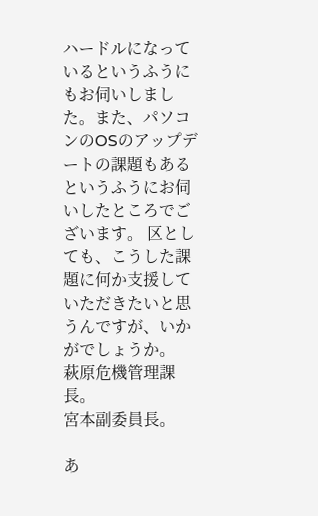ハードルになっているというふうにもお伺いしました。また、パソコンのOSのアップデートの課題もあるというふうにお伺いしたところでございます。 区としても、こうした課題に何か支援していただきたいと思うんですが、いかがでしょうか。
萩原危機管理課長。
宮本副委員長。

あ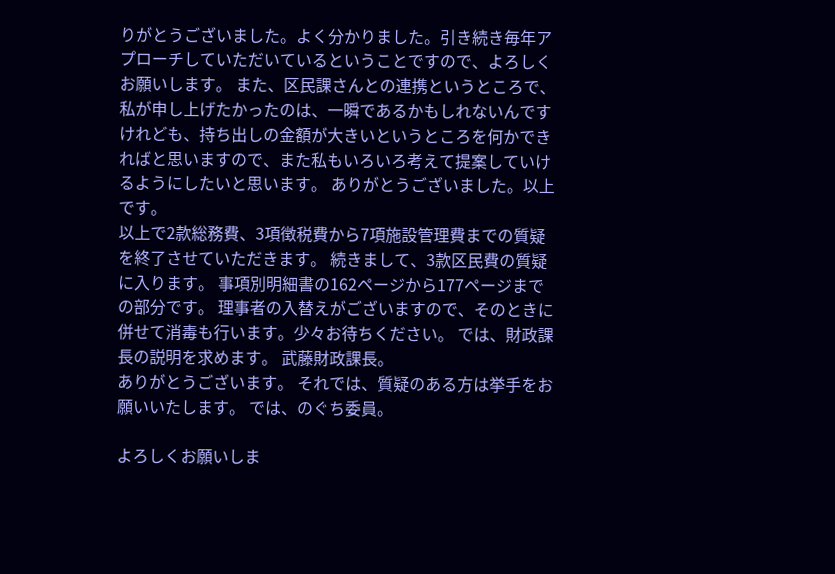りがとうございました。よく分かりました。引き続き毎年アプローチしていただいているということですので、よろしくお願いします。 また、区民課さんとの連携というところで、私が申し上げたかったのは、一瞬であるかもしれないんですけれども、持ち出しの金額が大きいというところを何かできればと思いますので、また私もいろいろ考えて提案していけるようにしたいと思います。 ありがとうございました。以上です。
以上で2款総務費、3項徴税費から7項施設管理費までの質疑を終了させていただきます。 続きまして、3款区民費の質疑に入ります。 事項別明細書の162ページから177ページまでの部分です。 理事者の入替えがございますので、そのときに併せて消毒も行います。少々お待ちください。 では、財政課長の説明を求めます。 武藤財政課長。
ありがとうございます。 それでは、質疑のある方は挙手をお願いいたします。 では、のぐち委員。

よろしくお願いしま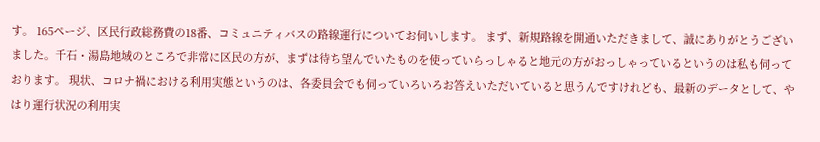す。 165ページ、区民行政総務費の18番、コミュニティバスの路線運行についてお伺いします。 まず、新規路線を開通いただきまして、誠にありがとうございました。千石・湯島地域のところで非常に区民の方が、まずは待ち望んでいたものを使っていらっしゃると地元の方がおっしゃっているというのは私も伺っております。 現状、コロナ禍における利用実態というのは、各委員会でも伺っていろいろお答えいただいていると思うんですけれども、最新のデータとして、やはり運行状況の利用実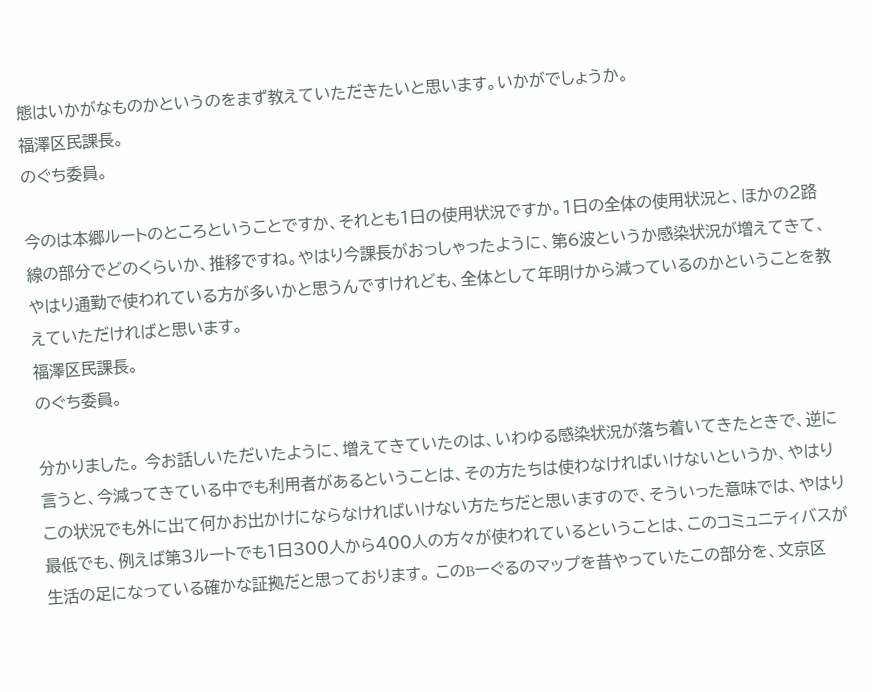態はいかがなものかというのをまず教えていただきたいと思います。いかがでしょうか。
福澤区民課長。
のぐち委員。

今のは本郷ルートのところということですか、それとも1日の使用状況ですか。1日の全体の使用状況と、ほかの2路線の部分でどのくらいか、推移ですね。やはり今課長がおっしゃったように、第6波というか感染状況が増えてきて、やはり通勤で使われている方が多いかと思うんですけれども、全体として年明けから減っているのかということを教えていただければと思います。
福澤区民課長。
のぐち委員。

分かりました。 今お話しいただいたように、増えてきていたのは、いわゆる感染状況が落ち着いてきたときで、逆に言うと、今減ってきている中でも利用者があるということは、その方たちは使わなければいけないというか、やはりこの状況でも外に出て何かお出かけにならなければいけない方たちだと思いますので、そういった意味では、やはり最低でも、例えば第3ルートでも1日300人から400人の方々が使われているということは、このコミュニティバスが生活の足になっている確かな証拠だと思っております。 このBーぐるのマップを昔やっていたこの部分を、文京区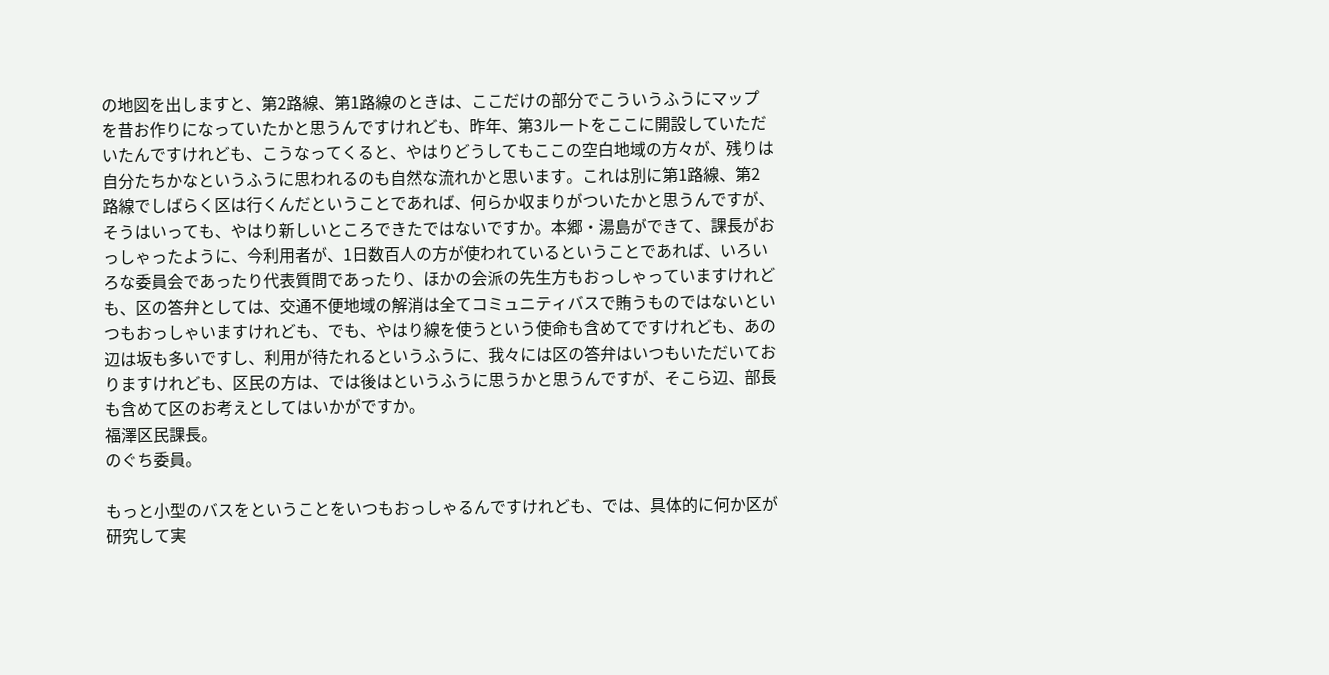の地図を出しますと、第2路線、第1路線のときは、ここだけの部分でこういうふうにマップを昔お作りになっていたかと思うんですけれども、昨年、第3ルートをここに開設していただいたんですけれども、こうなってくると、やはりどうしてもここの空白地域の方々が、残りは自分たちかなというふうに思われるのも自然な流れかと思います。これは別に第1路線、第2路線でしばらく区は行くんだということであれば、何らか収まりがついたかと思うんですが、そうはいっても、やはり新しいところできたではないですか。本郷・湯島ができて、課長がおっしゃったように、今利用者が、1日数百人の方が使われているということであれば、いろいろな委員会であったり代表質問であったり、ほかの会派の先生方もおっしゃっていますけれども、区の答弁としては、交通不便地域の解消は全てコミュニティバスで賄うものではないといつもおっしゃいますけれども、でも、やはり線を使うという使命も含めてですけれども、あの辺は坂も多いですし、利用が待たれるというふうに、我々には区の答弁はいつもいただいておりますけれども、区民の方は、では後はというふうに思うかと思うんですが、そこら辺、部長も含めて区のお考えとしてはいかがですか。
福澤区民課長。
のぐち委員。

もっと小型のバスをということをいつもおっしゃるんですけれども、では、具体的に何か区が研究して実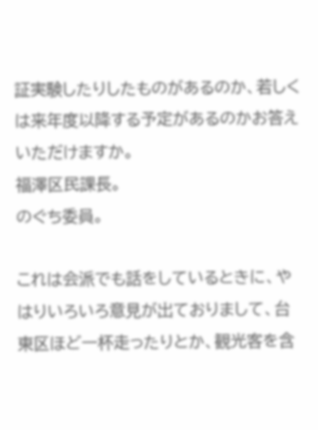証実験したりしたものがあるのか、若しくは来年度以降する予定があるのかお答えいただけますか。
福澤区民課長。
のぐち委員。

これは会派でも話をしているときに、やはりいろいろ意見が出ておりまして、台東区ほど一杯走ったりとか、観光客を含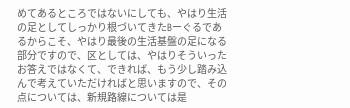めてあるところではないにしても、やはり生活の足としてしっかり根づいてきたBーぐるであるからこそ、やはり最後の生活基盤の足になる部分ですので、区としては、やはりそういったお答えではなくて、できれば、もう少し踏み込んで考えていただければと思いますので、その点については、新規路線については是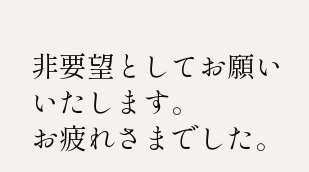非要望としてお願いいたします。
お疲れさまでした。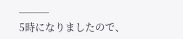───
5時になりましたので、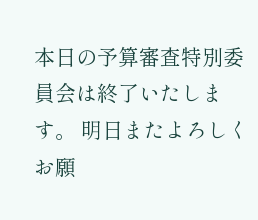本日の予算審査特別委員会は終了いたします。 明日またよろしくお願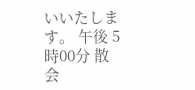いいたします。 午後 5時00分 散会